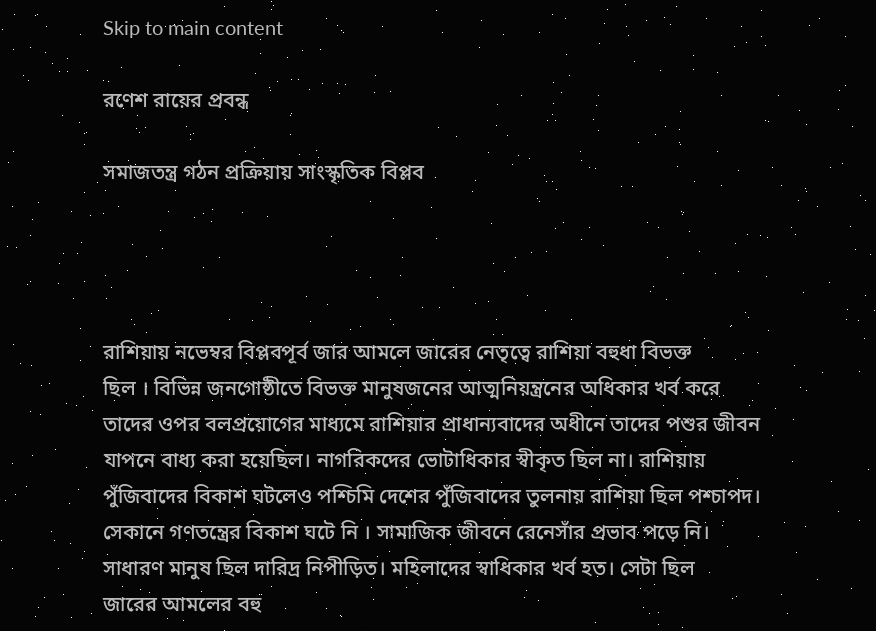Skip to main content

রণেশ রায়ের প্রবন্ধ

সমাজতন্ত্র গঠন প্রক্রিয়ায় সাংস্কৃতিক বিপ্লব




রাশিয়ায় নভেম্বর বিপ্লবপূর্ব জার আমলে জারের নেতৃত্বে রাশিয়া বহুধা বিভক্ত
ছিল । বিভিন্ন জনগোষ্ঠীতে বিভক্ত মানুষজনের আত্মনিয়ন্ত্রনের অধিকার খর্ব করে
তাদের ওপর বলপ্রয়োগের মাধ্যমে রাশিয়ার প্রাধান্যবাদের অধীনে তাদের পশুর জীবন
যাপনে বাধ্য করা হয়েছিল। নাগরিকদের ভোটাধিকার স্বীকৃত ছিল না। রাশিয়ায়
পুঁজিবাদের বিকাশ ঘটলেও পশ্চিমি দেশের পুঁজিবাদের তুলনায় রাশিয়া ছিল পশ্চাপদ।
সেকানে গণতন্ত্রের বিকাশ ঘটে নি । সামাজিক জীবনে রেনেসাঁর প্রভাব পড়ে নি।
সাধারণ মানুষ ছিল দারিদ্র নিপীড়িত। মহিলাদের স্বাধিকার খর্ব হত। সেটা ছিল
জারের আমলের বহু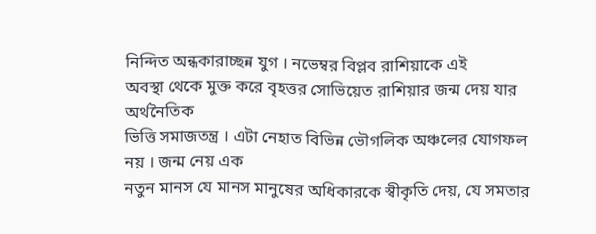নিন্দিত অন্ধকারাচ্ছন্ন যুগ । নভেম্বর বিপ্লব রাশিয়াকে এই
অবস্থা থেকে মুক্ত করে বৃহত্তর সোভিয়েত রাশিয়ার জন্ম দেয় যার অর্থনৈতিক
ভিত্তি সমাজতন্ত্র । এটা নেহাত বিভিন্ন ভৌগলিক অঞ্চলের যোগফল নয় । জন্ম নেয় এক
নতুন মানস যে মানস মানুষের অধিকারকে স্বীকৃতি দেয়, যে সমতার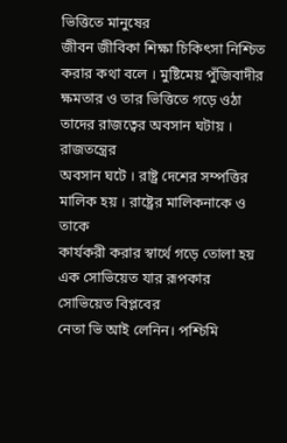ভিত্তিতে মানুষের
জীবন জীবিকা শিক্ষা চিকিৎসা নিশ্চিত করার কথা বলে । মুষ্টিমেয় পুঁজিবাদীর
ক্ষমতার ও তার ভিত্তিতে গড়ে ওঠা তাদের রাজত্বের অবসান ঘটায় । রাজতন্ত্রের
অবসান ঘটে । রাষ্ট্র দেশের সম্পত্তির মালিক হয় । রাষ্ট্রের মালিকনাকে ও তাকে
কার্যকরী করার স্বার্থে গড়ে তোলা হয় এক সোভিয়েত যার রূপকার সোভিয়েত বিপ্লবের
নেতা ভি আই লেনিন। পশ্চিমি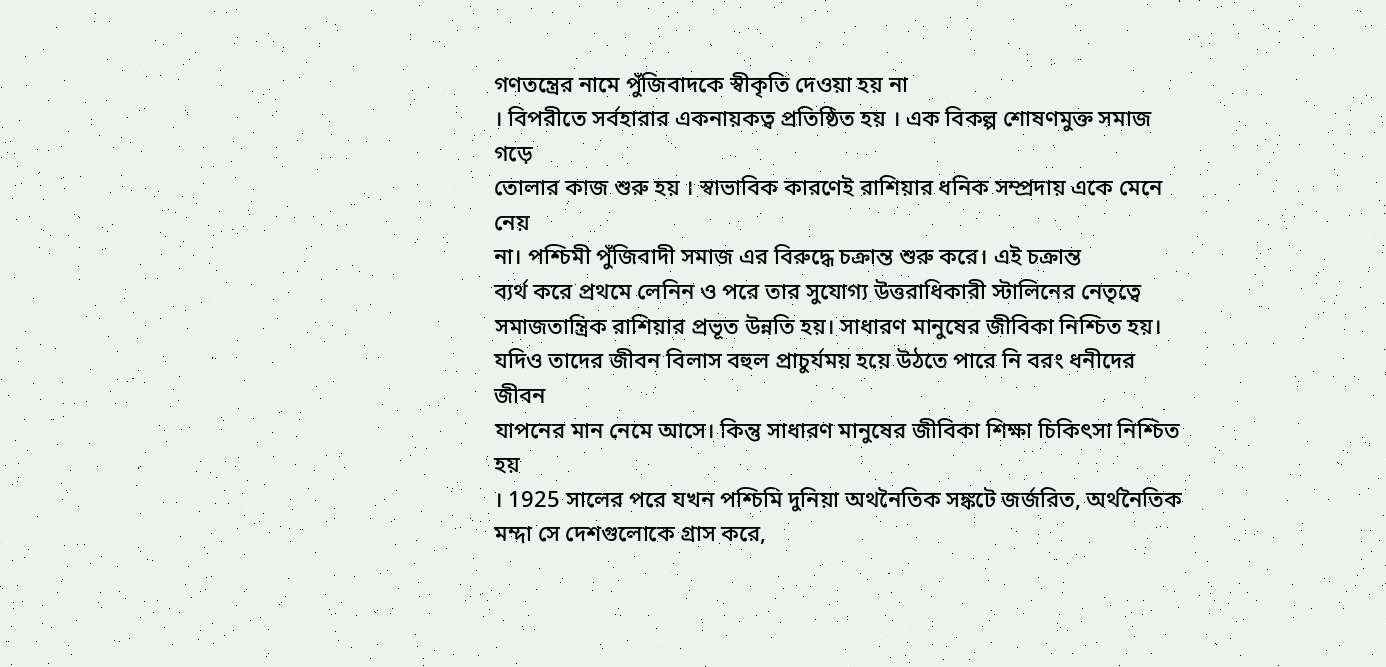গণতন্ত্রের নামে পুঁজিবাদকে স্বীকৃতি দেওয়া হয় না
। বিপরীতে সর্বহারার একনায়কত্ব প্রতিষ্ঠিত হয় । এক বিকল্প শোষণমুক্ত সমাজ গড়ে
তোলার কাজ শুরু হয় । স্বাভাবিক কারণেই রাশিয়ার ধনিক সম্প্রদায় একে মেনে নেয়
না। পশ্চিমী পুঁজিবাদী সমাজ এর বিরুদ্ধে চক্রান্ত শুরু করে। এই চক্রান্ত
ব্যর্থ করে প্রথমে লেনিন ও পরে তার সুযোগ্য উত্তরাধিকারী স্টালিনের নেতৃত্বে
সমাজতান্ত্রিক রাশিয়ার প্রভূত উন্নতি হয়। সাধারণ মানুষের জীবিকা নিশ্চিত হয়।
যদিও তাদের জীবন বিলাস বহুল প্রাচুর্যময় হয়ে উঠতে পারে নি বরং ধনীদের জীবন
যাপনের মান নেমে আসে। কিন্তু সাধারণ মানুষের জীবিকা শিক্ষা চিকিৎসা নিশ্চিত হয়
। 1925 সালের পরে যখন পশ্চিমি দুনিয়া অথনৈতিক সঙ্কটে জর্জরিত, অর্থনৈতিক
মম্দা সে দেশগুলোকে গ্রাস করে,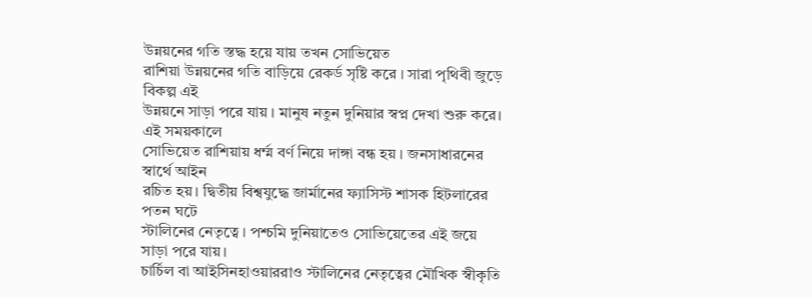উন্নয়নের গতি স্তদ্ধ হয়ে যায় তখন সোভিয়েত
রাশিয়া উন্নয়নের গতি বাড়িয়ে রেকর্ড সৃষ্টি করে । সারা পৃথিবী জুড়ে বিকল্প এই
উন্নয়নে সাড়া পরে যায় । মানুষ নতুন দুনিয়ার স্বপ্ন দেখা শুরু করে। এই সময়কালে
সোভিয়েত রাশিয়ায় ধর্ম্ম বর্ণ নিয়ে দাঙ্গা বন্ধ হয় । জনসাধারনের স্বার্থে আইন
রচিত হয়। দ্বিতীয় বিশ্বযুদ্ধে জার্মানের ফ্যাসিস্ট শাসক হিটলারের পতন ঘটে
স্টালিনের নেতৃত্বে । পশ্চমি দুনিয়াতেও সোভিয়েতের এই জয়ে সাড়া পরে যায়।
চার্চিল বা আইসিনহাওয়াররাও স্টালিনের নেতৃত্বের মৌখিক স্বীকৃতি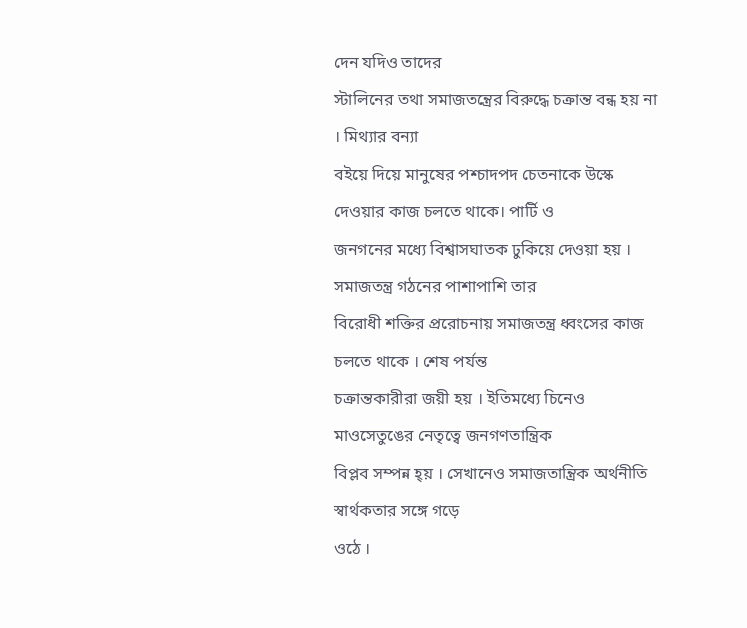দেন যদিও তাদের
স্টালিনের তথা সমাজতন্ত্রের বিরুদ্ধে চক্রান্ত বন্ধ হয় না । মিথ্যার বন্যা
বইয়ে দিয়ে মানুষের পশ্চাদপদ চেতনাকে উস্কে দেওয়ার কাজ চলতে থাকে। পার্টি ও
জনগনের মধ্যে বিশ্বাসঘাতক ঢুকিয়ে দেওয়া হয় । সমাজতন্ত্র গঠনের পাশাপাশি তার
বিরোধী শক্তির প্ররোচনায় সমাজতন্ত্র ধ্বংসের কাজ চলতে থাকে । শেষ পর্যন্ত
চক্রান্তকারীরা জয়ী হয় । ইতিমধ্যে চিনেও মাওসেতুঙের নেতৃত্বে জনগণতান্ত্রিক
বিপ্লব সম্পন্ন হ্য় । সেখানেও সমাজতান্ত্রিক অর্থনীতি স্বার্থকতার সঙ্গে গড়ে
ওঠে ।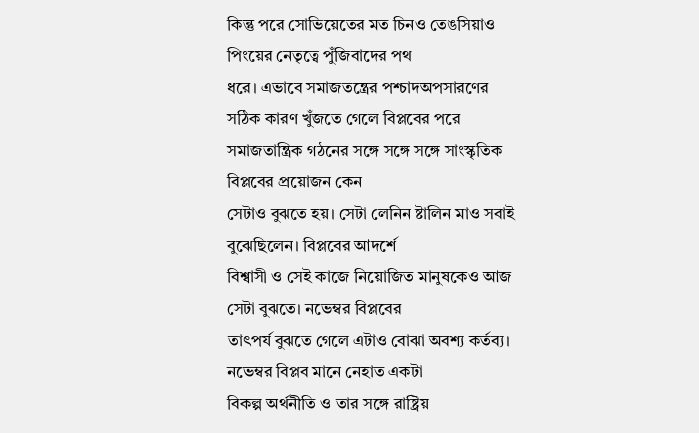কিন্তু পরে সোভিয়েতের মত চিনও তেঙসিয়াও পিংয়ের নেতৃত্বে পুঁজিবাদের পথ
ধরে। এভাবে সমাজতন্ত্রের পশ্চাদঅপসারণের সঠিক কারণ খুঁজতে গেলে বিপ্লবের পরে
সমাজতান্ত্রিক গঠনের সঙ্গে সঙ্গে সঙ্গে সাংস্কৃতিক বিপ্লবের প্রয়োজন কেন
সেটাও বুঝতে হয়। সেটা লেনিন ষ্টালিন মাও সবাই বুঝেছিলেন। বিপ্লবের আদর্শে
বিশ্বাসী ও সেই কাজে নিয়োজিত মানুষকেও আজ সেটা বুঝতে। নভেম্বর বিপ্লবের
তাৎপর্য বুঝতে গেলে এটাও বোঝা অবশ্য কর্তব্য। নভেম্বর বিপ্লব মানে নেহাত একটা
বিকল্প অর্থনীতি ও তার সঙ্গে রাষ্ট্রিয়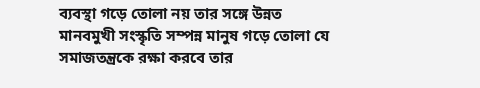ব্যবস্থা গড়ে তোলা নয় তার সঙ্গে উন্নত
মানবমুখী সংস্কৃতি সম্পন্ন মানুষ গড়ে তোলা যে সমাজতন্ত্রকে রক্ষা করবে তার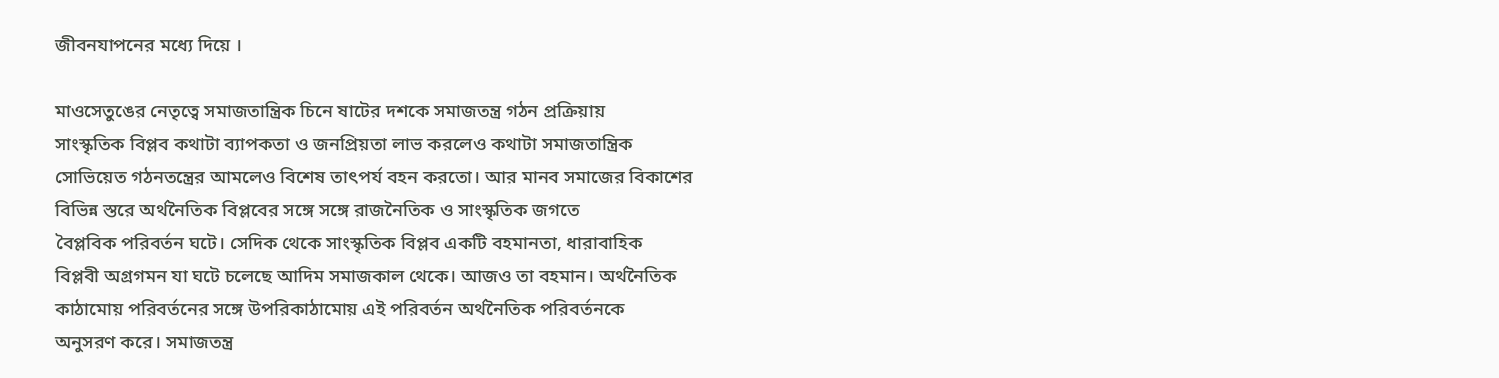জীবনযাপনের মধ্যে দিয়ে ।

মাওসেতুঙের নেতৃত্বে সমাজতান্ত্রিক চিনে ষাটের দশকে সমাজতন্ত্র গঠন প্রক্রিয়ায়
সাংস্কৃতিক বিপ্লব কথাটা ব্যাপকতা ও জনপ্রিয়তা লাভ করলেও কথাটা সমাজতান্ত্রিক
সোভিয়েত গঠনতন্ত্রের আমলেও বিশেষ তাৎপর্য বহন করতো। আর মানব সমাজের বিকাশের
বিভিন্ন স্তরে অর্থনৈতিক বিপ্লবের সঙ্গে সঙ্গে রাজনৈতিক ও সাংস্কৃতিক জগতে
বৈপ্লবিক পরিবর্তন ঘটে। সেদিক থেকে সাংস্কৃতিক বিপ্লব একটি বহমানতা, ধারাবাহিক
বিপ্লবী অগ্রগমন যা ঘটে চলেছে আদিম সমাজকাল থেকে। আজও তা বহমান। অর্থনৈতিক
কাঠামোয় পরিবর্তনের সঙ্গে উপরিকাঠামোয় এই পরিবর্তন অর্থনৈতিক পরিবর্তনকে
অনুসরণ করে। সমাজতন্ত্র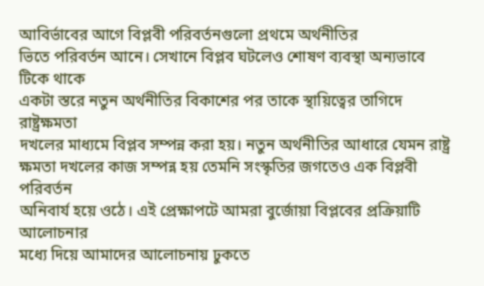আবির্ভাবের আগে বিপ্লবী পরিবর্তনগুলো প্রথমে অর্থনীতির
ভিতে পরিবর্তন আনে। সেখানে বিপ্লব ঘটলেও শোষণ ব্যবস্থা অন্যভাবে টিকে থাকে
একটা স্তরে নতুন অর্থনীতির বিকাশের পর তাকে স্থায়িত্বের তাগিদে রাষ্ট্রক্ষমতা
দখলের মাধ্যমে বিপ্লব সম্পন্ন করা হয়। নতুন অর্থনীতির আধারে যেমন রাষ্ট্র
ক্ষমতা দখলের কাজ সম্পন্ন হয় তেমনি সংস্কৃতির জগতেও এক বিপ্লবী পরিবর্তন
অনিবার্য হয়ে ওঠে। এই প্রেক্ষাপটে আমরা বুর্জোয়া বিপ্লবের প্রক্রিয়াটি আলোচনার
মধ্যে দিয়ে আমাদের আলোচনায় ঢুকতে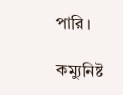পারি ।

কম্যুনিষ্ট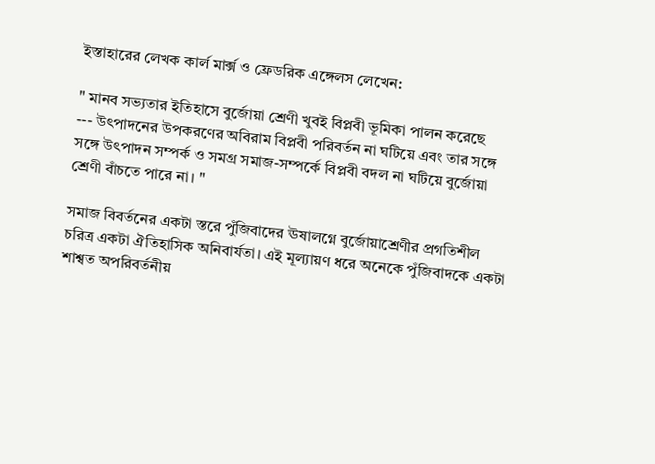ইস্তাহারের লেখক কার্ল মার্ক্স ও ফ্রেডরিক এঙ্গেলস লেখেন:

" মানব সভ্যতার ইতিহাসে বুর্জোয়া শ্রেণী খুবই বিপ্লবী ভূমিকা পালন করেছে
--- উৎপাদনের উপকরণের অবিরাম বিপ্লবী পরিবর্তন না ঘটিয়ে এবং তার সঙ্গে
সঙ্গে উৎপাদন সম্পর্ক ও সমগ্র সমাজ-সম্পর্কে বিপ্লবী বদল না ঘটিয়ে বুর্জোয়া
শ্রেণী বাঁচতে পারে না। "

সমাজ বিবর্তনের একটা স্তরে পুঁজিবাদের ঊষালগ্নে বুর্জোয়াশ্রেণীর প্রগতিশীল
চরিত্র একটা ঐতিহাসিক অনিবার্যতা। এই মূল্যায়ণ ধরে অনেকে পুঁজিবাদকে একটা
শাশ্বত অপরিবর্তনীয়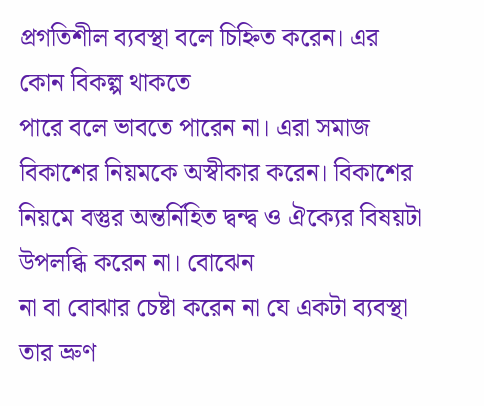প্রগতিশীল ব্যবস্থা বলে চিহ্নিত করেন। এর কোন বিকল্প থাকতে
পারে বলে ভাবতে পারেন না। এরা সমাজ বিকাশের নিয়মকে অস্বীকার করেন। বিকাশের
নিয়মে বস্তুর অন্তর্নিহিত দ্বন্দ্ব ও ঐক্যের বিষয়টা উপলব্ধি করেন না। বোঝেন
না বা বোঝার চেষ্টা করেন না যে একটা ব্যবস্থা তার ভ্রুণ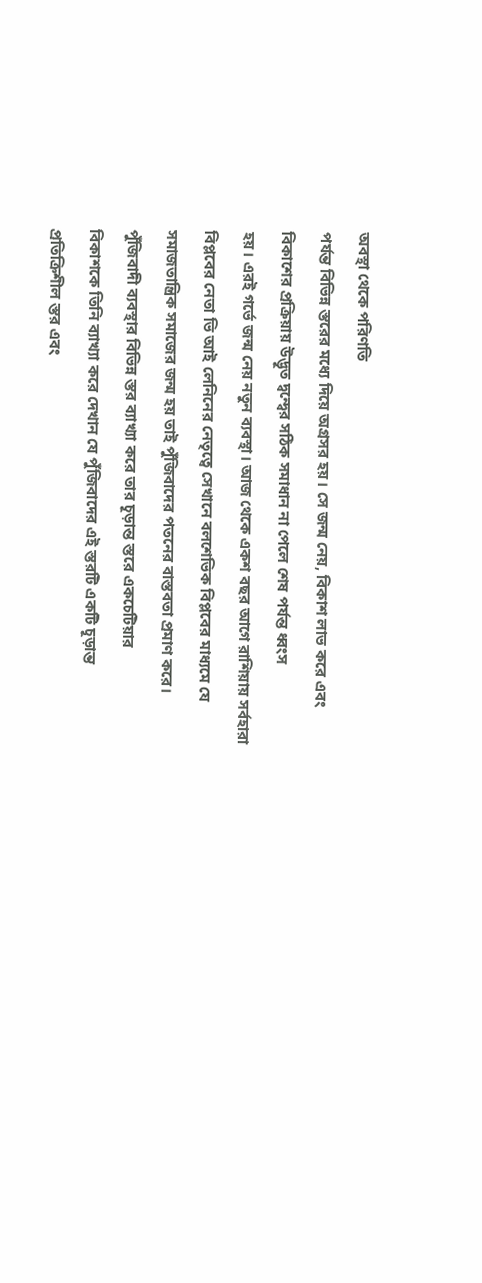অবস্থা থেকে পরিণতি
পর্যন্ত বিভিন্ন স্তরের মধ্যে দিয়ে অগ্রসর হয়। সে জন্ম নেয়, বিকাশ লাভ করে এবং
বিকাশের প্রক্রিয়ায় উদ্ভূত দ্বন্দ্বের সঠিক সমাধান না পেলে শেষ পর্যন্ত ধ্বংস
হয়। এরই গর্ভে জন্ম নেয় নতুন ব্যবস্থা। আজ থেকে একশ বছর আগে রাশিয়ায় সর্বহারা
বিপ্লবের নেতা ভি আই লেনিনের নেতৃত্বে সেখানে বলশেভিক বিপ্লবের মাধ্যমে যে
সমাজতান্ত্রিক সমাজের জন্ম হয় তাই পুঁজিবাদের পতনের বাস্তবতা প্রমাণ করে।
পুঁজিবাদী ব্যবস্থার বিভিন্ন স্তর ব্যাখ্যা করে তার চূড়ান্ত স্তরে একচেটিয়ার
বিকাশকে তিনি ব্যাখ্যা করে দেখান যে পুঁজিবাদের এই স্তরটি একটি চূড়ান্ত
প্রতিক্রিশীল স্তর এবং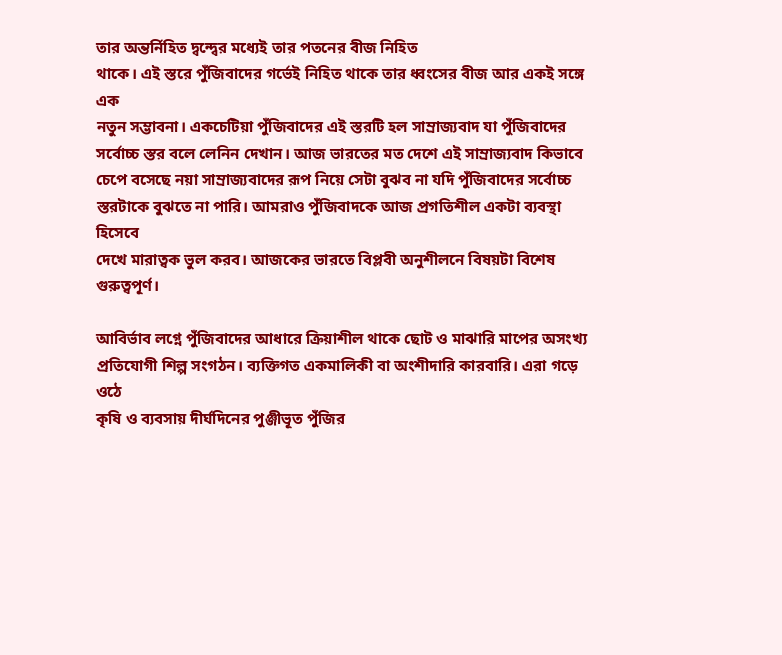তার অন্তর্নিহিত দ্বন্দ্বের মধ্যেই তার পতনের বীজ নিহিত
থাকে। এই স্তরে পুঁজিবাদের গর্ভেই নিহিত থাকে তার ধ্বংসের বীজ আর একই সঙ্গে এক
নতুন সম্ভাবনা। একচেটিয়া পুঁজিবাদের এই স্তরটি হল সাম্রাজ্যবাদ যা পুঁজিবাদের
সর্বোচ্চ স্তর বলে লেনিন দেখান। আজ ভারতের মত দেশে এই সাম্রাজ্যবাদ কিভাবে
চেপে বসেছে নয়া সাম্রাজ্যবাদের রূপ নিয়ে সেটা বুঝব না যদি পুঁজিবাদের সর্বোচ্চ
স্তরটাকে বুঝতে না পারি। আমরাও পুঁজিবাদকে আজ প্রগতিশীল একটা ব্যবস্থা হিসেবে
দেখে মারাত্বক ভুল করব। আজকের ভারতে বিপ্লবী অনুশীলনে বিষয়টা বিশেষ
গুরুত্বপূর্ণ।

আবির্ভাব লগ্নে পুঁজিবাদের আধারে ক্রিয়াশীল থাকে ছোট ও মাঝারি মাপের অসংখ্য
প্রতিযোগী শিল্প সংগঠন। ব্যক্তিগত একমালিকী বা অংশীদারি কারবারি। এরা গড়ে ওঠে
কৃষি ও ব্যবসায় দীর্ঘদিনের পুঞ্জীভূত পুঁজির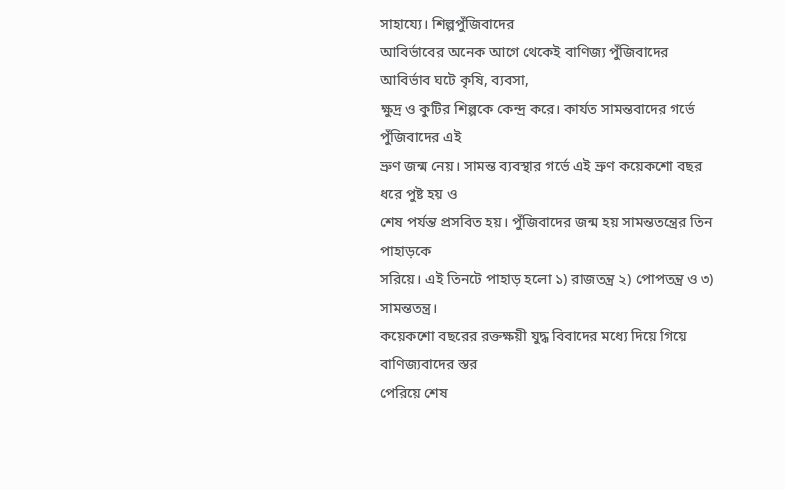সাহায্যে। শিল্পপুঁজিবাদের
আবির্ভাবের অনেক আগে থেকেই বাণিজ্য পুঁজিবাদের আবির্ভাব ঘটে কৃষি, ব্যবসা,
ক্ষুদ্র ও কুটির শিল্পকে কেন্দ্র করে। কার্যত সামন্তবাদের গর্ভে পুঁজিবাদের এই
ভ্রুণ জন্ম নেয়। সামন্ত ব্যবস্থার গর্ভে এই ভ্রুণ কয়েকশো বছর ধরে পুষ্ট হয় ও
শেষ পর্যন্ত প্রসবিত হয়। পুঁজিবাদের জন্ম হয় সামন্ততন্ত্রের তিন পাহাড়কে
সরিয়ে। এই তিনটে পাহাড় হলো ১) রাজতন্ত্র ২) পোপতন্ত্র ও ৩) সামন্ততন্ত্র।
কয়েকশো বছরের রক্তক্ষয়ী যুদ্ধ বিবাদের মধ্যে দিয়ে গিয়ে বাণিজ্যবাদের স্তর
পেরিয়ে শেষ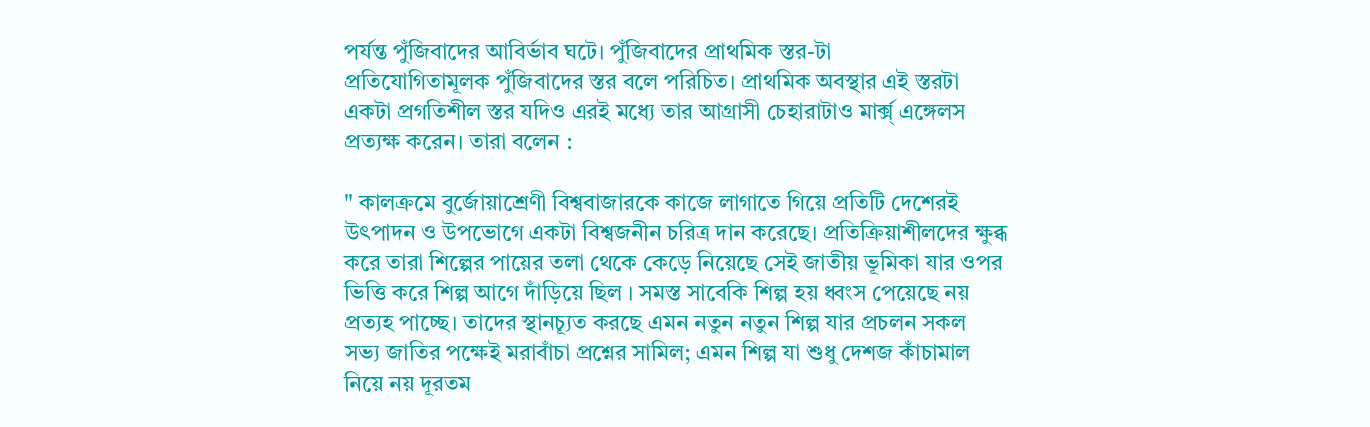পর্যন্ত পুঁজিবাদের আবির্ভাব ঘটে। পুঁজিবাদের প্রাথমিক স্তর-টা
প্রতিযোগিতামূলক পুঁজিবাদের স্তর বলে পরিচিত। প্রাথমিক অবস্থার এই স্তরটা
একটা প্রগতিশীল স্তর যদিও এরই মধ্যে তার আগ্রাসী চেহারাটাও মার্ক্স্ এঙ্গেলস
প্রত্যক্ষ করেন। তারা বলেন :

" কালক্রমে বুর্জোয়াশ্রেণী বিশ্ববাজারকে কাজে লাগাতে গিয়ে প্রতিটি দেশেরই
উৎপাদন ও উপভোগে একটা বিশ্বজনীন চরিত্র দান করেছে। প্রতিক্রিয়াশীলদের ক্ষুব্ধ
করে তারা শিল্পের পায়ের তলা থেকে কেড়ে নিয়েছে সেই জাতীয় ভূমিকা যার ওপর
ভিত্তি করে শিল্প আগে দাঁড়িয়ে ছিল । সমস্ত সাবেকি শিল্প হয় ধ্বংস পেয়েছে নয়
প্রত্যহ পাচ্ছে। তাদের স্থানচ্যূত করছে এমন নতুন নতুন শিল্প যার প্রচলন সকল
সভ্য জাতির পক্ষেই মরাবাঁচা প্রশ্নের সামিল; এমন শিল্প যা শুধু দেশজ কাঁচামাল
নিয়ে নয় দূরতম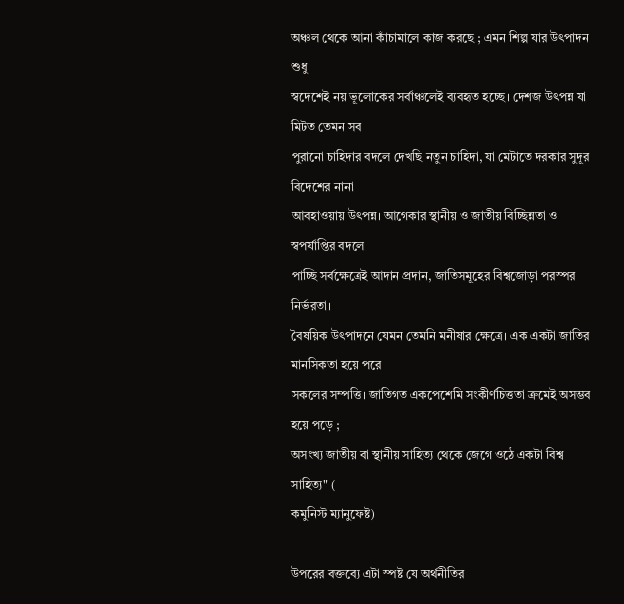অঞ্চল থেকে আনা কাঁচামালে কাজ করছে ; এমন শিল্প যার উৎপাদন শুধু
স্বদেশেই নয় ভূলোকের সর্বাঞ্চলেই ব্যবহৃত হচ্ছে। দেশজ উৎপন্ন যা মিটত তেমন সব
পুরানো চাহিদার বদলে দেখছি নতুন চাহিদা, যা মেটাতে দরকার সুদূর বিদেশের নানা
আবহাওয়ায় উৎপন্ন। আগেকার স্থানীয় ও জাতীয় বিচ্ছিন্নতা ও স্বপর্যাপ্তির বদলে
পাচ্ছি সর্বক্ষেত্রেই আদান প্রদান, জাতিসমূহের বিশ্বজোড়া পরস্পর নির্ভরতা।
বৈষয়িক উৎপাদনে যেমন তেমনি মনীষার ক্ষেত্রে। এক একটা জাতির মানসিকতা হয়ে পরে
সকলের সম্পত্তি। জাতিগত একপেশেমি সংকীর্ণচিত্ততা ক্রমেই অসম্ভব হয়ে পড়ে ;
অসংখ্য জাতীয় বা স্থানীয় সাহিত্য থেকে জেগে ওঠে একটা বিশ্ব সাহিত্য" (
কমুনিস্ট ম্যানুফেষ্ট)

উপরের বক্তব্যে এটা স্পষ্ট যে অর্থনীতির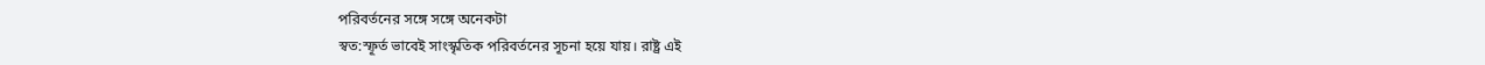পরিবর্তনের সঙ্গে সঙ্গে অনেকটা
স্বত:স্ফূর্ত ভাবেই সাংস্কৃতিক পরিবর্তনের সূচনা হয়ে যায়। রাষ্ট্র এই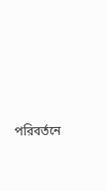পরিবর্তনে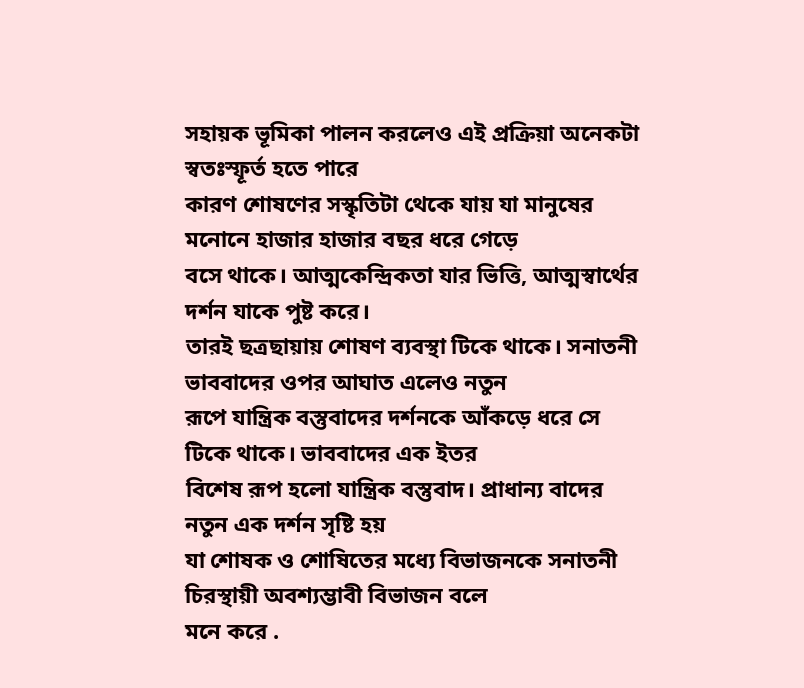সহায়ক ভূমিকা পালন করলেও এই প্রক্রিয়া অনেকটা স্বতঃস্ফূর্ত হতে পারে
কারণ শোষণের সস্কৃতিটা থেকে যায় যা মানুষের মনোনে হাজার হাজার বছর ধরে গেড়ে
বসে থাকে। আত্মকেন্দ্রিকতা যার ভিত্তি, আত্মস্বার্থের দর্শন যাকে পুষ্ট করে।
তারই ছত্রছায়ায় শোষণ ব্যবস্থা টিকে থাকে। সনাতনী ভাববাদের ওপর আঘাত এলেও নতুন
রূপে যান্ত্রিক বস্তুবাদের দর্শনকে আঁকড়ে ধরে সে টিকে থাকে। ভাববাদের এক ইতর
বিশেষ রূপ হলো যান্ত্রিক বস্তুবাদ। প্রাধান্য বাদের নতুন এক দর্শন সৃষ্টি হয়
যা শোষক ও শোষিতের মধ্যে বিভাজনকে সনাতনী চিরস্থায়ী অবশ্যম্ভাবী বিভাজন বলে
মনে করে .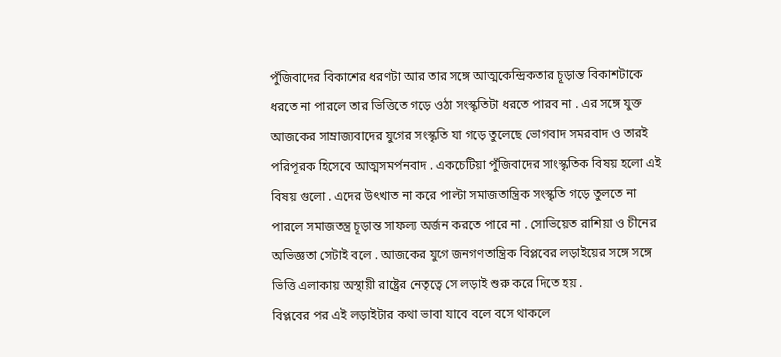পুঁজিবাদের বিকাশের ধরণটা আর তার সঙ্গে আত্মকেন্দ্রিকতার চূড়ান্ত বিকাশটাকে
ধরতে না পারলে তার ভিত্তিতে গড়ে ওঠা সংস্কৃতিটা ধরতে পারব না . এর সঙ্গে যুক্ত
আজকের সাম্রাজ্যবাদের যুগের সংস্কৃতি যা গড়ে তুলেছে ভোগবাদ সমরবাদ ও তারই
পরিপূরক হিসেবে আত্মসমর্পনবাদ . একচেটিয়া পুঁজিবাদের সাংস্কৃতিক বিষয় হলো এই
বিষয় গুলো . এদের উৎখাত না করে পাল্টা সমাজতান্ত্রিক সংস্কৃতি গড়ে তুলতে না
পারলে সমাজতন্ত্র চূড়ান্ত সাফল্য অর্জন করতে পারে না . সোভিয়েত রাশিয়া ও চীনের
অভিজ্ঞতা সেটাই বলে . আজকের যুগে জনগণতান্ত্রিক বিপ্লবের লড়াইয়ের সঙ্গে সঙ্গে
ভিত্তি এলাকায় অস্থায়ী রাষ্ট্রের নেতৃত্বে সে লড়াই শুরু করে দিতে হয় .
বিপ্লবের পর এই লড়াইটার কথা ভাবা যাবে বলে বসে থাকলে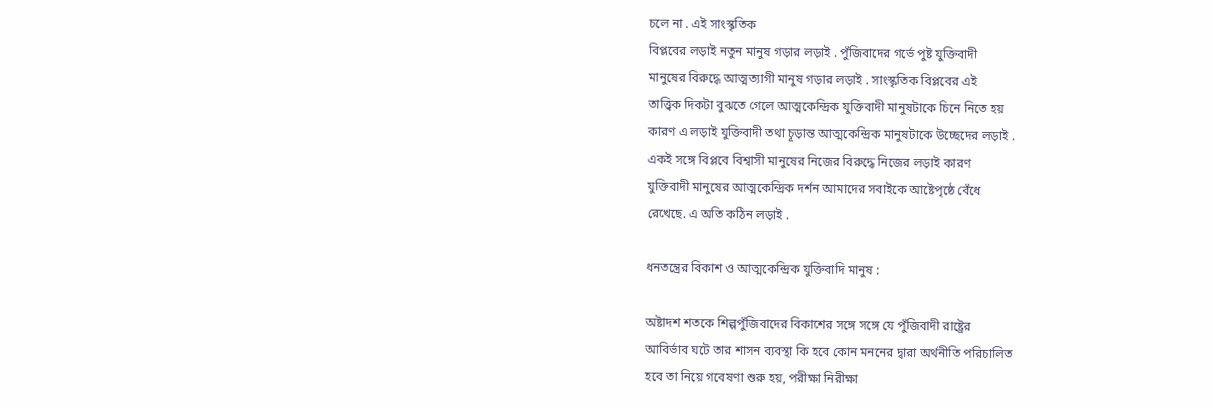চলে না . এই সাংস্কৃতিক
বিপ্লবের লড়াই নতুন মানুষ গড়ার লড়াই . পুঁজিবাদের গর্ভে পুষ্ট যুক্তিবাদী
মানুষের বিরুদ্ধে আত্মত্যাগী মানুষ গড়ার লড়াই . সাংস্কৃতিক বিপ্লবের এই
তাত্ত্বিক দিকটা বুঝতে গেলে আত্মকেন্দ্রিক যুক্তিবাদী মানুষটাকে চিনে নিতে হয়
কারণ এ লড়াই যুক্তিবাদী তথা চূড়ান্ত আত্মকেন্দ্রিক মানুষটাকে উচ্ছেদের লড়াই .
একই সঙ্গে বিপ্লবে বিশ্বাসী মানুষের নিজের বিরুদ্ধে নিজের লড়াই কারণ
যুক্তিবাদী মানুষের আত্মকেন্দ্রিক দর্শন আমাদের সবাইকে আষ্টেপৃষ্ঠে বেঁধে
রেখেছে. এ অতি কঠিন লড়াই .

ধনতন্ত্রের বিকাশ ও আত্মকেন্দ্রিক যুক্তিবাদি মানুষ :

অষ্টাদশ শতকে শিল্পপুঁজিবাদের বিকাশের সঙ্গে সঙ্গে যে পুঁজিবাদী রাষ্ট্রের
আবির্ভাব ঘটে তার শাসন ব্যবস্থা কি হবে কোন মননের দ্বারা অর্থনীতি পরিচালিত
হবে তা নিয়ে গবেষণা শুরু হয়, পরীক্ষা নিরীক্ষা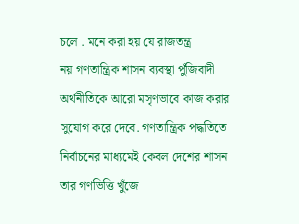চলে . মনে করা হয় যে রাজতন্ত্র
নয় গণতান্ত্রিক শাসন ব্যবস্থা পুঁজিবাদী অর্থনীতিকে আরো মসৃণভাবে কাজ করার
সুযোগ করে দেবে. গণতান্ত্রিক পদ্ধতিতে নির্বাচনের মাধ্যমেই কেবল দেশের শাসন
তার গণভিত্তি খুঁজে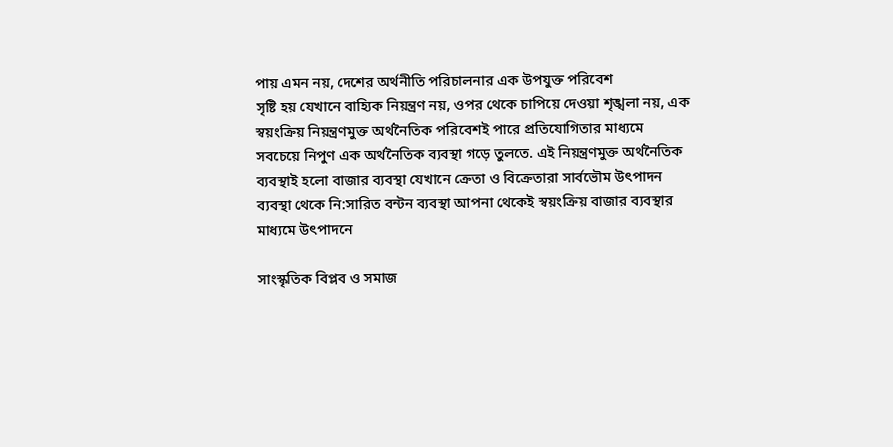পায় এমন নয়, দেশের অর্থনীতি পরিচালনার এক উপযুক্ত পরিবেশ
সৃষ্টি হয় যেখানে বাহ্যিক নিয়ন্ত্রণ নয়, ওপর থেকে চাপিয়ে দেওয়া শৃঙ্খলা নয়, এক
স্বয়ংক্রিয় নিয়ন্ত্রণমুক্ত অর্থনৈতিক পরিবেশই পারে প্রতিযোগিতার মাধ্যমে
সবচেয়ে নিপুণ এক অর্থনৈতিক ব্যবস্থা গড়ে তুলতে. এই নিয়ন্ত্রণমুক্ত অর্থনৈতিক
ব্যবস্থাই হলো বাজার ব্যবস্থা যেখানে ক্রেতা ও বিক্রেতারা সার্বভৌম উৎপাদন
ব্যবস্থা থেকে নি:সারিত বন্টন ব্যবস্থা আপনা থেকেই স্বয়ংক্রিয় বাজার ব্যবস্থার
মাধ্যমে উৎপাদনে

সাংস্কৃতিক বিপ্লব ও সমাজ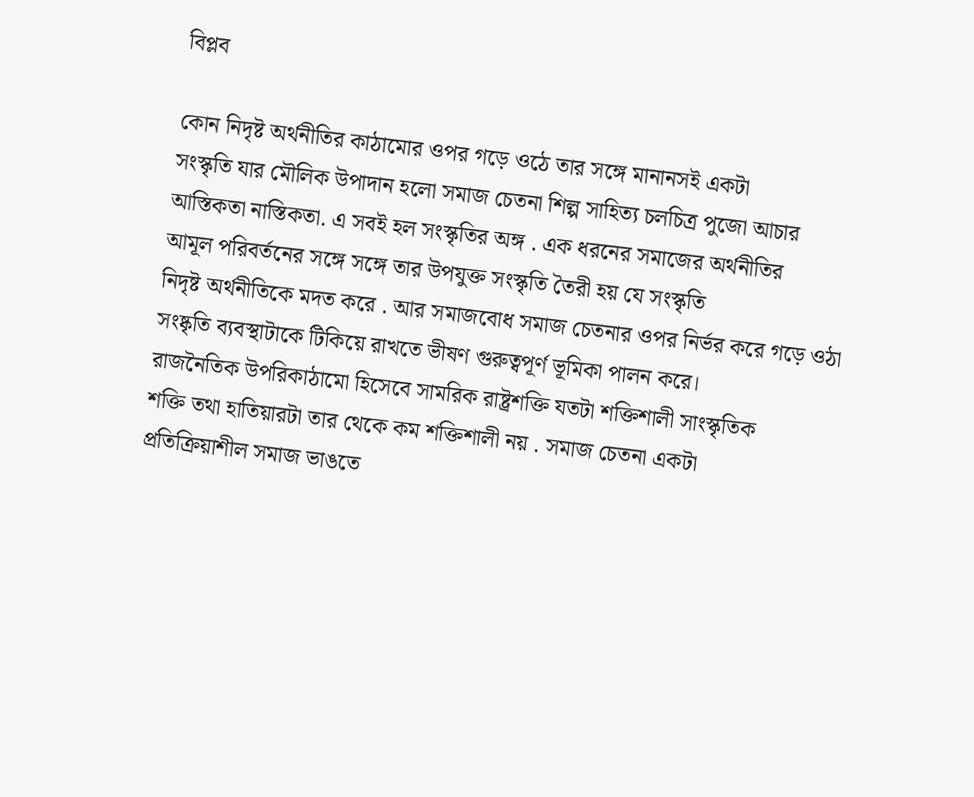বিপ্লব

কোন নিদৃষ্ট অর্থনীতির কাঠামোর ওপর গড়ে ওঠে তার সঙ্গে মানানসই একটা
সংস্কৃতি যার মৌলিক উপাদান হলো সমাজ চেতনা শিল্প সাহিত্য চলচিত্র পুজো আচার
আস্তিকতা নাস্তিকতা. এ সবই হল সংস্কৃতির অঙ্গ . এক ধরনের সমাজের অর্থনীতির
আমূল পরিবর্তনের সঙ্গে সঙ্গে তার উপযুক্ত সংস্কৃতি তৈরী হয় যে সংস্কৃতি
নিদৃষ্ট অর্থনীতিকে মদত করে . আর সমাজবোধ সমাজ চেতনার ওপর নির্ভর করে গড়ে ওঠা
সংষ্কৃতি ব্যবস্থাটাকে টিকিয়ে রাখতে ভীষণ গুরুত্বপূর্ণ ভূমিকা পালন করে।
রাজনৈতিক উপরিকাঠামো হিসেবে সামরিক রাষ্ট্রশক্তি যতটা শক্তিশালী সাংস্কৃতিক
শক্তি তথা হাতিয়ারটা তার থেকে কম শক্তিশালী নয় . সমাজ চেতনা একটা
প্রতিক্রিয়াশীল সমাজ ভাঙতে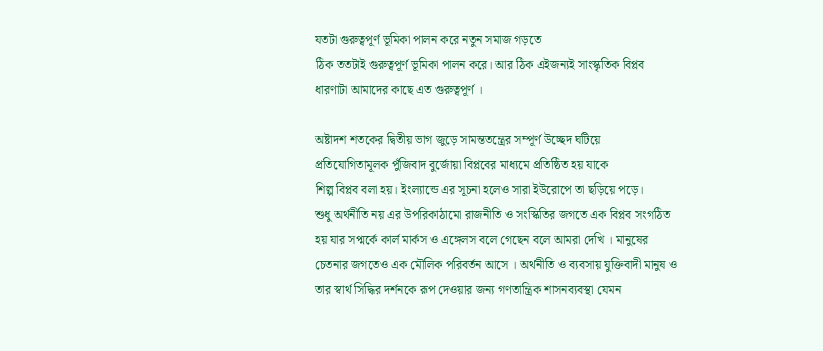যতটা গুরুত্বপূর্ণ ভূমিকা পালন করে নতুন সমাজ গড়তে
ঠিক ততটাই গুরুত্বপূর্ণ ভূমিকা পালন করে। আর ঠিক এইজন্যই সাংস্কৃতিক বিপ্লব
ধারণাটা আমাদের কাছে এত গুরুত্বপূর্ণ ।

অষ্টাদশ শতকের দ্বিতীয় ভাগ জুড়ে সামন্ততন্ত্রের সম্পূর্ণ উচ্ছেদ ঘটিয়ে
প্রতিযোগিতামূলক পুঁজিবাদ বুর্জোয়া বিপ্লবের মাধ্যমে প্রতিষ্ঠিত হয় যাকে
শিল্প বিপ্লব বলা হয়। ইংল্যান্ডে এর সূচনা হলেও সারা ইউরোপে তা ছড়িয়ে পড়ে।
শুধু অর্থনীতি নয় এর উপরিকাঠামো রাজনীতি ও সংস্কিতির জগতে এক বিপ্লব সংগঠিত
হয় যার সপ্মর্কে কার্ল মার্কস ও এঙ্গেলস বলে গেছেন বলে আমরা দেখি । মানুষের
চেতনার জগতেও এক মৌলিক পরিবর্তন আসে । অর্থনীতি ও ব্যবসায় যুক্তিবাদী মানুষ ও
তার স্বার্থ সিদ্ধির দর্শনকে রূপ দেওয়ার জন্য গণতান্ত্রিক শাসনব্যবস্থা যেমন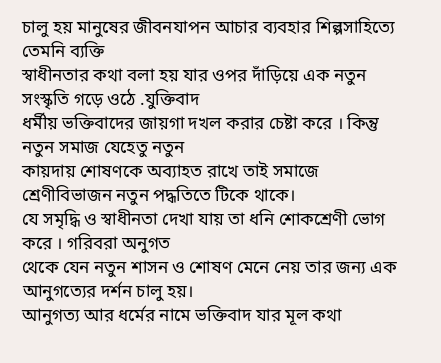চালু হয় মানুষের জীবনযাপন আচার ব্যবহার শিল্পসাহিত্যে তেমনি ব্যক্তি
স্বাধীনতার কথা বলা হয় যার ওপর দাঁড়িয়ে এক নতুন সংস্কৃতি গড়ে ওঠে .যুক্তিবাদ
ধর্মীয় ভক্তিবাদের জায়গা দখল করার চেষ্টা করে । কিন্তু নতুন সমাজ যেহেতু নতুন
কায়দায় শোষণকে অব্যাহত রাখে তাই সমাজে শ্রেণীবিভাজন নতুন পদ্ধতিতে টিকে থাকে।
যে সমৃদ্ধি ও স্বাধীনতা দেখা যায় তা ধনি শোকশ্রেণী ভোগ করে । গরিবরা অনুগত
থেকে যেন নতুন শাসন ও শোষণ মেনে নেয় তার জন্য এক আনুগত্যের দর্শন চালু হয়।
আনুগত্য আর ধর্মের নামে ভক্তিবাদ যার মূল কথা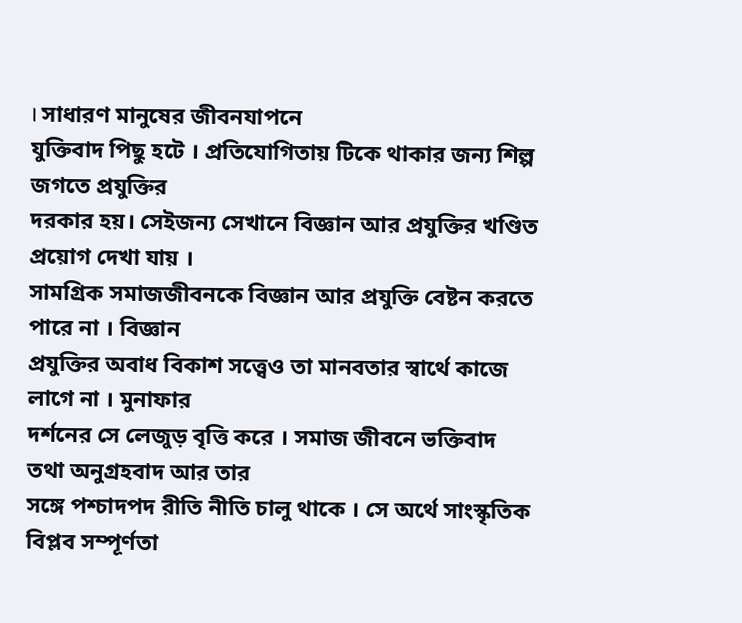। সাধারণ মানুষের জীবনযাপনে
যুক্তিবাদ পিছু হটে । প্রতিযোগিতায় টিকে থাকার জন্য শিল্প জগতে প্রযুক্তির
দরকার হয়। সেইজন্য সেখানে বিজ্ঞান আর প্রযুক্তির খণ্ডিত প্রয়োগ দেখা যায় ।
সামগ্রিক সমাজজীবনকে বিজ্ঞান আর প্রযুক্তি বেষ্টন করতে পারে না । বিজ্ঞান
প্রযুক্তির অবাধ বিকাশ সত্ত্বেও তা মানবতার স্বার্থে কাজে লাগে না । মুনাফার
দর্শনের সে লেজুড় বৃত্তি করে । সমাজ জীবনে ভক্তিবাদ তথা অনুগ্রহবাদ আর তার
সঙ্গে পশ্চাদপদ রীতি নীতি চালু থাকে । সে অর্থে সাংস্কৃতিক বিপ্লব সম্পূর্ণতা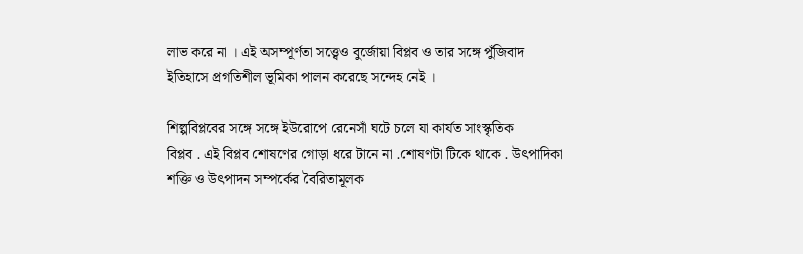লাভ করে না । এই অসম্পূর্ণতা সত্ত্বেও বুর্জোয়া বিপ্লব ও তার সঙ্গে পুঁজিবাদ
ইতিহাসে প্রগতিশীল ভূমিকা পালন করেছে সন্দেহ নেই ।

শিল্পবিপ্লবের সঙ্গে সঙ্গে ইউরোপে রেনেসাঁ ঘটে চলে যা কার্যত সাংস্কৃতিক
বিপ্লব . এই বিপ্লব শোষণের গোড়া ধরে টানে না .শোষণটা টিকে থাকে . উৎপাদিকা
শক্তি ও উৎপাদন সম্পর্কের বৈরিতামূলক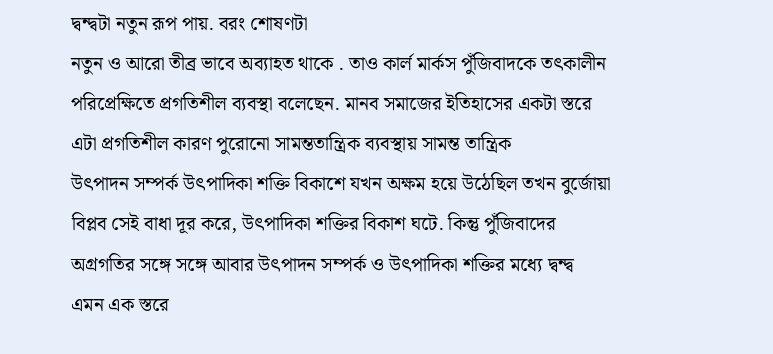দ্বন্দ্বটা নতুন রূপ পায়. বরং শোষণটা
নতুন ও আরো তীব্র ভাবে অব্যাহত থাকে . তাও কার্ল মার্কস পুঁজিবাদকে তৎকালীন
পরিপ্রেক্ষিতে প্রগতিশীল ব্যবস্থা বলেছেন. মানব সমাজের ইতিহাসের একটা স্তরে
এটা প্রগতিশীল কারণ পুরোনো সামন্ততান্ত্রিক ব্যবস্থায় সামন্ত তান্ত্রিক
উৎপাদন সম্পর্ক উৎপাদিকা শক্তি বিকাশে যখন অক্ষম হয়ে উঠেছিল তখন বুর্জোয়া
বিপ্লব সেই বাধা দূর করে, উৎপাদিকা শক্তির বিকাশ ঘটে. কিন্তু পুঁজিবাদের
অগ্রগতির সঙ্গে সঙ্গে আবার উৎপাদন সম্পর্ক ও উৎপাদিকা শক্তির মধ্যে দ্বন্দ্ব
এমন এক স্তরে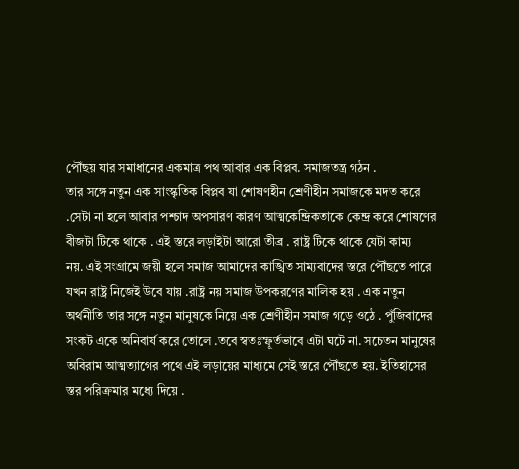পৌঁছয় যার সমাধানের একমাত্র পথ আবার এক বিপ্লব. সমাজতন্ত্র গঠন .
তার সঙ্গে নতুন এক সাংস্কৃতিক বিপ্লব যা শোষণহীন শ্রেণীহীন সমাজকে মদত করে
.সেটা না হলে আবার পশ্চাদ অপসারণ কারণ আত্মকেন্দ্রিকতাকে কেন্দ্র করে শোষণের
বীজটা টিকে থাকে . এই স্তরে লড়াইটা আরো তীব্র . রাষ্ট্র টিকে থাকে যেটা কাম্য
নয়. এই সংগ্রামে জয়ী হলে সমাজ আমাদের কাঙ্খিত সাম্যবাদের স্তরে পৌঁছতে পারে
যখন রাষ্ট্র নিজেই উবে যায় .রাষ্ট্র নয় সমাজ উপকরণের মালিক হয় . এক নতুন
অর্থনীতি তার সঙ্গে নতুন মানুষকে নিয়ে এক শ্রেণীহীন সমাজ গড়ে ওঠে . পুঁজিবাদের
সংকট একে অনিবার্য করে তোলে .তবে স্বতঃস্ফূর্তভাবে এটা ঘটে না. সচেতন মানুষের
অবিরাম আত্মত্যাগের পথে এই লড়ায়ের মাধ্যমে সেই স্তরে পৌঁছতে হয়. ইতিহাসের
স্তর পরিক্রমার মধ্যে দিয়ে .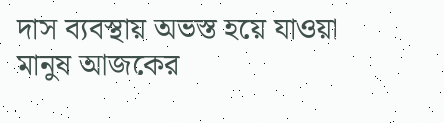দাস ব্যবস্থায় অভস্ত হয়ে যাওয়া মানুষ আজকের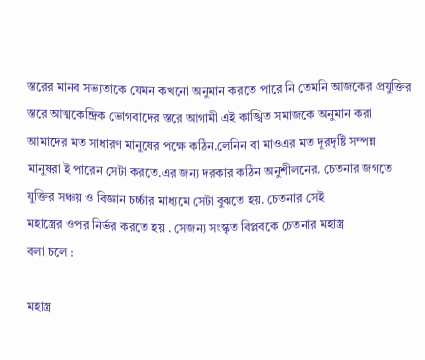স্তরের মানব সভ্যতাকে যেমন কখনো অনুমান করতে পারে নি তেমনি আজকের প্রযুক্তির
স্তরে আত্মকেন্দ্রিক ভোগবাদের স্তরে আগামী এই কাঙ্খিত সমাজকে অনুমান করা
আমাদের মত সাধারণ মানুষের পক্ষে কঠিন.লেনিন বা মাওএর মত দূরদৃষ্টি সম্পন্ন
মানুষরা ই পারেন সেটা করতে.এর জন্য দরকার কঠিন অনুশীলনের. চেতনার জগতে
যুক্তির সঞ্চয় ও বিজ্ঞান চর্চ্চার মাধ্যমে সেটা বুঝতে হয়. চেতনার সেই
মহাস্ত্রের ওপর নির্ভর করতে হয় . সেজন্য সংস্কৃত বিপ্লবকে চেতনার মহাস্ত্র
বলা চলে :

মহাস্ত্র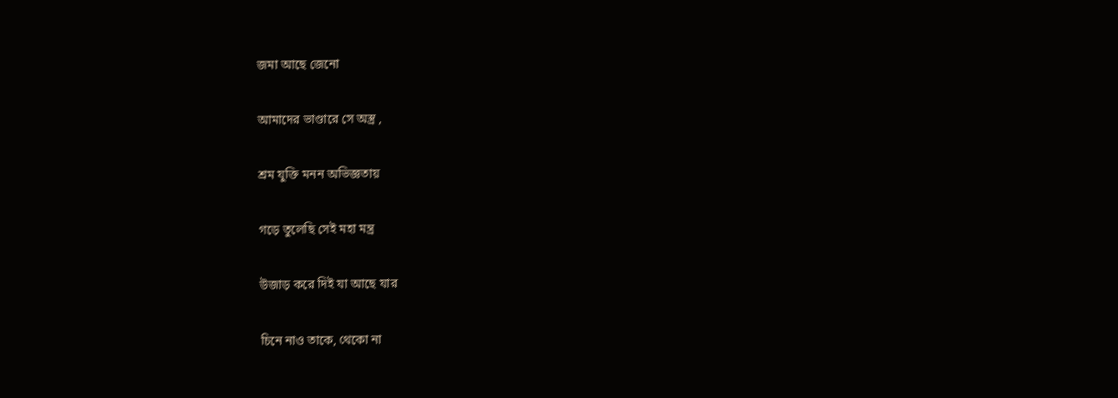জমা আছে জেনো

আমাদের ভাণ্ডারে সে অস্ত্র ,

শ্রম যুক্তি মনন অভিজ্ঞতায়

গড়ে তুলেছি সেই মহা মন্ত্র

উজাড় করে দিই যা আছে যার

চিনে নাও তাকে, থেকো না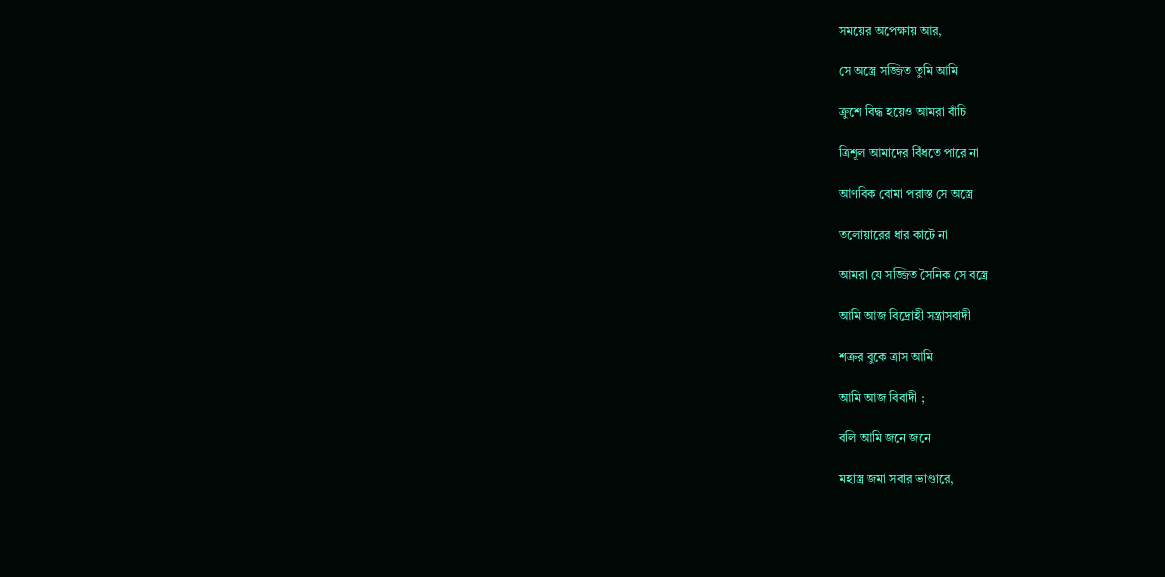সময়ের অপেক্ষায় আর,

সে অস্ত্রে সজ্জিত তুমি আমি

ক্রুশে বিদ্ধ হয়েও আমরা বাঁচি

ত্রিশূল আমাদের বিঁধতে পারে না

আণবিক বোমা পরাস্ত সে অস্ত্রে

তলোয়ারের ধার কাটে না

আমরা যে সজ্জিত সৈনিক সে বস্ত্রে

আমি আজ বিদ্রোহী সন্ত্ৰাসবাদী

শত্রুর বুকে ত্রাস আমি

আমি আজ বিবাদী ;

বলি আমি জনে জনে

মহাস্ত্র জমা সবার ভাণ্ডারে,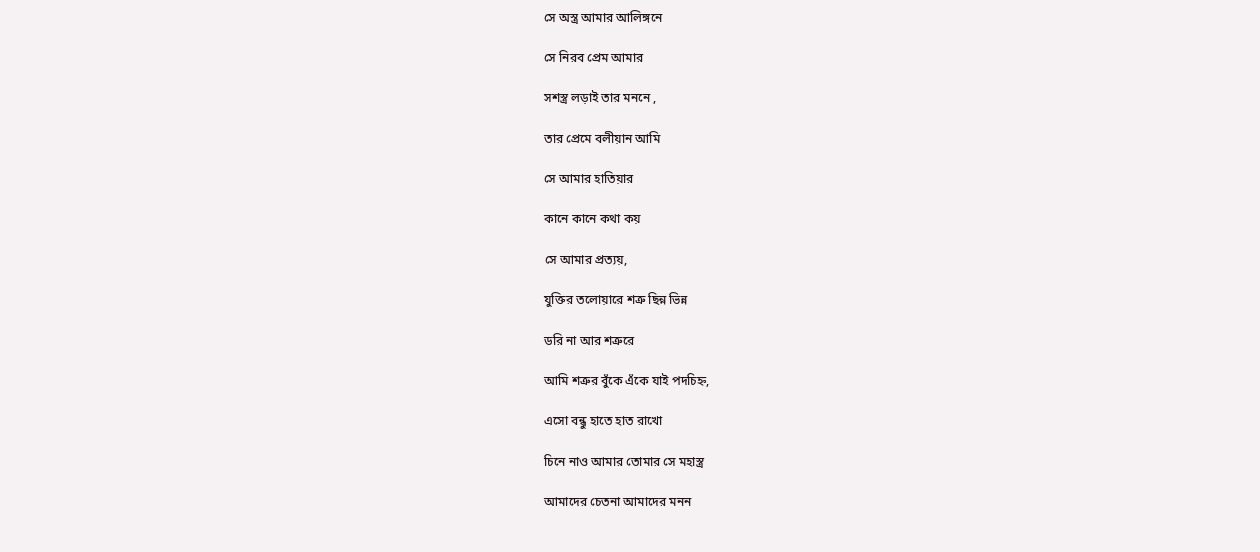সে অস্ত্র আমার আলিঙ্গনে

সে নিরব প্রেম আমার

সশস্ত্র লড়াই তার মননে ,

তার প্রেমে বলীয়ান আমি

সে আমার হাতিয়ার

কানে কানে কথা কয়

সে আমার প্রত্যয়,

যুক্তির তলোয়ারে শত্রু ছিন্ন ভিন্ন

ডরি না আর শত্রুরে

আমি শত্রুর বুঁকে এঁকে যাই পদচিহ্ন,

এসো বন্ধু হাতে হাত রাখো

চিনে নাও আমার তোমার সে মহাস্ত্র

আমাদের চেতনা আমাদের মনন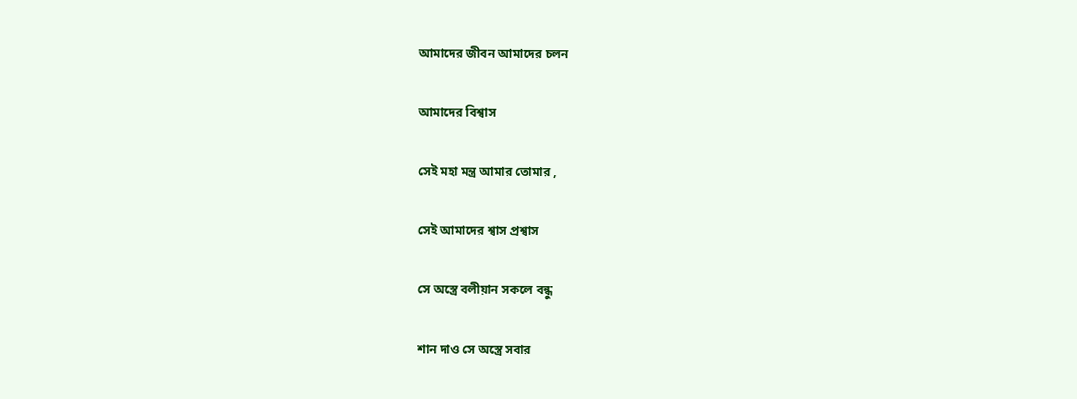আমাদের জীবন আমাদের চলন

আমাদের বিশ্বাস

সেই মহা মন্ত্র আমার তোমার ,

সেই আমাদের শ্বাস প্রশ্বাস

সে অস্ত্রে বলীয়ান সকলে বন্ধু

শান দাও সে অস্ত্রে সবার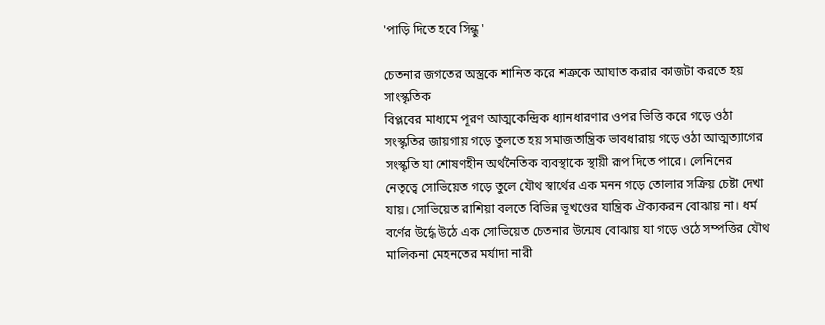'পাড়ি দিতে হবে সিন্ধু '

চেতনার জগতের অস্ত্রকে শানিত করে শত্রুকে আঘাত করার কাজটা করতে হয় সাংস্কৃতিক
বিপ্লবের মাধ্যমে পূরণ আত্মকেন্দ্রিক ধ্যানধারণার ওপর ভিত্তি করে গড়ে ওঠা
সংস্কৃতির জায়গায় গড়ে তুলতে হয় সমাজতান্ত্রিক ভাবধারায় গড়ে ওঠা আত্মত্যাগের
সংস্কৃতি যা শোষণহীন অর্থনৈতিক ব্যবস্থাকে স্থায়ী রূপ দিতে পারে। লেনিনের
নেতৃত্বে সোভিয়েত গড়ে তুলে যৌথ স্বার্থের এক মনন গড়ে তোলার সক্রিয় চেষ্টা দেখা
যায়। সোভিয়েত রাশিয়া বলতে বিভিন্ন ভূখণ্ডের যান্ত্রিক ঐক্যকরন বোঝায় না। ধর্ম
বর্ণের উর্দ্ধে উঠে এক সোভিয়েত চেতনার উন্মেষ বোঝায় যা গড়ে ওঠে সম্পত্তির যৌথ
মালিকনা মেহনতের মর্যাদা নারী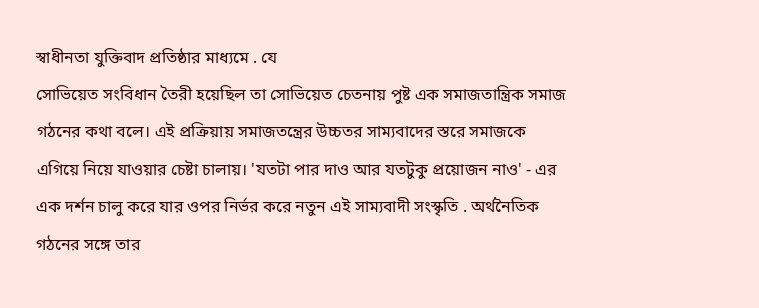স্বাধীনতা যুক্তিবাদ প্রতিষ্ঠার মাধ্যমে . যে
সোভিয়েত সংবিধান তৈরী হয়েছিল তা সোভিয়েত চেতনায় পুষ্ট এক সমাজতান্ত্রিক সমাজ
গঠনের কথা বলে। এই প্রক্রিয়ায় সমাজতন্ত্রের উচ্চতর সাম্যবাদের স্তরে সমাজকে
এগিয়ে নিয়ে যাওয়ার চেষ্টা চালায়। 'যতটা পার দাও আর যতটুকু প্রয়োজন নাও' - এর
এক দর্শন চালু করে যার ওপর নির্ভর করে নতুন এই সাম্যবাদী সংস্কৃতি . অর্থনৈতিক
গঠনের সঙ্গে তার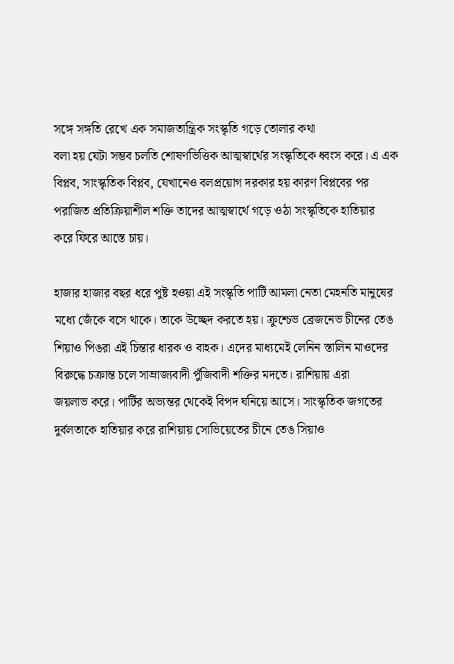সঙ্গে সঙ্গতি রেখে এক সমাজতান্ত্রিক সংস্কৃতি গড়ে তোলার কথা
বলা হয় যেটা সম্ভব চলতি শোষণভিত্তিক আত্মস্বার্থের সংস্কৃতিকে ধ্বংস করে। এ এক
বিপ্লব, সাংস্কৃতিক বিপ্লব, যেখানেও বলপ্রয়োগ দরকার হয় কারণ বিপ্লবের পর
পরাজিত প্রতিক্রিয়াশীল শক্তি তাদের আত্মস্বার্থে গড়ে ওঠা সংস্কৃতিকে হাতিয়ার
করে ফিরে আস্তে চায়।

হাজার হাজার বছর ধরে পুষ্ট হওয়া এই সংস্কৃতি পার্টি আমলা নেতা মেহনতি মানুষের
মধ্যে জেঁকে বসে থাকে। তাকে উচ্ছেদ করতে হয়। ক্রুশ্চেভ ব্রেজনেভ চীনের তেঙ
শিয়াও পিঙরা এই চিন্তার ধারক ও বাহক। এদের মাধ্যমেই লেনিন স্তালিন মাওদের
বিরুদ্ধে চক্রান্ত চলে সাম্রাজ্যবাদী পুঁজিবাদী শক্তির মদতে। রাশিয়ায় এরা
জয়লাভ করে। পার্টির অভ্যন্তর থেকেই বিপদ ঘনিয়ে আসে। সাংস্কৃতিক জগতের
দুর্বলতাকে হাতিয়ার করে রাশিয়ায় সোভিয়েতের চীনে তেঙ সিয়াও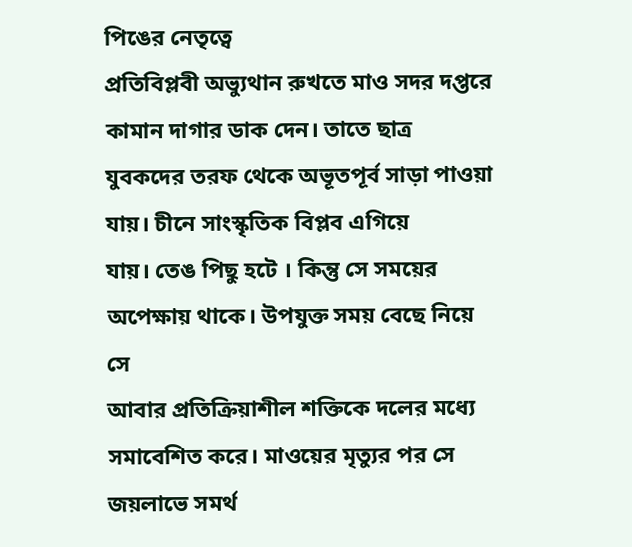পিঙের নেতৃত্বে
প্রতিবিপ্লবী অভ্যুথান রুখতে মাও সদর দপ্তরে কামান দাগার ডাক দেন। তাতে ছাত্র
যুবকদের তরফ থেকে অভূতপূর্ব সাড়া পাওয়া যায়। চীনে সাংস্কৃতিক বিপ্লব এগিয়ে
যায়। তেঙ পিছু হটে । কিন্তু সে সময়ের অপেক্ষায় থাকে। উপযুক্ত সময় বেছে নিয়ে সে
আবার প্রতিক্রিয়াশীল শক্তিকে দলের মধ্যে সমাবেশিত করে। মাওয়ের মৃত্যুর পর সে
জয়লাভে সমর্থ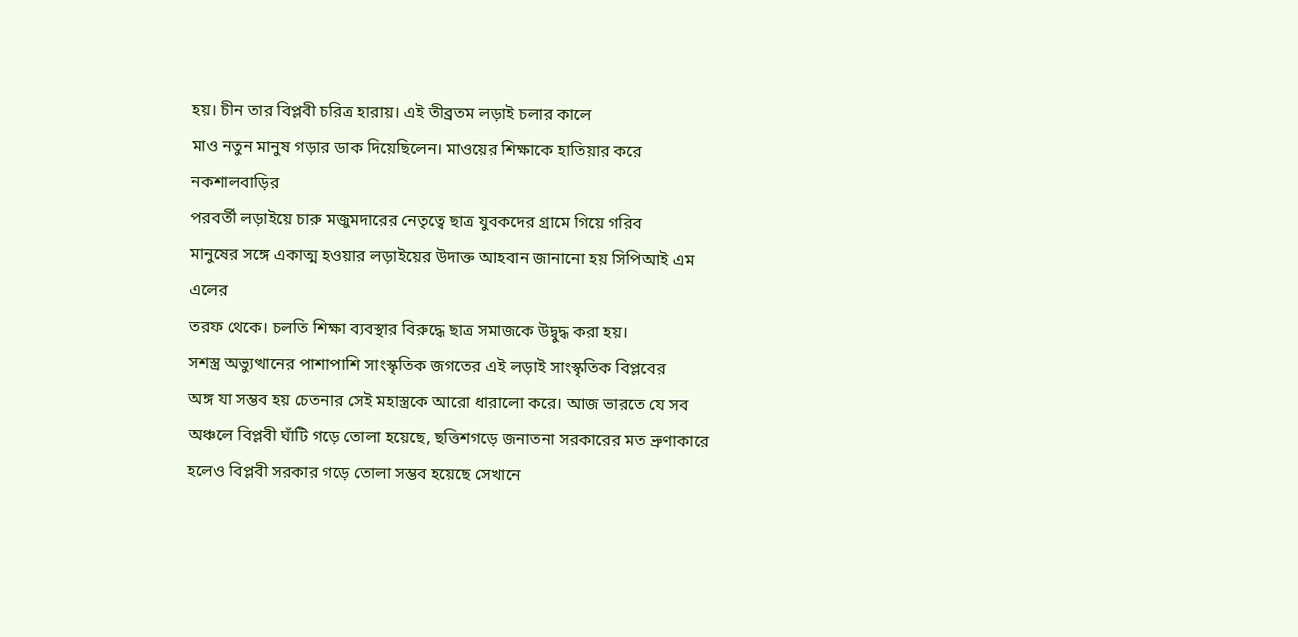হয়। চীন তার বিপ্লবী চরিত্র হারায়। এই তীব্রতম লড়াই চলার কালে
মাও নতুন মানুষ গড়ার ডাক দিয়েছিলেন। মাওয়ের শিক্ষাকে হাতিয়ার করে নকশালবাড়ির
পরবর্তী লড়াইয়ে চারু মজুমদারের নেতৃত্বে ছাত্র যুবকদের গ্রামে গিয়ে গরিব
মানুষের সঙ্গে একাত্ম হওয়ার লড়াইয়ের উদাক্ত আহবান জানানো হয় সিপিআই এম এলের
তরফ থেকে। চলতি শিক্ষা ব্যবস্থার বিরুদ্ধে ছাত্র সমাজকে উদ্বুদ্ধ করা হয়।
সশস্ত্র অভ্যুত্থানের পাশাপাশি সাংস্কৃতিক জগতের এই লড়াই সাংস্কৃতিক বিপ্লবের
অঙ্গ যা সম্ভব হয় চেতনার সেই মহাস্ত্রকে আরো ধারালো করে। আজ ভারতে যে সব
অঞ্চলে বিপ্লবী ঘাঁটি গড়ে তোলা হয়েছে, ছত্তিশগড়ে জনাতনা সরকারের মত ভ্রুণাকারে
হলেও বিপ্লবী সরকার গড়ে তোলা সম্ভব হয়েছে সেখানে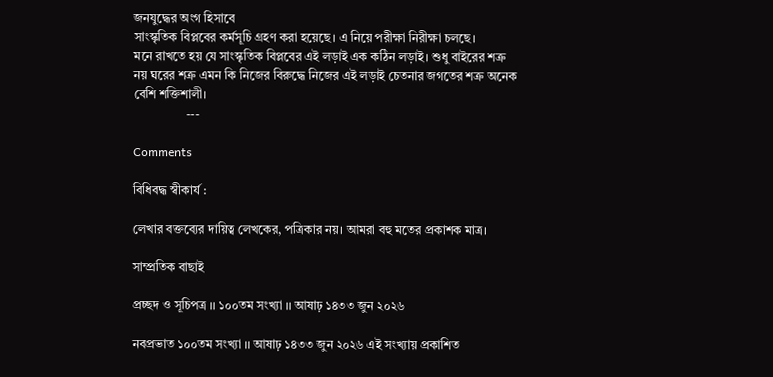জনযুদ্ধের অংগ হিসাবে
সাংস্কৃতিক বিপ্লবের কর্মসূচি গ্রহণ করা হয়েছে। এ নিয়ে পরীক্ষা নিরীক্ষা চলছে।
মনে রাখতে হয় যে সাংস্কৃতিক বিপ্লবের এই লড়াই এক কঠিন লড়াই। শুধু বাইরের শত্রু
নয় ঘরের শত্রু এমন কি নিজের বিরুদ্ধে নিজের এই লড়াই চেতনার জগতের শত্রু অনেক
বেশি শক্তিশালী।
                 ---

Comments

বিধিবদ্ধ স্বীকার্য :

লেখার বক্তব্যের দায়িত্ব লেখকের, পত্রিকার নয়। আমরা বহু মতের প্রকাশক মাত্র।

সাম্প্রতিক বাছাই

প্রচ্ছদ ও সূচিপত্র ।। ১০০তম সংখ্যা ।। আষাঢ় ১৪৩৩ জুন ২০২৬

নবপ্রভাত ১০০তম সংখ্যা ।। আষাঢ় ১৪৩৩ জুন ২০২৬ এই সংখ্যায় প্রকাশিত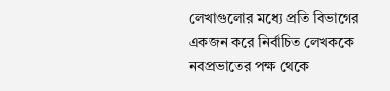লেখাগুলোর মধ্যে প্রতি বিভাগের একজন করে নির্বাচিত লেখককে নবপ্রভাতের পক্ষ থেকে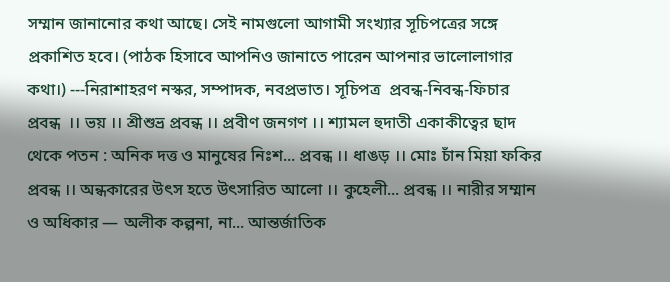সম্মান জানানোর কথা আছে। সেই নামগুলো আগামী সংখ্যার সূচিপত্রের সঙ্গে প্রকাশিত হবে। (পাঠক হিসাবে আপনিও জানাতে পারেন আপনার ভালোলাগার কথা।) ---নিরাশাহরণ নস্কর, সম্পাদক, নবপ্রভাত। সূচিপত্র  প্রবন্ধ-নিবন্ধ-ফিচার  প্রবন্ধ  ।। ভয় ।। শ্রীশুভ্র প্রবন্ধ ।। প্রবীণ জনগণ ।। শ্যামল হুদাতী একাকীত্বের ছাদ থেকে পতন : অনিক দত্ত ও মানুষের নিঃশ... প্রবন্ধ ।। ধাঙড় ।। মোঃ চাঁন মিয়া ফকির প্রবন্ধ ।। অন্ধকারের উৎস হতে উৎসারিত আলো ।। কুহেলী... প্রবন্ধ ।। নারীর সম্মান ও অধিকার — অলীক কল্পনা, না... আন্তর্জাতিক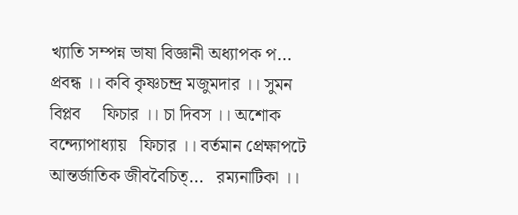খ্যাতি সম্পন্ন ভাষা বিজ্ঞানী অধ্যাপক প... প্রবন্ধ ।। কবি কৃষ্ণচন্দ্র মজুমদার ।। সুমন বিপ্লব     ফিচার ।। চা দিবস ।। অশোক বন্দ্যোপাধ্যায়   ফিচার ।। বর্তমান প্রেক্ষাপটে আন্তর্জাতিক জীববৈচিত্...   রম্যনাটিকা ।।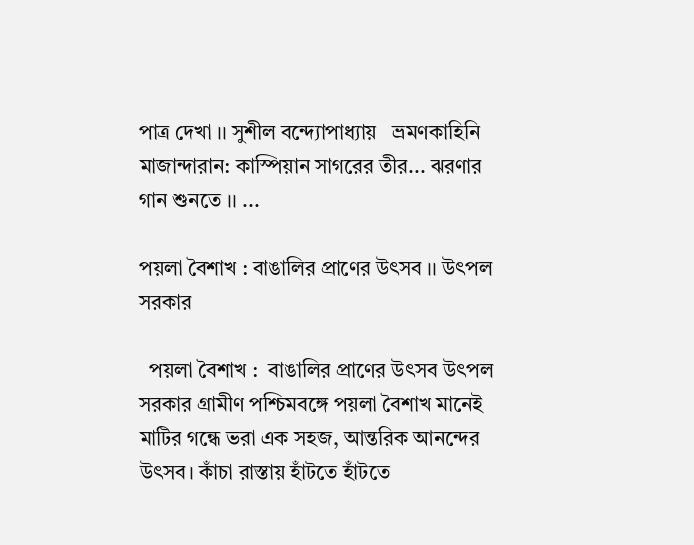পাত্র দেখা ।। সুশীল বন্দ্যোপাধ্যায়   ভ্রমণকাহিনি মাজান্দারান: কাস্পিয়ান সাগরের তীর... ঝরণার গান শুনতে ।। ...

পয়লা বৈশাখ : বাঙালির প্রাণের উৎসব ।। উৎপল সরকার

  পয়লা বৈশাখ :  বাঙালির প্রাণের উৎসব উৎপল সরকার গ্রামীণ পশ্চিমবঙ্গে পয়লা বৈশাখ মানেই মাটির গন্ধে ভরা এক সহজ, আন্তরিক আনন্দের উৎসব। কাঁচা রাস্তায় হাঁটতে হাঁটতে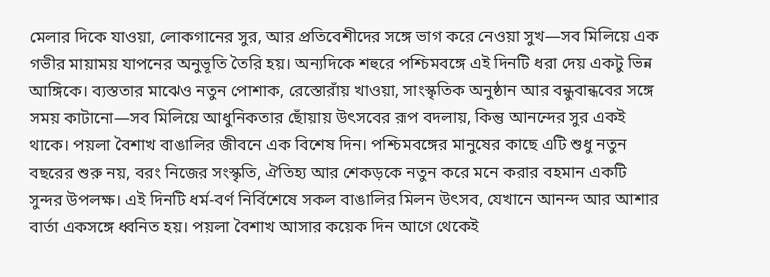মেলার দিকে যাওয়া, লোকগানের সুর, আর প্রতিবেশীদের সঙ্গে ভাগ করে নেওয়া সুখ—সব মিলিয়ে এক গভীর মায়াময় যাপনের অনুভূতি তৈরি হয়। অন্যদিকে শহুরে পশ্চিমবঙ্গে এই দিনটি ধরা দেয় একটু ভিন্ন আঙ্গিকে। ব্যস্ততার মাঝেও নতুন পোশাক, রেস্তোরাঁয় খাওয়া, সাংস্কৃতিক অনুষ্ঠান আর বন্ধুবান্ধবের সঙ্গে সময় কাটানো—সব মিলিয়ে আধুনিকতার ছোঁয়ায় উৎসবের রূপ বদলায়, কিন্তু আনন্দের সুর একই থাকে। পয়লা বৈশাখ বাঙালির জীবনে এক বিশেষ দিন। পশ্চিমবঙ্গের মানুষের কাছে এটি শুধু নতুন বছরের শুরু নয়, বরং নিজের সংস্কৃতি, ঐতিহ্য আর শেকড়কে নতুন করে মনে করার বহমান একটি সুন্দর উপলক্ষ। এই দিনটি ধর্ম-বর্ণ নির্বিশেষে সকল বাঙালির মিলন উৎসব, যেখানে আনন্দ আর আশার বার্তা একসঙ্গে ধ্বনিত হয়। পয়লা বৈশাখ আসার কয়েক দিন আগে থেকেই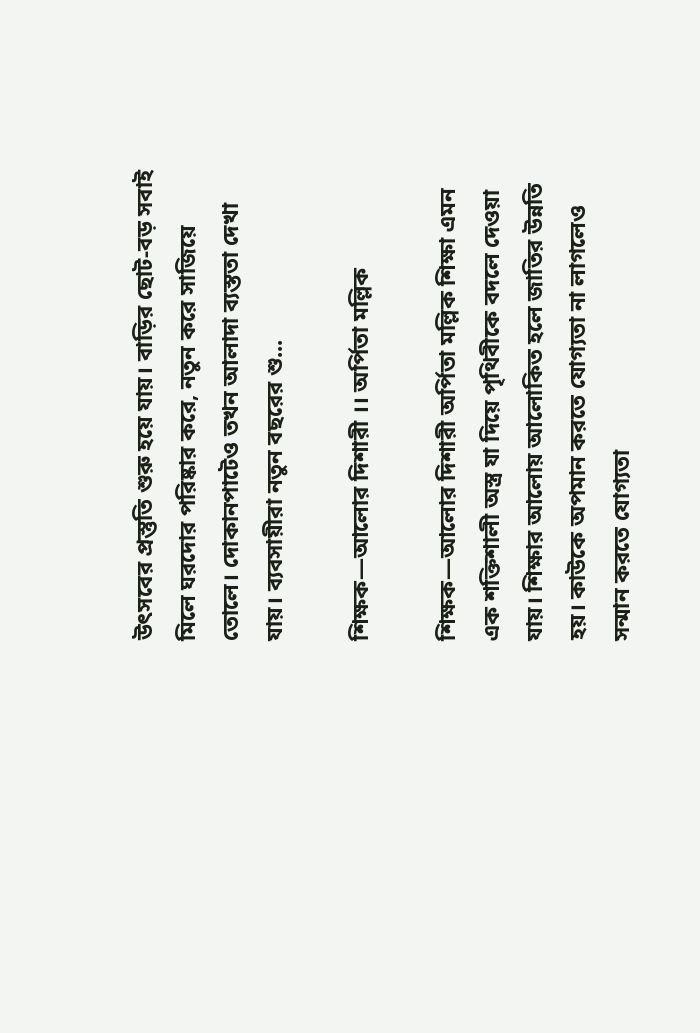উৎসবের প্রস্তুতি শুরু হয়ে যায়। বাড়ির ছোট-বড় সবাই মিলে ঘরদোর পরিষ্কার করে, নতুন করে সাজিয়ে তোলে। দোকানপাটেও তখন আলাদা ব্যস্ততা দেখা যায়। ব্যবসায়ীরা নতুন বছরের শু...

শিক্ষক—আলোর দিশারী ।। অর্পিতা মল্লিক

শিক্ষক—আলোর দিশারী অর্পিতা মল্লিক শিক্ষা এমন এক শক্তিশালী অস্ত্র যা দিয়ে পৃথিবীকে বদলে দেওয়া যায়। শিক্ষার আলোয় আলোকিত হলে জাতির উন্নতি হয়। কাউকে অপমান করতে যোগ্যতা না লাগলেও সন্মান করতে যোগ্যতা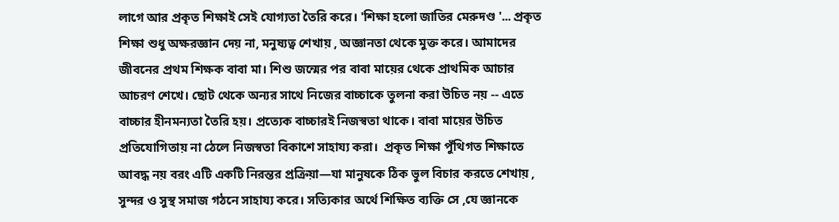লাগে আর প্রকৃত শিক্ষাই সেই যোগ্যতা তৈরি করে। 'শিক্ষা হলো জাতির মেরুদণ্ড '... প্রকৃত শিক্ষা শুধু অক্ষরজ্ঞান দেয় না, মনুষ্যত্ব শেখায় , অজ্ঞানতা থেকে মুক্ত করে। আমাদের জীবনের প্রথম শিক্ষক বাবা মা। শিশু জন্মের পর বাবা মায়ের থেকে প্রাথমিক আচার আচরণ শেখে। ছোট থেকে অন্যর সাথে নিজের বাচ্চাকে তুলনা করা উচিত নয় -- এতে বাচ্চার হীনমন্যতা তৈরি হয়। প্রত্যেক বাচ্চার‌ই নিজস্বতা থাকে। বাবা মায়ের উচিত প্রতিযোগিতায় না ঠেলে নিজস্বতা বিকাশে সাহায্য করা।  প্রকৃত শিক্ষা পুঁথিগত শিক্ষাতে আবদ্ধ নয় বরং এটি একটি নিরন্তর প্রক্রিয়া—যা মানুষকে ঠিক ভুল বিচার করতে শেখায় , সুন্দর ও সুস্থ সমাজ গঠনে সাহায্য করে। সত্যিকার অর্থে শিক্ষিত ব্যক্তি সে ,যে জ্ঞানকে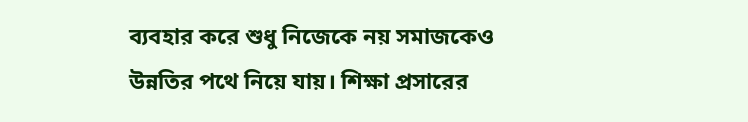ব্যবহার করে শুধু নিজেকে নয় সমাজকেও উন্নতির পথে নিয়ে যায়। শিক্ষা প্রসারের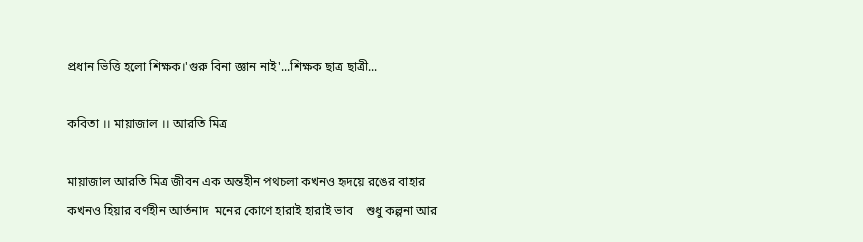প্রধান ভিত্তি হলো শিক্ষক।'গুরু বিনা জ্ঞান নাই'...শিক্ষক ছাত্র ছাত্রী...

কবিতা ।। মায়াজাল ।। আরতি মিত্র

মায়াজাল আরতি মিত্র জীবন এক অন্তহীন পথচলা কখনও হৃদয়ে রঙের বাহার  কখনও হিয়ার বর্ণহীন আর্তনাদ  মনের কোণে হারাই হারাই ভাব    শুধু কল্পনা আর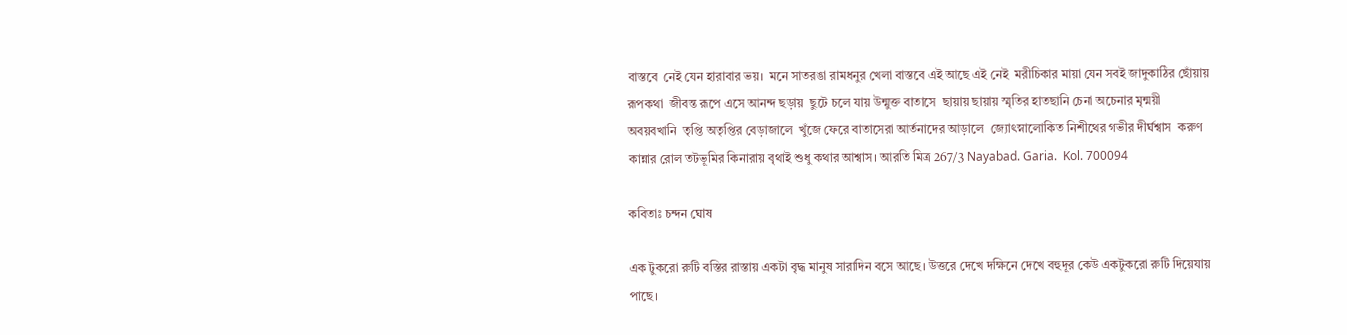বাস্তবে  নেই যেন হারাবার ভয়।  মনে সাতরঙা রামধনুর খেলা বাস্তবে এই আছে এই নেই  মরীচিকার মায়া যেন সবই জাদুকাঠির ছোঁয়ায় রূপকথা  জীবন্ত রূপে এসে আনন্দ ছড়ায়  ছুটে চলে যায় উন্মুক্ত বাতাসে  ছায়ায় ছায়ায় স্মৃতির হাতছানি চেনা অচেনার মৃন্ময়ী অবয়বখানি  তৃপ্তি অতৃপ্তির বেড়াজালে  খুঁজে ফেরে বাতাসেরা আর্তনাদের আড়ালে  জ্যোৎস্নালোকিত নিশীথের গভীর দীর্ঘশ্বাস  করুণ কান্নার রোল তটভূমির কিনারায় বৃথাই শুধু কথার আশ্বাস। আরতি মিত্র 267/3 Nayabad. Garia.  Kol. 700094

কবিতাঃ চন্দন ঘোষ

এক টুকরো রুটি বস্তির রাস্তায় একটা বৃদ্ধ মানুষ সারাদিন বসে আছে। উত্তরে দেখে দক্ষিনে দেখে বহুদূর কেউ একটুকরো রুটি দিয়েযায় পাছে।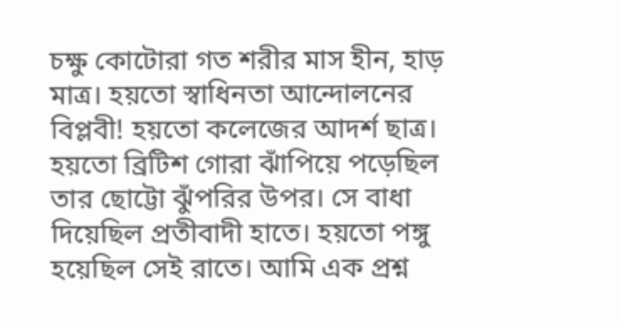চক্ষু কোটোরা গত শরীর মাস হীন, হাড় মাত্র। হয়তো স্বাধিনতা আন্দোলনের বিপ্লবী! হয়তো কলেজের আদর্শ ছাত্র। হয়তো ব্রিটিশ গোরা ঝাঁপিয়ে পড়েছিল  তার ছোট্টো ঝুঁপরির উপর। সে বাধা দিয়েছিল প্রতীবাদী হাতে। হয়তো পঙ্গু হয়েছিল সেই রাতে। আমি এক প্রশ্ন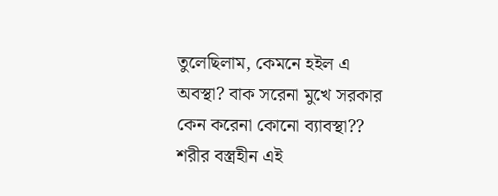তুলেছিলাম, কেমনে হইল এ অবস্থা? বাক সরেনা মুখে সরকার কেন করেনা কোনো ব্যাবস্থা?? শরীর বস্ত্রহীন এই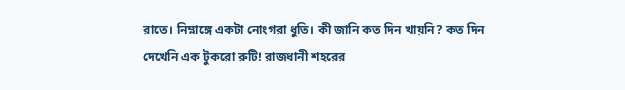রাতে। নিম্নাঙ্গে একটা নোংগরা ধুতি। কী জানি কত দিন খায়নি? কত দিন দেখেনি এক টুকরো রুটি! রাজধানী শহরের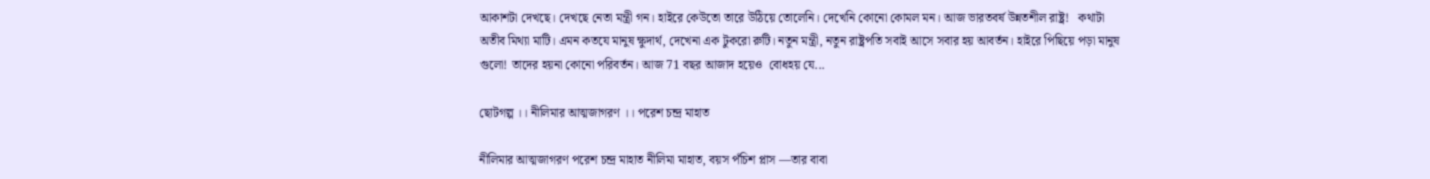আকাশটা দেখছে। দেখছে নেতা মন্ত্রী গন। হাইরে কেউতো তারে উঠিয়ে তোলেনি। দেখেনি কোনো কোমল মন। আজ ভারতবর্ষ উন্নতশীল রাষ্ট্র!   কথাটা অতীব মিথ্যা মাটি। এমন কতযে মানুষ ক্ষুদার্থ, দেখেনা এক টুকরো রুটি। নতুন মন্ত্রী, নতুন রাষ্ট্রপতি সবাই আসে সবার হয় আবর্তন। হাইরে পিছিয়ে পড়া মানুষ গুলো! তাদের হয়না কোনো পরিবর্তন। আজ 71 বছর আজাদ হয়েও  বোধহয় যে...

ছোটগল্প ।। নীলিমার আত্মজাগরণ ।। পরেশ চন্দ্র মাহাত

নীলিমার আত্মজাগরণ পরেশ চন্দ্র মাহাত নীলিমা মাহাত, বয়স পঁচিশ প্লাস —তার বাবা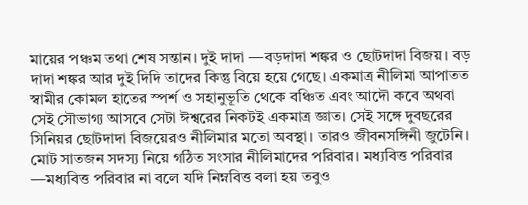মায়ের পঞ্চম তথা শেষ সন্তান। দুই দাদা —বড়দাদা শঙ্কর ও ছোটদাদা বিজয়। বড় দাদা শঙ্কর আর দুই দিদি তাদের কিন্তু বিয়ে হয়ে গেছে। একমাত্র নীলিমা আপাতত স্বামীর কোমল হাতের স্পর্শ ও সহানুভূতি থেকে বঞ্চিত এবং আদৌ কবে অথবা সেই সৌভাগ্য আসবে সেটা ঈশ্বরের নিকটই একমাত্র জ্ঞাত। সেই সঙ্গে দুবছরের সিনিয়র ছোটদাদা বিজয়েরও নীলিমার মতো অবস্থা। তারও জীবনসঙ্গিনী জুটেনি। মোট সাতজন সদস্য নিয়ে গঠিত সংসার নীলিমাদের পরিবার। মধ্যবিত্ত পরিবার —মধ্যবিত্ত পরিবার না বলে যদি নিম্নবিত্ত বলা হয় তবুও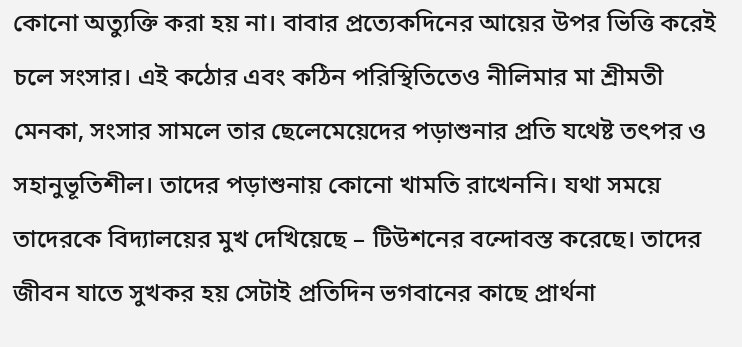কোনো অত্যুক্তি করা হয় না। বাবার প্রত্যেকদিনের আয়ের উপর ভিত্তি করেই চলে সংসার। এই কঠোর এবং কঠিন পরিস্থিতিতেও নীলিমার মা শ্রীমতী মেনকা‚ সংসার সামলে তার ছেলেমেয়েদের পড়াশুনার প্রতি যথেষ্ট তৎপর ও সহানুভূতিশীল। তাদের পড়াশুনায় কোনো খামতি রাখেননি। যথা সময়ে তাদেরকে বিদ্যালয়ের মুখ দেখিয়েছে – টিউশনের বন্দোবস্ত করেছে। তাদের জীবন যাতে সুখকর হয় সেটাই প্রতিদিন ভগবানের কাছে প্রার্থনা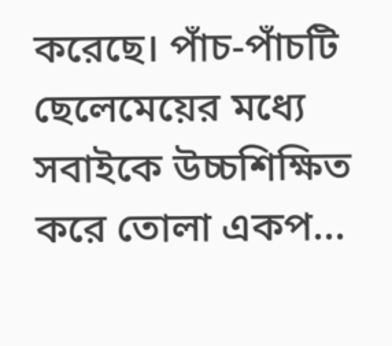করেছে। পাঁচ-পাঁচটি ছেলেমেয়ের মধ্যে সবাইকে উচ্চশিক্ষিত করে তোলা একপ...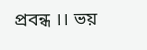প্রবন্ধ ।। ভয়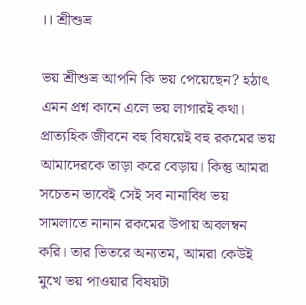।। শ্রীশুভ্র

ভয় শ্রীশুভ্র আপনি কি ভয় পেয়েছেন? হঠাৎ এমন প্রশ্ন কানে এলে ভয় লাগারই কথা। প্রাত্যহিক জীবনে বহু বিষয়েই বহু রকমের ভয় আমাদেরকে তাড়া করে বেড়ায়। কিন্তু আমরা সচেতন ভাবেই সেই সব নানাবিধ ভয় সামলাতে নানান রকমের উপায় অবলম্বন করি। তার ভিতরে অন্যতম, আমরা কেউই মুখে ভয় পাওয়ার বিষয়টা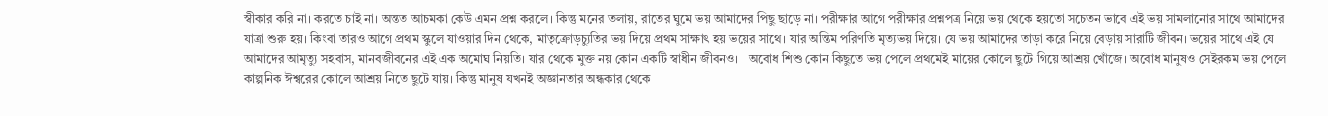স্বীকার করি না। করতে চাই না। অন্তত আচমকা কেউ এমন প্রশ্ন করলে। কিন্তু মনের তলায়, রাতের ঘুমে ভয় আমাদের পিছু ছাড়ে না। পরীক্ষার আগে পরীক্ষার প্রশ্নপত্র নিয়ে ভয় থেকে হয়তো সচেতন ভাবে এই ভয় সামলানোর সাথে আমাদের যাত্রা শুরু হয়। কিংবা তারও আগে প্রথম স্কুলে যাওয়ার দিন থেকে, মাতৃক্রোড়চ্যুতির ভয় দিয়ে প্রথম সাক্ষাৎ হয় ভয়ের সাথে। যার অন্তিম পরিণতি মৃত্যভয় দিয়ে। যে ভয় আমাদের তাড়া করে নিয়ে বেড়ায় সারাটি জীবন। ভয়ের সাথে এই যে আমাদের আমৃত্যু সহবাস, মানবজীবনের এই এক অমোঘ নিয়তি। যার থেকে মুক্ত নয় কোন একটি স্বাধীন জীবনও।   অবোধ শিশু কোন কিছুতে ভয় পেলে প্রথমেই মায়ের কোলে ছুটে গিয়ে আশ্রয় খোঁজে। অবোধ মানুষও সেইরকম ভয় পেলে কাল্পনিক ঈশ্বরের কোলে আশ্রয় নিতে ছুটে যায়। কিন্তু মানুষ যখনই অজ্ঞানতার অন্ধকার থেকে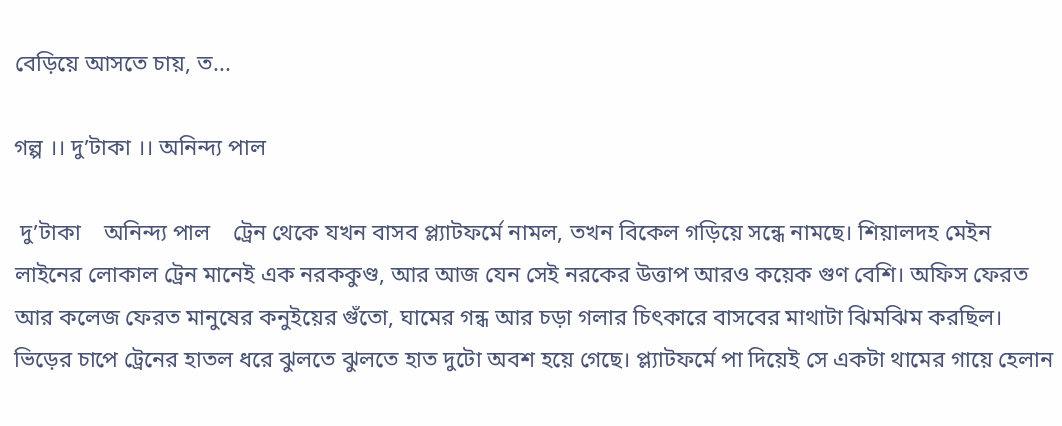বেড়িয়ে আসতে চায়, ত...

গল্প ।। দু’টাকা ।। অনিন্দ্য পাল

 দু’টাকা    অনিন্দ্য পাল    ট্রেন থেকে যখন বাসব প্ল্যাটফর্মে নামল, তখন বিকেল গড়িয়ে সন্ধে নামছে। শিয়ালদহ মেইন লাইনের লোকাল ট্রেন মানেই এক নরককুণ্ড, আর আজ যেন সেই নরকের উত্তাপ আরও কয়েক গুণ বেশি। অফিস ফেরত আর কলেজ ফেরত মানুষের কনুইয়ের গুঁতো, ঘামের গন্ধ আর চড়া গলার চিৎকারে বাসবের মাথাটা ঝিমঝিম করছিল। ভিড়ের চাপে ট্রেনের হাতল ধরে ঝুলতে ঝুলতে হাত দুটো অবশ হয়ে গেছে। প্ল্যাটফর্মে পা দিয়েই সে একটা থামের গায়ে হেলান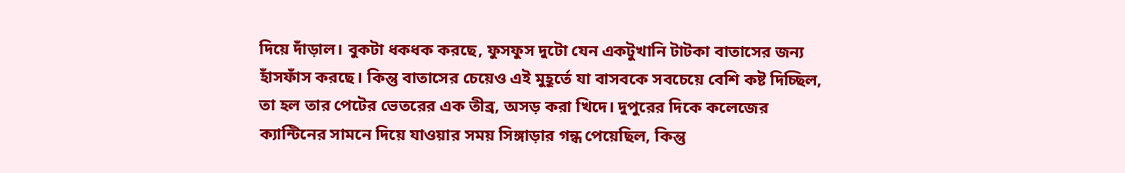দিয়ে দাঁড়াল। বুকটা ধকধক করছে, ফুসফুস দুটো যেন একটুখানি টাটকা বাতাসের জন্য হাঁসফাঁস করছে। কিন্তু বাতাসের চেয়েও এই মুহূর্তে যা বাসবকে সবচেয়ে বেশি কষ্ট দিচ্ছিল, তা হল তার পেটের ভেতরের এক তীব্র, অসড় করা খিদে। দুপুরের দিকে কলেজের ক্যান্টিনের সামনে দিয়ে যাওয়ার সময় সিঙ্গাড়ার গন্ধ পেয়েছিল, কিন্তু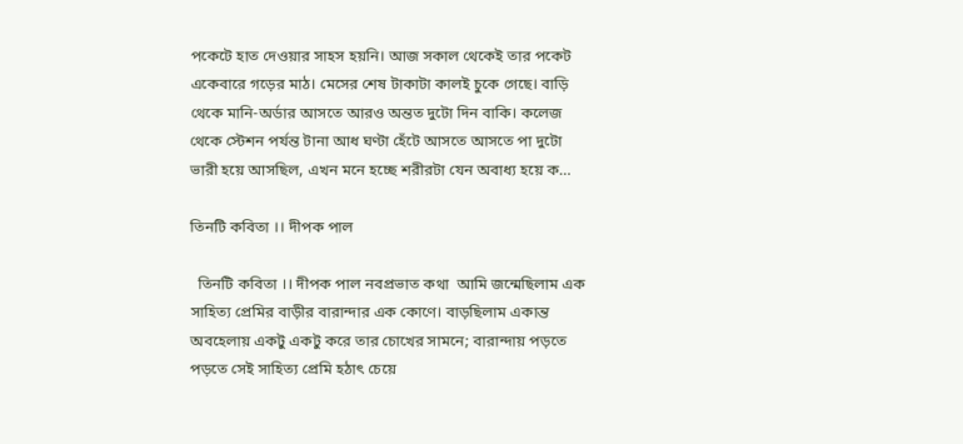পকেটে হাত দেওয়ার সাহস হয়নি। আজ সকাল থেকেই তার পকেট একেবারে গড়ের মাঠ। মেসের শেষ টাকাটা কালই চুকে গেছে। বাড়ি থেকে মানি-অর্ডার আসতে আরও অন্তত দুটো দিন বাকি। কলেজ থেকে স্টেশন পর্যন্ত টানা আধ ঘণ্টা হেঁটে আসতে আসতে পা দুটো ভারী হয়ে আসছিল, এখন মনে হচ্ছে শরীরটা যেন অবাধ্য হয়ে ক...

তিনটি কবিতা ।। দীপক পাল

  তিনটি কবিতা ।। দীপক পাল নবপ্রভাত কথা  আমি জন্মেছিলাম এক সাহিত্য প্রেমির বাড়ীর বারান্দার এক কোণে। বাড়ছিলাম একান্ত অবহেলায় একটু একটু করে তার চোখের সামনে; বারান্দায় পড়তে পড়তে সেই সাহিত্য প্রেমি হঠাৎ চেয়ে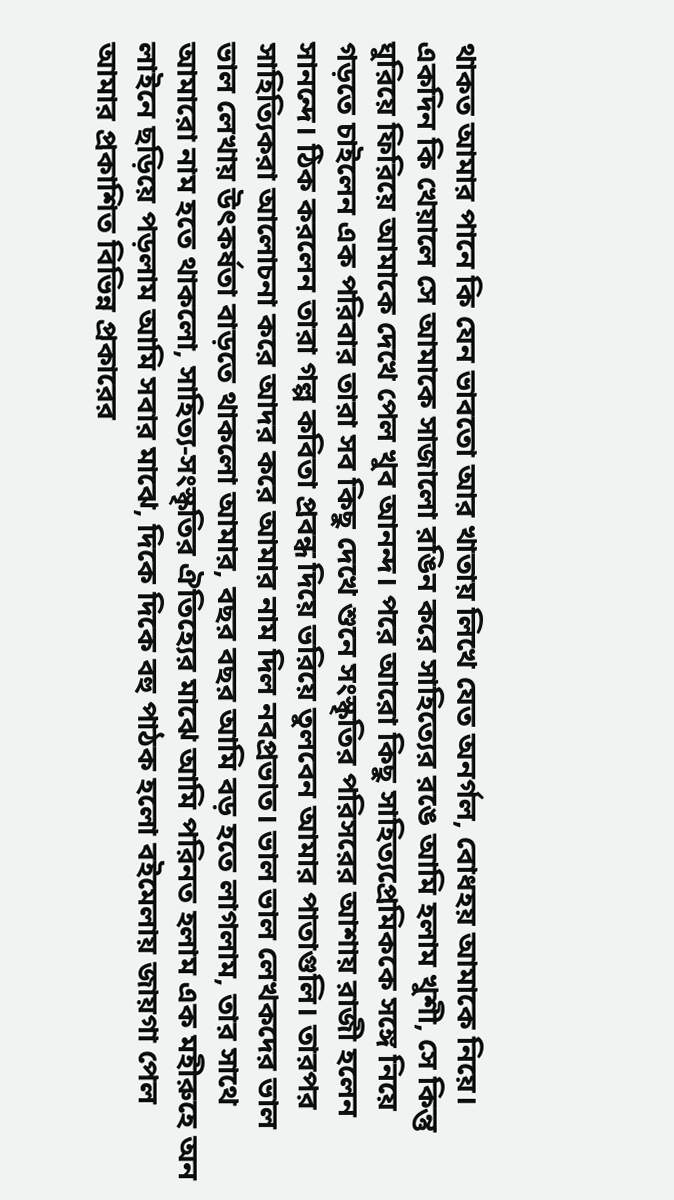থাকত আমার পানে কি যেন ভাবতো আর খাতায় লিখে যেত অনর্গল, বোধহয় আমাকে নিয়ে। একদিন কি খেয়ালে সে আমাকে সাজালো রঙিন করে সাহিত্যের রঙে আমি হলাম খুশী, সে কিন্তু ঘুরিয়ে ফিরিয়ে আমাকে দেখে পেল খুব আনন্দ। পরে আরো কিছু সাহিত্যপ্রেমিককে সঙ্গে নিয়ে গড়তে চাইলেন এক পরিবার তারা সব কিছু দেখে শুনে সংস্কৃতির পরিসরের আশায় রাজী হলেন সানন্দে। ঠিক করলেন তারা গল্প কবিতা প্রবন্ধ দিয়ে ভরিয়ে তুলবেন আমার পাতাগুলি। তারপর সাহিত্যিকরা আলোচনা করে আদর করে আমার নাম দিল নবপ্রভাত। ভাল ভাল লেখকদের ভাল ভাল লেখায় উৎকর্ষতা বাড়তে থাকলো আমার, বছর বছর আমি বড় হতে লাগলাম, তার সাথে আমারো নাম হতে থাকলো, সাহিত্য-সংস্কৃতির ঐতিহ্যের মাঝে আমি পরিনত হলাম এক মহীরুহে অন লাইনে ছড়িয়ে পড়লাম আমি সবার মাঝে, দিকে দিকে বহু পাঠক হলো বইমেলায় জায়গা পেল আমার প্রকাশিত বিভিন্ন প্রকারের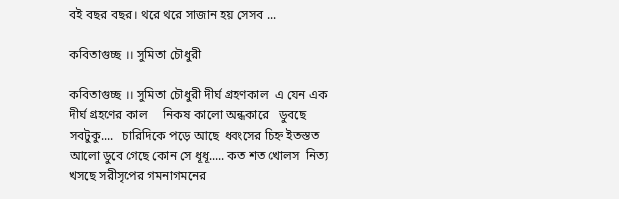বই বছর বছর। থরে থরে সাজান হয় সেসব ...

কবিতাগুচ্ছ ।। সুমিতা চৌধুরী

কবিতাগুচ্ছ ।। সুমিতা চৌধুরী দীর্ঘ গ্রহণকাল  এ যেন এক দীর্ঘ গ্রহণের কাল     নিকষ কালো অন্ধকারে   ডুবছে সবটুকু....   চারিদিকে পড়ে আছে  ধ্বংসের চিহ্ন ইতস্তত  আলো ডুবে গেছে কোন সে ধূধূ..... কত শত খোলস  নিত্য খসছে সরীসৃপের গমনাগমনের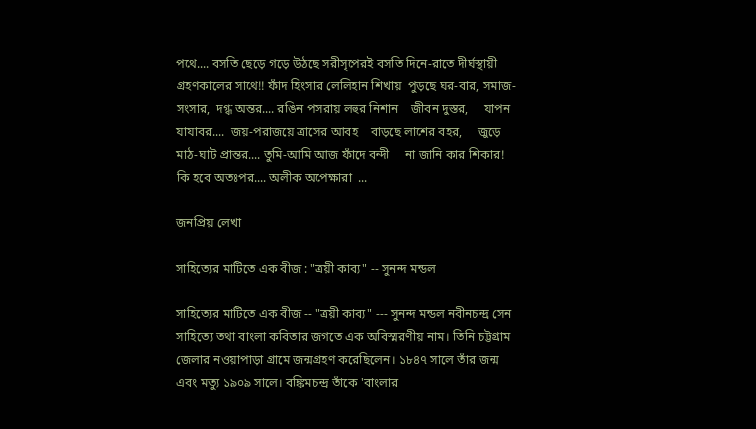পথে.... বসতি ছেড়ে গড়ে উঠছে সরীসৃপেরই বসতি দিনে-রাতে দীর্ঘস্থায়ী গ্রহণকালের সাথে!! ফাঁদ হিংসার লেলিহান শিখায়  পুড়ছে ঘর-বার, সমাজ-সংসার,  দগ্ধ অন্তর.... রঙিন পসরায় লহুর নিশান    জীবন দুস্তর,     যাপন যাযাবর....  জয়-পরাজয়ে ত্রাসের আবহ    বাড়ছে লাশের বহর,     জুড়ে মাঠ-ঘাট প্রান্তর.... তুমি-আমি আজ ফাঁদে বন্দী     না জানি কার শিকার!      কি হবে অতঃপর.... অলীক অপেক্ষারা  ...

জনপ্রিয় লেখা

সাহিত্যের মাটিতে এক বীজ : "ত্রয়ী কাব্য" -- সুনন্দ মন্ডল

সাহিত্যের মাটিতে এক বীজ -- "ত্রয়ী কাব্য" --- সুনন্দ মন্ডল নবীনচন্দ্র সেন সাহিত্যে তথা বাংলা কবিতার জগতে এক অবিস্মরণীয় নাম। তিনি চট্টগ্রাম জেলার নওয়াপাড়া গ্রামে জন্মগ্রহণ করেছিলেন। ১৮৪৭ সালে তাঁর জন্ম এবং মত্যু ১৯০৯ সালে। বঙ্কিমচন্দ্র তাঁকে 'বাংলার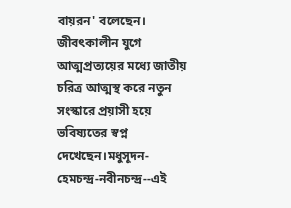বায়রন' বলেছেন। জীবৎকালীন যুগে আত্মপ্রত্যয়ের মধ্যে জাতীয় চরিত্র আত্মস্থ করে নতুন সংস্কারে প্রয়াসী হয়ে ভবিষ্যতের স্বপ্ন দেখেছেন।মধুসূদন-হেমচন্দ্র-নবীনচন্দ্র--এই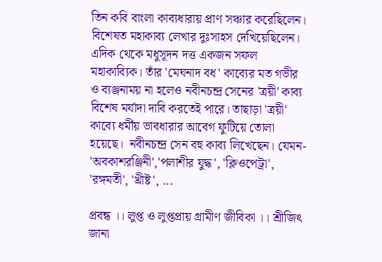তিন কবি বাংলা কাব্যধারায় প্রাণ সঞ্চার করেছিলেন। বিশেষত মহাকাব্য লেখার দুঃসাহস দেখিয়েছিলেন। এদিক থেকে মধুসূদন দত্ত একজন সফল মহাকাব্যিক। তাঁর 'মেঘনাদ বধ' কাব্যের মত গভীর ও ব্যঞ্জনাময় না হলেও নবীনচন্দ্র সেনের 'ত্রয়ী' কাব্য বিশেষ মর্যাদা দাবি করতেই পারে। তাছাড়া 'ত্রয়ী' কাব্যে ধর্মীয় ভাবধারার আবেগ ফুটিয়ে তোলা হয়েছে।  নবীনচন্দ্র সেন বহু কাব্য লিখেছেন। যেমন- 'অবকাশরঞ্জিনী','পলাশীর যুদ্ধ', 'ক্লিওপেট্রা', 'রঙ্গমতী', 'খ্রীষ্ট', ...

প্রবন্ধ ।। লুপ্ত ও লুপ্তপ্রায় গ্রামীণ জীবিকা ।। শ্রীজিৎ জানা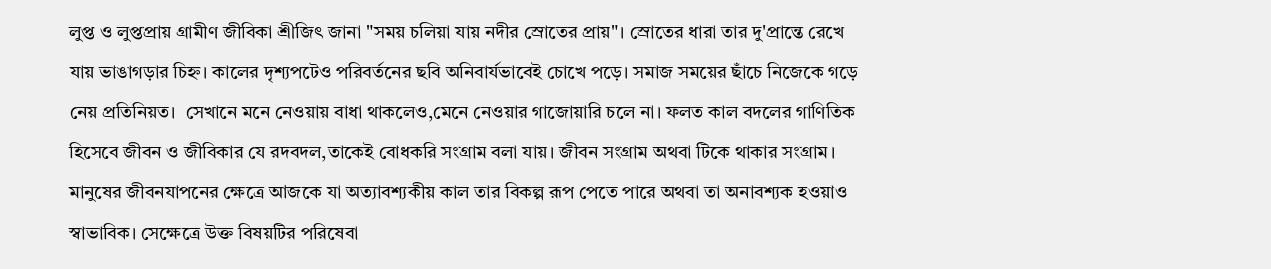লুপ্ত ও লুপ্তপ্রায় গ্রামীণ জীবিকা শ্রীজিৎ জানা "সময় চলিয়া যায় নদীর স্রোতের প্রায়"। স্রোতের ধারা তার দু'প্রান্তে রেখে যায় ভাঙাগড়ার চিহ্ন। কালের দৃশ্যপটেও পরিবর্তনের ছবি অনিবার্যভাবেই চোখে পড়ে। সমাজ সময়ের ছাঁচে নিজেকে গড়ে নেয় প্রতিনিয়ত।  সেখানে মনে নেওয়ায় বাধা থাকলেও,মেনে নেওয়ার গাজোয়ারি চলে না। ফলত কাল বদলের গাণিতিক হিসেবে জীবন ও জীবিকার যে রদবদল,তাকেই বোধকরি সংগ্রাম বলা যায়। জীবন সংগ্রাম অথবা টিকে থাকার সংগ্রাম।  মানুষের জীবনযাপনের ক্ষেত্রে আজকে যা অত্যাবশ্যকীয় কাল তার বিকল্প রূপ পেতে পারে অথবা তা অনাবশ্যক হওয়াও স্বাভাবিক। সেক্ষেত্রে উক্ত বিষয়টির পরিষেবা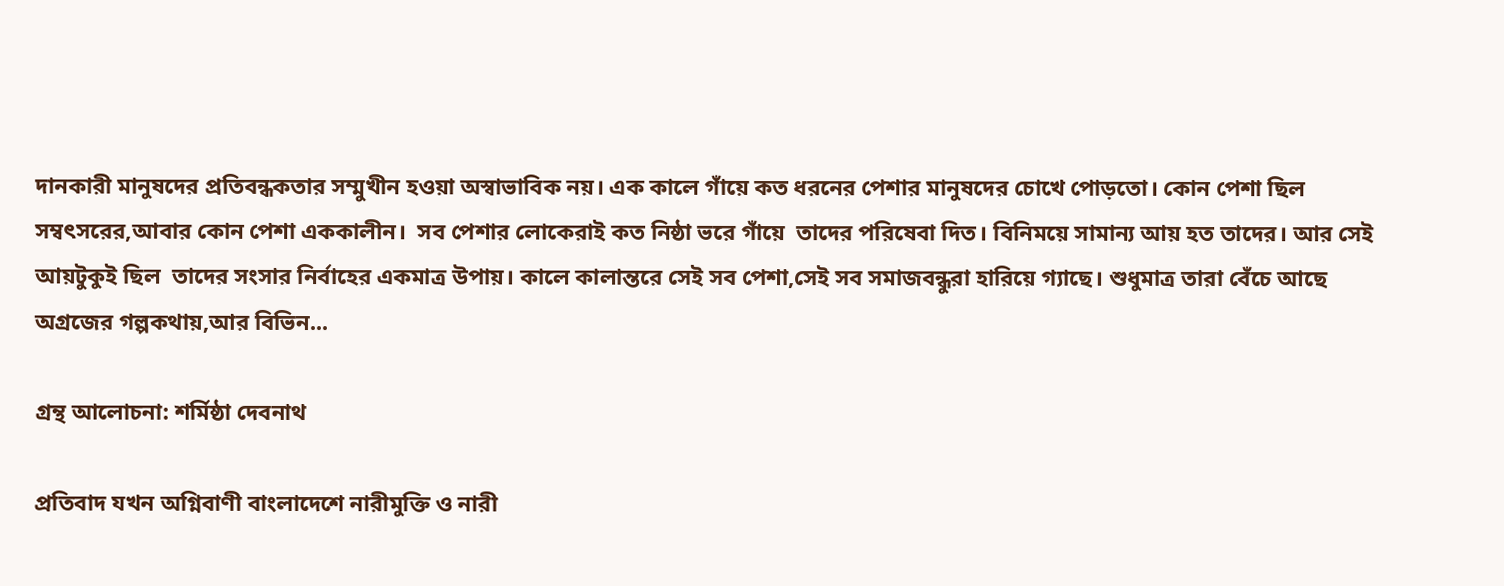দানকারী মানুষদের প্রতিবন্ধকতার সম্মুখীন হওয়া অস্বাভাবিক নয়। এক কালে গাঁয়ে কত ধরনের পেশার মানুষদের চোখে পোড়তো। কোন পেশা ছিল সম্বৎসরের,আবার কোন পেশা এককালীন।  সব পেশার লোকেরাই কত নিষ্ঠা ভরে গাঁয়ে  তাদের পরিষেবা দিত। বিনিময়ে সামান্য আয় হত তাদের। আর সেই আয়টুকুই ছিল  তাদের সংসার নির্বাহের একমাত্র উপায়। কালে কালান্তরে সেই সব পেশা,সেই সব সমাজবন্ধুরা হারিয়ে গ্যাছে। শুধুমাত্র তারা বেঁচে আছে অগ্রজের গল্পকথায়,আর বিভিন...

গ্রন্থ আলোচনা: শর্মিষ্ঠা দেবনাথ

প্রতিবাদ যখন অগ্নিবাণী বাংলাদেশে নারীমুক্তি ও নারী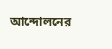আন্দোলনের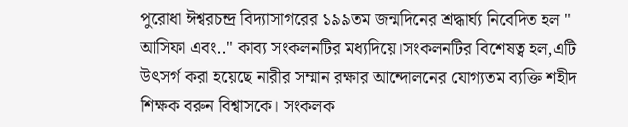পুরোধা ঈশ্বরচন্দ্র বিদ্যাসাগরের ১৯৯তম জন্মদিনের শ্রদ্ধার্ঘ্য নিবেদিত হল " আসিফা এবং.." কাব্য সংকলনটির মধ্যদিয়ে।সংকলনটির বিশেষত্ব হল,এটি উৎসর্গ করা হয়েছে নারীর সম্মান রক্ষার আন্দোলনের যোগ্যতম ব্যক্তি শহীদ শিক্ষক বরুন বিশ্বাসকে। সংকলক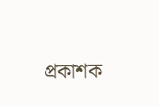প্রকাশক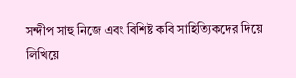সন্দীপ সাহু নিজে এবং বিশিষ্ট কবি সাহিত্যিকদের দিয়ে লিখিয়ে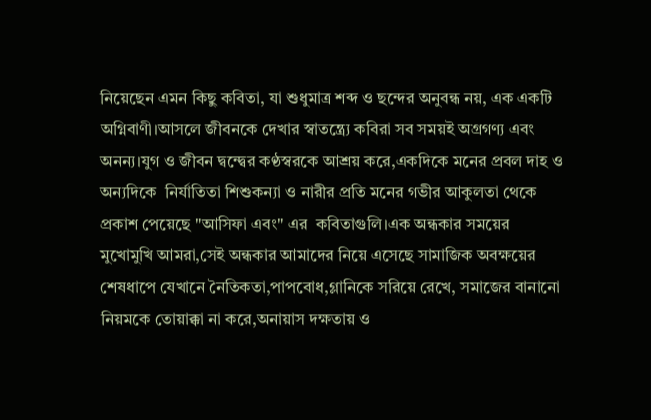নিয়েছেন এমন কিছু কবিতা, যা শুধুমাত্র শব্দ ও ছন্দের অনুবন্ধ নয়, এক একটি অগ্নিবাণী।আসলে জীবনকে দেখার স্বাতন্ত্র‍্যে কবিরা সব সময়ই অগ্রগণ্য এবং অনন্য।যুগ ও জীবন দ্বন্দ্বের কণ্ঠস্বরকে আশ্রয় করে,একদিকে মনের প্রবল দাহ ও অন্যদিকে  নির্যাতিতা শিশুকন্যা ও নারীর প্রতি মনের গভীর আকুলতা থেকে প্রকাশ পেয়েছে "আসিফা এবং" এর  কবিতাগুলি।এক অন্ধকার সময়ের মুখোমুখি আমরা,সেই অন্ধকার আমাদের নিয়ে এসেছে সামাজিক অবক্ষয়ের শেষধাপে যেখানে নৈতিকতা,পাপবোধ,গ্লানিকে সরিয়ে রেখে, সমাজের বানানো নিয়মকে তোয়াক্কা না করে,অনায়াস দক্ষতায় ও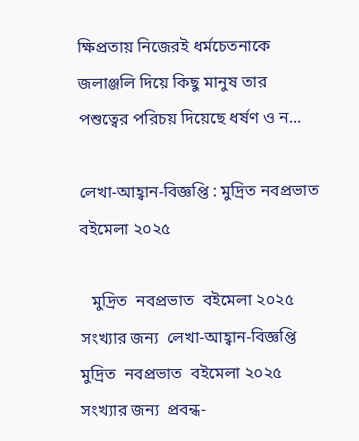ক্ষিপ্রতায় নিজেরই ধর্মচেতনাকে জলাঞ্জলি দিয়ে কিছু মানুষ তার পশুত্বের পরিচয় দিয়েছে ধর্ষণ ও ন...

লেখা-আহ্বান-বিজ্ঞপ্তি : মুদ্রিত নবপ্রভাত বইমেলা ২০২৫

   মুদ্রিত  নবপ্রভাত  বইমেলা ২০২৫ সংখ্যার জন্য  লেখা-আহ্বান-বিজ্ঞপ্তি মুদ্রিত  নবপ্রভাত  বইমেলা ২০২৫ সংখ্যার জন্য  প্রবন্ধ-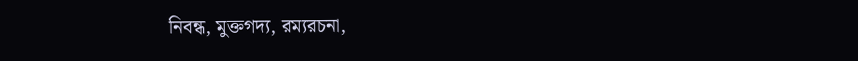নিবন্ধ, মুক্তগদ্য, রম্যরচনা,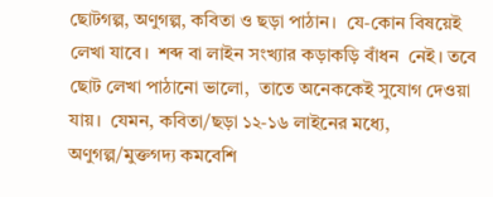ছোটগল্প, অণুগল্প, কবিতা ও ছড়া পাঠান।  যে-কোন বিষয়েই লেখা যাবে।  শব্দ বা লাইন সংখ্যার কড়াকড়ি বাঁধন  নেই। তবে ছোট লেখা পাঠানো ভালো,  তাতে অনেককেই সুযোগ দেওয়া যায়।  যেমন, কবিতা/ছড়া ১২-১৬ লাইনের মধ্যে, অণুগল্প/মুক্তগদ্য কমবেশি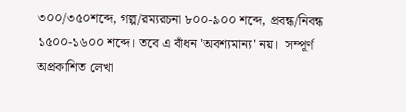৩০০/৩৫০শব্দে, গল্প/রম্যরচনা ৮০০-৯০০ শব্দে, প্রবন্ধ/নিবন্ধ ১৫০০-১৬০০ শব্দে। তবে এ বাঁধন 'অবশ্যমান্য' নয়।  সম্পূর্ণ অপ্রকাশিত লেখা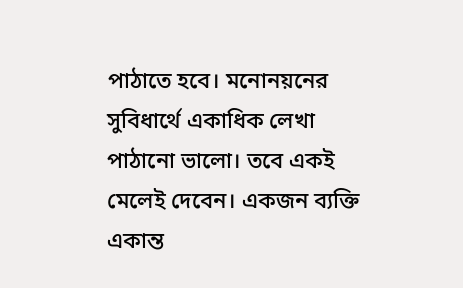পাঠাতে হবে। মনোনয়নের সুবিধার্থে একাধিক লেখা পাঠানো ভালো। তবে একই মেলেই দেবেন। একজন ব্যক্তি একান্ত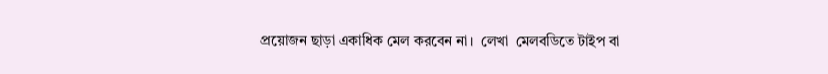প্রয়োজন ছাড়া একাধিক মেল করবেন না।  লেখা  মেলবডিতে টাইপ বা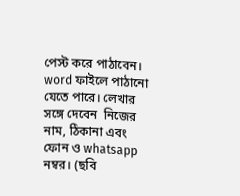পেস্ট করে পাঠাবেন। word ফাইলে পাঠানো যেতে পারে। লেখার সঙ্গে দেবেন  নিজের নাম, ঠিকানা এবং ফোন ও whatsapp নম্বর। (ছবি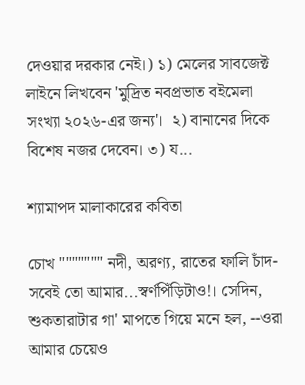দেওয়ার দরকার নেই।) ১) মেলের সাবজেক্ট লাইনে লিখবেন 'মুদ্রিত নবপ্রভাত বইমেলা সংখ্যা ২০২৬-এর জন্য'।  ২) বানানের দিকে বিশেষ নজর দেবেন। ৩) য...

শ্যামাপদ মালাকারের কবিতা

চোখ """"""" নদী, অরণ্য, রাতের ফালি চাঁদ- সবেই তো আমার...স্বর্ণপিঁড়িটাও!। সেদিন, শুকতারাটার গা' মাপতে গিয়ে মনে হল, --ওরা আমার চেয়েও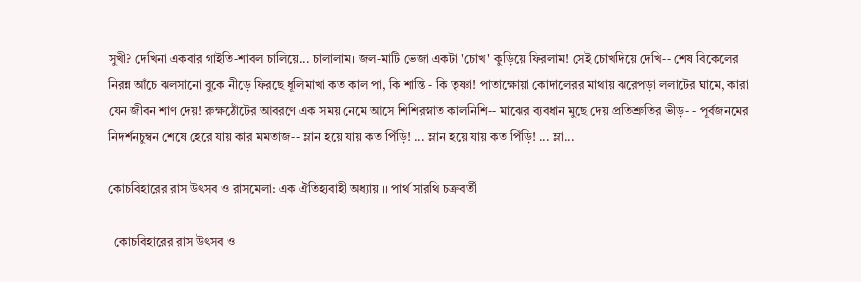সুখী? দেখিনা একবার গাইতি-শাবল চালিয়ে... চালালাম। জল-মাটি ভেজা একটা 'চোখ' কুড়িয়ে ফিরলাম! সেই চোখদিয়ে দেখি-- শেষ বিকেলের নিরন্ন আঁচে ঝলসানো বুকে নীড়ে ফিরছে ধূলিমাখা কত কাল পা, কি শান্তি - কি তৃষ্ণা! পাতাক্ষোয়া কোদালেরর মাথায় ঝরেপড়া ললাটের ঘামে, কারা যেন জীবন শাণ দেয়! রুক্ষঠোঁটের আবরণে এক সময় নেমে আসে শিশিরস্নাত কালনিশি-- মাঝের ব্যবধান মুছে দেয় প্রতিশ্রুতির ভীড়- - পূর্বজনমের নিদর্শনচুম্বন শেষে হেরে যায় কার মমতাজ-- ম্লান হয়ে যায় কত পিঁড়ি! ... ম্লান হয়ে যায় কত পিঁড়ি! ... ম্লা...

কোচবিহারের রাস উৎসব ও রাসমেলা: এক ঐতিহ্যবাহী অধ্যায় ।। পার্থ সারথি চক্রবর্তী

  কোচবিহারের রাস উৎসব ও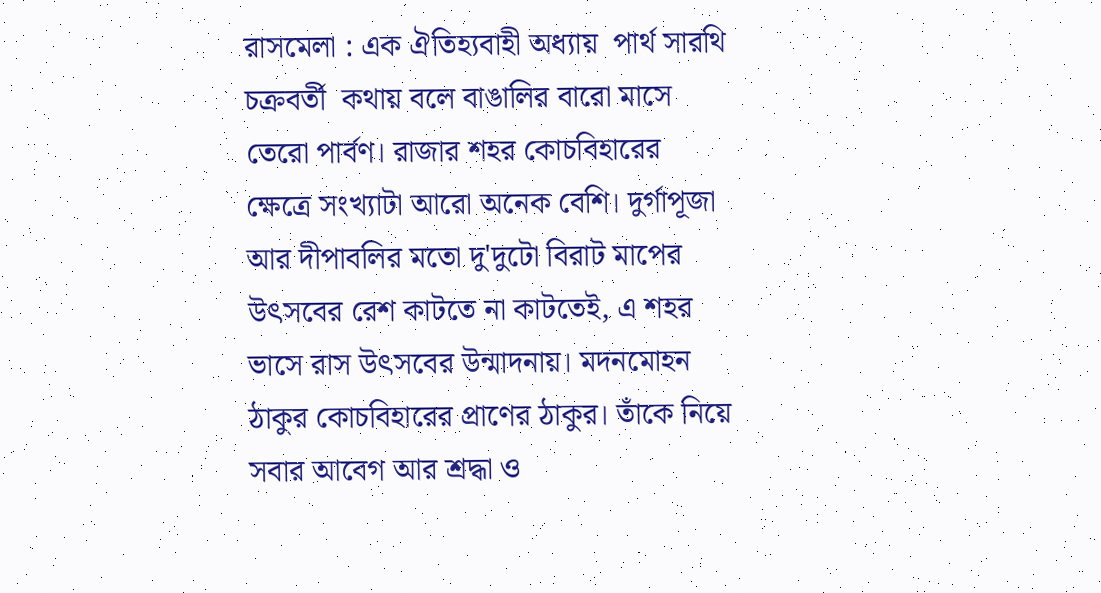রাসমেলা : এক ঐতিহ্যবাহী অধ্যায়  পার্থ সারথি চক্রবর্তী  কথায় বলে বাঙালির বারো মাসে তেরো পার্বণ। রাজার শহর কোচবিহারের ক্ষেত্রে সংখ্যাটা আরো অনেক বেশি। দুর্গাপূজা আর দীপাবলির মতো দু'দুটো বিরাট মাপের উৎসবের রেশ কাটতে না কাটতেই, এ শহর ভাসে রাস উৎসবের উন্মাদনায়। মদনমোহন ঠাকুর কোচবিহারের প্রাণের ঠাকুর। তাঁকে নিয়ে সবার আবেগ আর শ্রদ্ধা ও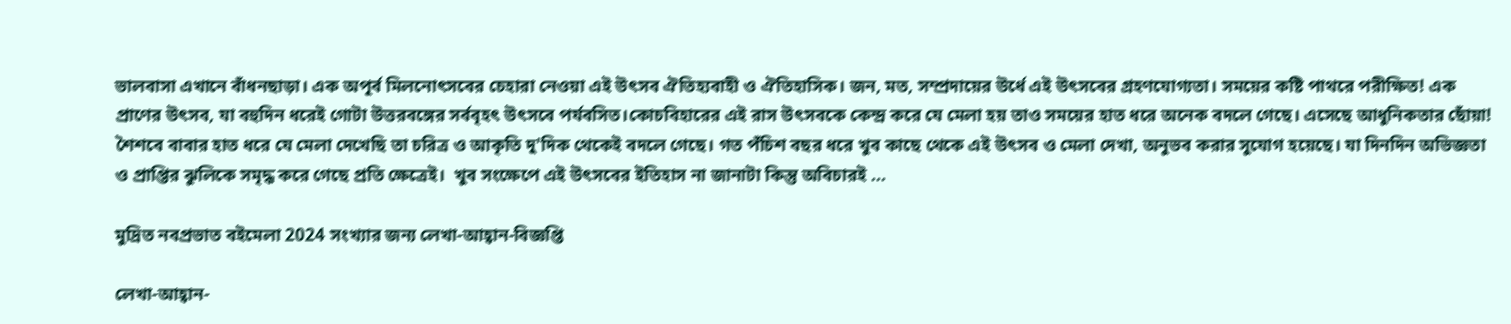ভালবাসা এখানে বাঁধনছাড়া। এক অপূর্ব মিলনোৎসবের চেহারা নেওয়া এই উৎসব ঐতিহ্যবাহী ও ঐতিহাসিক। জন, মত, সম্প্রদায়ের উর্ধে এই উৎসবের গ্রহণযোগ্যতা। সময়ের কষ্টি পাথরে পরীক্ষিত! এক প্রাণের উৎসব, যা বহুদিন ধরেই গোটা উত্তরবঙ্গের সর্ববৃহৎ উৎসবে পর্যবসিত।কোচবিহারের এই রাস উৎসবকে কেন্দ্র করে যে মেলা হয় তাও সময়ের হাত ধরে অনেক বদলে গেছে। এসেছে আধুনিকতার ছোঁয়া! শৈশবে বাবার হাত ধরে যে মেলা দেখেছি তা চরিত্র ও আকৃতি দু'দিক থেকেই বদলে গেছে। গত পঁচিশ বছর ধরে খুব কাছে থেকে এই উৎসব ও মেলা দেখা, অনুভব করার সুযোগ হয়েছে। যা দিনদিন অভিজ্ঞতা ও প্রাপ্তির ঝুলিকে সমৃদ্ধ করে গেছে প্রতি ক্ষেত্রেই।  খুব সংক্ষেপে এই উৎসবের ইতিহাস না জানাটা কিন্তু অবিচারই ...

মুদ্রিত নবপ্রভাত বইমেলা 2024 সংখ্যার জন্য লেখা-আহ্বান-বিজ্ঞপ্তি

লেখা-আহ্বান-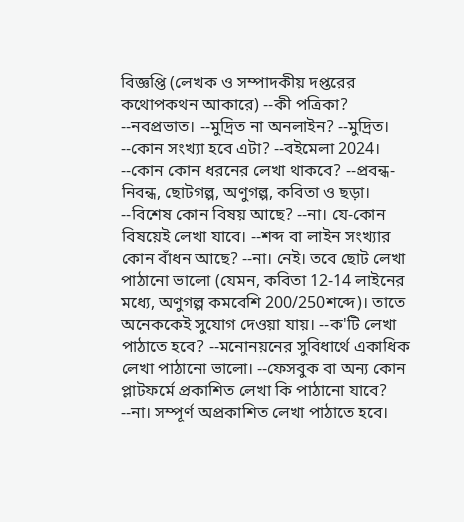বিজ্ঞপ্তি (লেখক ও সম্পাদকীয় দপ্তরের কথোপকথন আকারে) --কী পত্রিকা? --নবপ্রভাত। --মুদ্রিত না অনলাইন? --মুদ্রিত। --কোন সংখ্যা হবে এটা? --বইমেলা 2024। --কোন কোন ধরনের লেখা থাকবে? --প্রবন্ধ-নিবন্ধ, ছোটগল্প, অণুগল্প, কবিতা ও ছড়া। --বিশেষ কোন বিষয় আছে? --না। যে-কোন বিষয়েই লেখা যাবে। --শব্দ বা লাইন সংখ্যার কোন বাঁধন আছে? --না। নেই। তবে ছোট লেখা পাঠানো ভালো (যেমন, কবিতা 12-14 লাইনের মধ্যে, অণুগল্প কমবেশি 200/250শব্দে)। তাতে অনেককেই সুযোগ দেওয়া যায়। --ক'টি লেখা পাঠাতে হবে? --মনোনয়নের সুবিধার্থে একাধিক লেখা পাঠানো ভালো। --ফেসবুক বা অন্য কোন প্লাটফর্মে প্রকাশিত লেখা কি পাঠানো যাবে? --না। সম্পূর্ণ অপ্রকাশিত লেখা পাঠাতে হবে।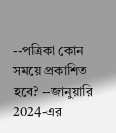--পত্রিকা কোন সময়ে প্রকাশিত হবে? --জানুয়ারি 2024-এর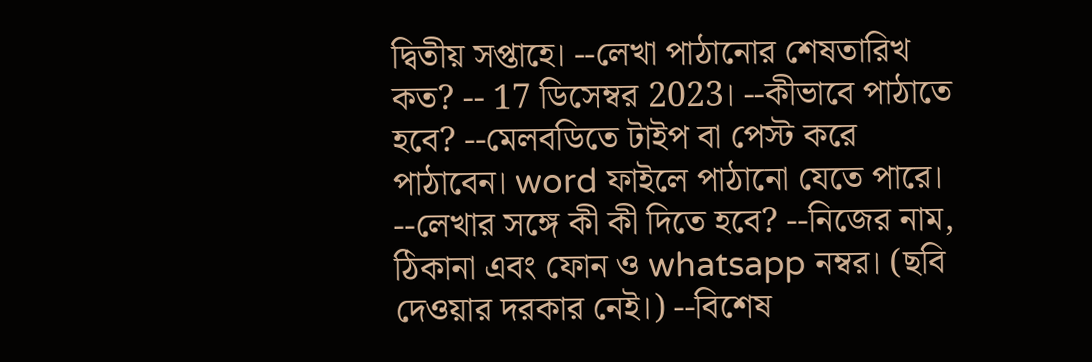দ্বিতীয় সপ্তাহে। --লেখা পাঠানোর শেষতারিখ কত? -- 17 ডিসেম্বর 2023। --কীভাবে পাঠাতে হবে? --মেলবডিতে টাইপ বা পেস্ট করে পাঠাবেন। word ফাইলে পাঠানো যেতে পারে। --লেখার সঙ্গে কী কী দিতে হবে? --নিজের নাম, ঠিকানা এবং ফোন ও whatsapp নম্বর। (ছবি দেওয়ার দরকার নেই।) --বিশেষ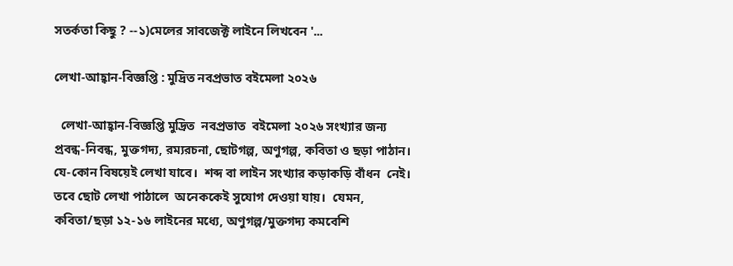সতর্কতা কিছু ? --১)মেলের সাবজেক্ট লাইনে লিখবেন '...

লেখা-আহ্বান-বিজ্ঞপ্তি : মুদ্রিত নবপ্রভাত বইমেলা ২০২৬

  লেখা-আহ্বান-বিজ্ঞপ্তি মুদ্রিত  নবপ্রভাত  বইমেলা ২০২৬ সংখ্যার জন্য  প্রবন্ধ-নিবন্ধ, মুক্তগদ্য, রম্যরচনা, ছোটগল্প, অণুগল্প, কবিতা ও ছড়া পাঠান।  যে-কোন বিষয়েই লেখা যাবে।  শব্দ বা লাইন সংখ্যার কড়াকড়ি বাঁধন  নেই। তবে ছোট লেখা পাঠালে  অনেককেই সুযোগ দেওয়া যায়।  যেমন, কবিতা/ছড়া ১২-১৬ লাইনের মধ্যে, অণুগল্প/মুক্তগদ্য কমবেশি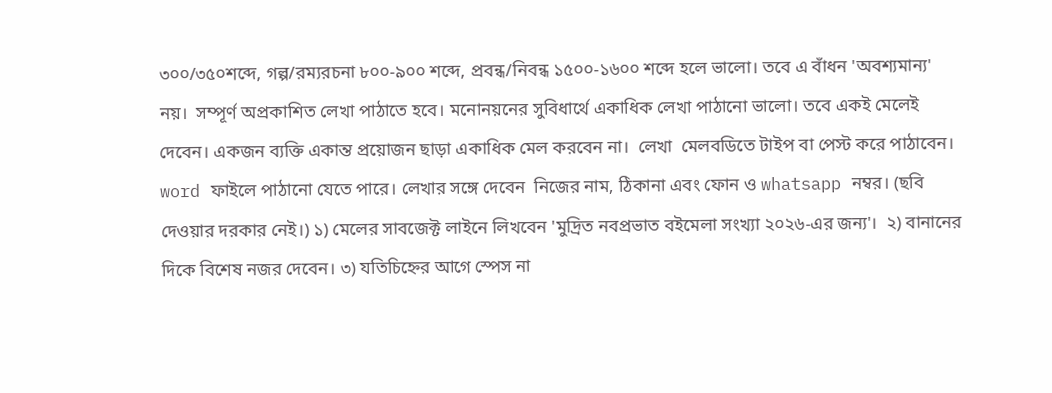৩০০/৩৫০শব্দে, গল্প/রম্যরচনা ৮০০-৯০০ শব্দে, প্রবন্ধ/নিবন্ধ ১৫০০-১৬০০ শব্দে হলে ভালো। তবে এ বাঁধন 'অবশ্যমান্য' নয়।  সম্পূর্ণ অপ্রকাশিত লেখা পাঠাতে হবে। মনোনয়নের সুবিধার্থে একাধিক লেখা পাঠানো ভালো। তবে একই মেলেই দেবেন। একজন ব্যক্তি একান্ত প্রয়োজন ছাড়া একাধিক মেল করবেন না।  লেখা  মেলবডিতে টাইপ বা পেস্ট করে পাঠাবেন। word ফাইলে পাঠানো যেতে পারে। লেখার সঙ্গে দেবেন  নিজের নাম, ঠিকানা এবং ফোন ও whatsapp নম্বর। (ছবি দেওয়ার দরকার নেই।) ১) মেলের সাবজেক্ট লাইনে লিখবেন 'মুদ্রিত নবপ্রভাত বইমেলা সংখ্যা ২০২৬-এর জন্য'।  ২) বানানের দিকে বিশেষ নজর দেবেন। ৩) যতিচিহ্নের আগে স্পেস না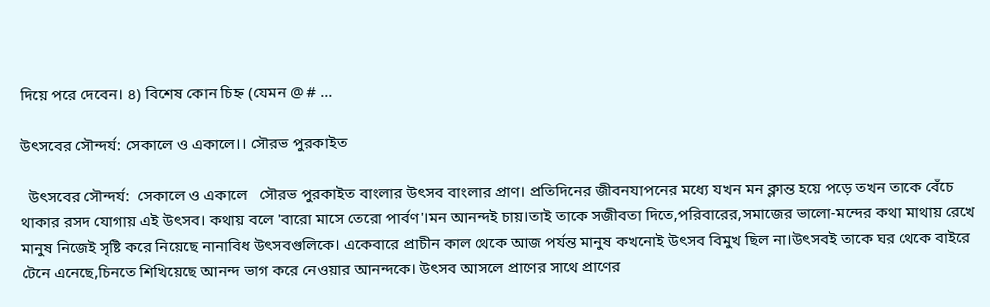দিয়ে পরে দেবেন। ৪) বিশেষ কোন চিহ্ন (যেমন @ # ...

উৎসবের সৌন্দর্য: সেকালে ও একালে।। সৌরভ পুরকাইত

  উৎসবের সৌন্দর্য:  সেকালে ও একালে   সৌরভ পুরকাইত বাংলার উৎসব বাংলার প্রাণ। প্রতিদিনের জীবনযাপনের মধ্যে যখন মন ক্লান্ত হয়ে পড়ে তখন তাকে বেঁচে থাকার রসদ যোগায় এই উৎসব। কথায় বলে 'বারো মাসে তেরো পার্বণ'।মন আনন্দই চায়।তাই তাকে সজীবতা দিতে,পরিবারের,সমাজের ভালো-মন্দের কথা মাথায় রেখে মানুষ নিজেই সৃষ্টি করে নিয়েছে নানাবিধ উৎসবগুলিকে। একেবারে প্রাচীন কাল থেকে আজ পর্যন্ত মানুষ কখনোই উৎসব বিমুখ ছিল না।উৎসবই তাকে ঘর থেকে বাইরে টেনে এনেছে,চিনতে শিখিয়েছে আনন্দ ভাগ করে নেওয়ার আনন্দকে। উৎসব আসলে প্রাণের সাথে প্রাণের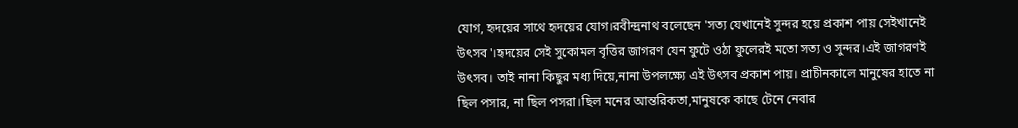যোগ, হৃদয়ের সাথে হৃদয়ের যোগ।রবীন্দ্রনাথ বলেছেন 'সত্য যেখানেই সুন্দর হয়ে প্রকাশ পায় সেইখানেই উৎসব'।হৃদয়ের সেই সুকোমল বৃত্তির জাগরণ যেন ফুটে ওঠা ফুলেরই মতো সত্য ও সুন্দর।এই জাগরণই উৎসব। তাই নানা কিছুর মধ্য দিয়ে,নানা উপলক্ষ্যে এই উৎসব প্রকাশ পায়। প্রাচীনকালে মানুষের হাতে না ছিল পসার, না ছিল পসরা।ছিল মনের আন্তরিকতা,মানুষকে কাছে টেনে নেবার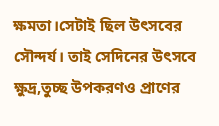ক্ষমতা।সেটাই ছিল উৎসবের সৌন্দর্য। তাই সেদিনের উৎসবে ক্ষুদ্র,তুচ্ছ উপকরণও প্রাণের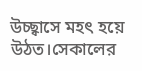উচ্ছ্বাসে মহৎ হয়ে উঠত।সেকালের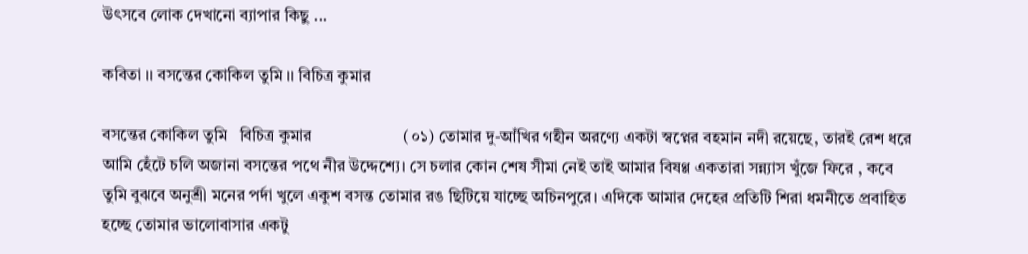উৎসবে লোক দেখানো ব্যাপার কিছু ...

কবিতা ।। বসন্তের কোকিল তুমি ।। বিচিত্র কুমার

বসন্তের কোকিল তুমি   বিচিত্র কুমার                      (০১) তোমার দু-আঁখির গহীন অরণ্যে একটা স্বপ্নের বহমান নদী রয়েছে, তারই রেশ ধরে আমি হেঁটে চলি অজানা বসন্তের পথে নীর উদ্দেশ্যে। সে চলার কোন শেষ সীমা নেই তাই আমার বিষণ্ণ একতারা সন্ন্যাস খুঁজে ফিরে , কবে তুমি বুঝবে অনুশ্রী মনের পর্দা খুলে একুশ বসন্ত তোমার রঙ ছিটিয়ে যাচ্ছে অচিনপুরে। এদিকে আমার দেহের প্রতিটি শিরা ধমনীতে প্রবাহিত হচ্ছে তোমার ভালোবাসার একটু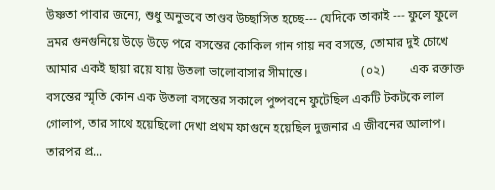উষ্ণতা পাবার জন্যে, শুধু অনুভবে তাণ্ডব উচ্ছাসিত হচ্ছে--- যেদিকে তাকাই --- ফুলে ফুলে ভ্রমর গুনগুনিয়ে উড়ে উড়ে পরে বসন্তের কোকিল গান গায় নব বসন্তে, তোমার দুই চোখে আমার একই ছায়া রয়ে যায় উতলা ভালোবাসার সীমান্তে।                 (০২)        এক রক্তাক্ত বসন্তের স্মৃতি কোন এক উতলা বসন্তের সকালে পুষ্পবনে ফুটেছিল একটি টকটকে লাল গোলাপ, তার সাথে হয়েছিলো দেখা প্রথম ফাগুনে হয়েছিল দুজনার এ জীবনের আলাপ।  তারপর প্র...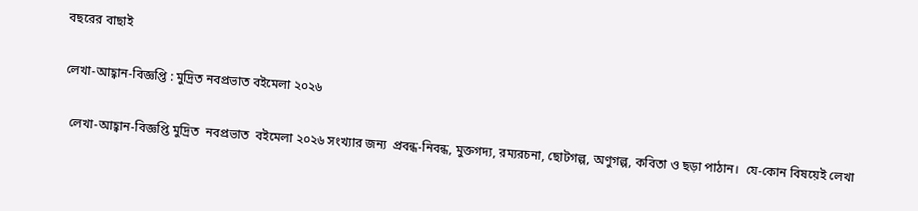বছরের বাছাই

লেখা-আহ্বান-বিজ্ঞপ্তি : মুদ্রিত নবপ্রভাত বইমেলা ২০২৬

  লেখা-আহ্বান-বিজ্ঞপ্তি মুদ্রিত  নবপ্রভাত  বইমেলা ২০২৬ সংখ্যার জন্য  প্রবন্ধ-নিবন্ধ, মুক্তগদ্য, রম্যরচনা, ছোটগল্প, অণুগল্প, কবিতা ও ছড়া পাঠান।  যে-কোন বিষয়েই লেখা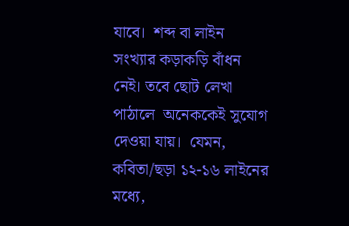যাবে।  শব্দ বা লাইন সংখ্যার কড়াকড়ি বাঁধন  নেই। তবে ছোট লেখা পাঠালে  অনেককেই সুযোগ দেওয়া যায়।  যেমন, কবিতা/ছড়া ১২-১৬ লাইনের মধ্যে,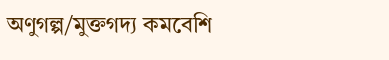অণুগল্প/মুক্তগদ্য কমবেশি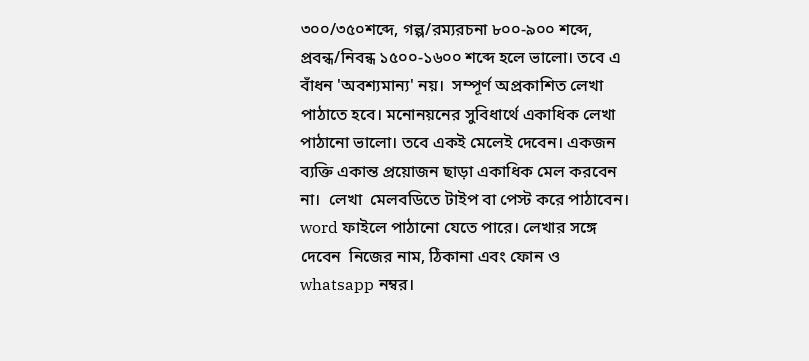৩০০/৩৫০শব্দে, গল্প/রম্যরচনা ৮০০-৯০০ শব্দে, প্রবন্ধ/নিবন্ধ ১৫০০-১৬০০ শব্দে হলে ভালো। তবে এ বাঁধন 'অবশ্যমান্য' নয়।  সম্পূর্ণ অপ্রকাশিত লেখা পাঠাতে হবে। মনোনয়নের সুবিধার্থে একাধিক লেখা পাঠানো ভালো। তবে একই মেলেই দেবেন। একজন ব্যক্তি একান্ত প্রয়োজন ছাড়া একাধিক মেল করবেন না।  লেখা  মেলবডিতে টাইপ বা পেস্ট করে পাঠাবেন। word ফাইলে পাঠানো যেতে পারে। লেখার সঙ্গে দেবেন  নিজের নাম, ঠিকানা এবং ফোন ও whatsapp নম্বর।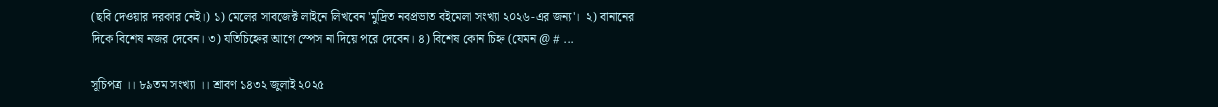(ছবি দেওয়ার দরকার নেই।) ১) মেলের সাবজেক্ট লাইনে লিখবেন 'মুদ্রিত নবপ্রভাত বইমেলা সংখ্যা ২০২৬-এর জন্য'।  ২) বানানের দিকে বিশেষ নজর দেবেন। ৩) যতিচিহ্নের আগে স্পেস না দিয়ে পরে দেবেন। ৪) বিশেষ কোন চিহ্ন (যেমন @ # ...

সূচিপত্র ।। ৮৯তম সংখ্যা ।। শ্রাবণ ১৪৩২ জুলাই ২০২৫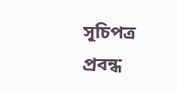সূচিপত্র   প্রবন্ধ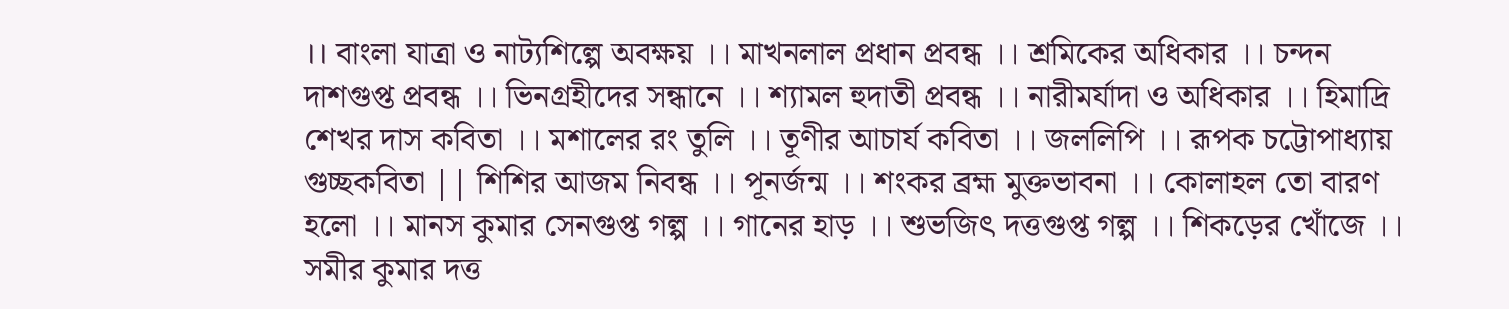।। বাংলা যাত্রা ও নাট‍্যশিল্পে অবক্ষয় ।। মাখনলাল প্রধান প্রবন্ধ ।। শ্রমিকের অধিকার ।। চন্দন দাশগুপ্ত প্রবন্ধ ।। ভিনগ্রহীদের সন্ধানে ।। শ্যামল হুদাতী প্রবন্ধ ।। নারীমর্যাদা ও অধিকার ।। হিমাদ্রি শেখর দাস কবিতা ।। মশালের রং তুলি ।। তূণীর আচার্য কবিতা ।। জললিপি ।। রূপক চট্টোপাধ্যায় গুচ্ছকবিতা || শিশির আজম নিবন্ধ ।। পূনর্জন্ম ।। শংকর ব্রহ্ম মুক্তভাবনা ।। কোলাহল তো বারণ হলো ।। মানস কুমার সেনগুপ্ত গল্প ।। গানের হাড় ।। শুভজিৎ দত্তগুপ্ত গল্প ।। শিকড়ের খোঁজে ।। সমীর কুমার দত্ত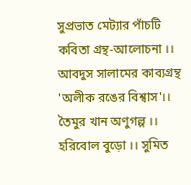সুপ্রভাত মেট্যার পাঁচটি কবিতা গ্রন্থ-আলোচনা ।। আবদুস সালামের কাব্যগ্রন্থ 'অলীক রঙের বিশ্বাস'।। তৈমুর খান অণুগল্প ।। হরিবোল বুড়ো ।। সুমিত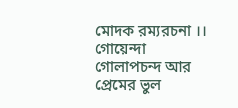মোদক রম্যরচনা ।। গোয়েন্দা গোলাপচন্দ আর প্রেমের ভুল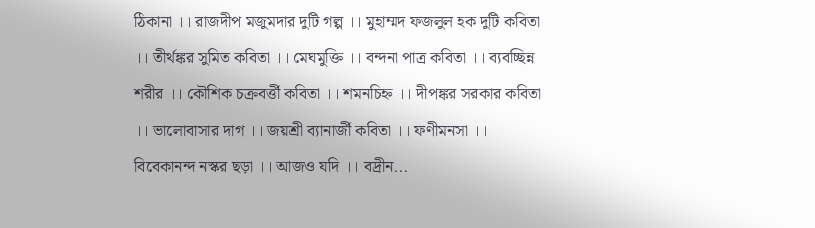ঠিকানা ।। রাজদীপ মজুমদার দুটি গল্প ।। মুহাম্মদ ফজলুল হক দুটি কবিতা ।। তীর্থঙ্কর সুমিত কবিতা ।। মেঘমুক্তি ।। বন্দনা পাত্র কবিতা ।। ব্যবচ্ছিন্ন শরীর ।। কৌশিক চক্রবর্ত্তী কবিতা ।। শমনচিহ্ন ।। দীপঙ্কর সরকার কবিতা ।। ভালোবাসার দাগ ।। জয়শ্রী ব্যানার্জী কবিতা ।। ফণীমনসা ।। বিবেকানন্দ নস্কর ছড়া ।। আজও যদি ।। বদ্রীন...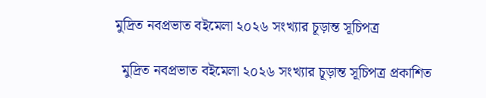মুদ্রিত নবপ্রভাত বইমেলা ২০২৬ সংখ্যার চূড়ান্ত সূচিপত্র

  মুদ্রিত নবপ্রভাত বইমেলা ২০২৬ সংখ্যার চূড়ান্ত সূচিপত্র প্রকাশিত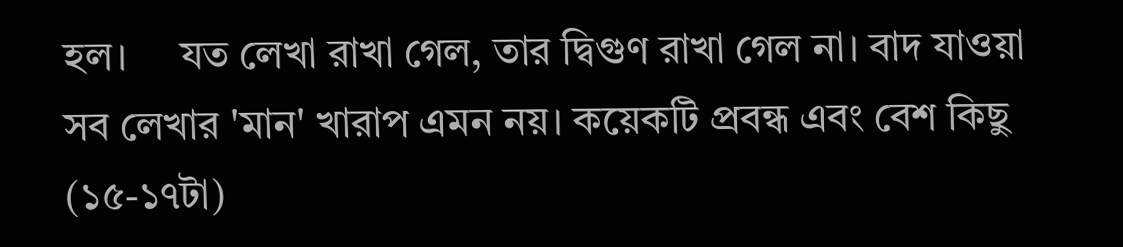হল।     যত লেখা রাখা গেল, তার দ্বিগুণ রাখা গেল না। বাদ যাওয়া সব লেখার 'মান' খারাপ এমন নয়। কয়েকটি প্রবন্ধ এবং বেশ কিছু (১৫-১৭টা)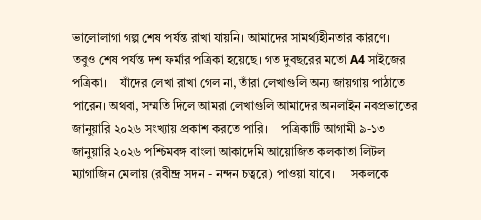ভালোলাগা গল্প শেষ পর্যন্ত রাখা যায়নি। আমাদের সামর্থ্যহীনতার কারণে।     তবুও শেষ পর্যন্ত দশ ফর্মার পত্রিকা হয়েছে। গত দুবছরের মতো A4 সাইজের পত্রিকা।    যাঁদের লেখা রাখা গেল না, তাঁরা লেখাগুলি অন্য জায়গায় পাঠাতে পারেন। অথবা, সম্মতি দিলে আমরা লেখাগুলি আমাদের অনলাইন নবপ্রভাতের জানুয়ারি ২০২৬ সংখ্যায় প্রকাশ করতে পারি।    পত্রিকাটি আগামী ৯-১৩ জানুয়ারি ২০২৬ পশ্চিমবঙ্গ বাংলা আকাদেমি আয়োজিত কলকাতা লিটল ম্যাগাজিন মেলায় (রবীন্দ্র সদন - নন্দন চত্বরে) পাওয়া যাবে।     সকলকে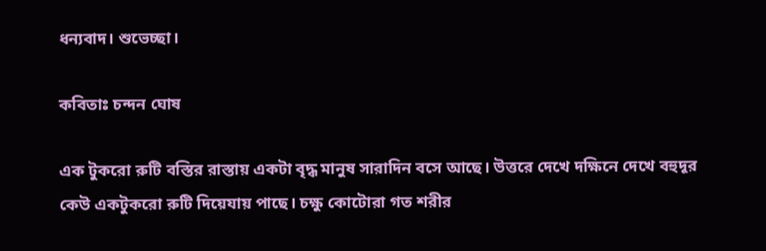ধন্যবাদ। শুভেচ্ছা।

কবিতাঃ চন্দন ঘোষ

এক টুকরো রুটি বস্তির রাস্তায় একটা বৃদ্ধ মানুষ সারাদিন বসে আছে। উত্তরে দেখে দক্ষিনে দেখে বহুদূর কেউ একটুকরো রুটি দিয়েযায় পাছে। চক্ষু কোটোরা গত শরীর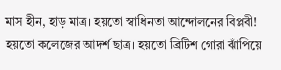মাস হীন, হাড় মাত্র। হয়তো স্বাধিনতা আন্দোলনের বিপ্লবী! হয়তো কলেজের আদর্শ ছাত্র। হয়তো ব্রিটিশ গোরা ঝাঁপিয়ে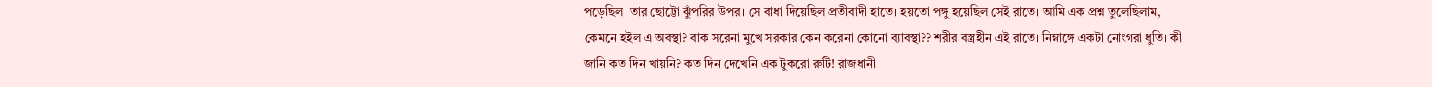পড়েছিল  তার ছোট্টো ঝুঁপরির উপর। সে বাধা দিয়েছিল প্রতীবাদী হাতে। হয়তো পঙ্গু হয়েছিল সেই রাতে। আমি এক প্রশ্ন তুলেছিলাম, কেমনে হইল এ অবস্থা? বাক সরেনা মুখে সরকার কেন করেনা কোনো ব্যাবস্থা?? শরীর বস্ত্রহীন এই রাতে। নিম্নাঙ্গে একটা নোংগরা ধুতি। কী জানি কত দিন খায়নি? কত দিন দেখেনি এক টুকরো রুটি! রাজধানী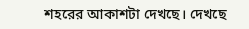শহরের আকাশটা দেখছে। দেখছে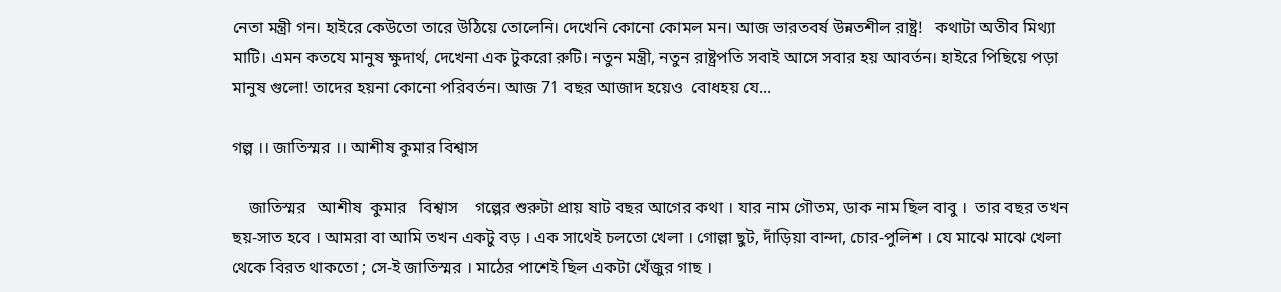নেতা মন্ত্রী গন। হাইরে কেউতো তারে উঠিয়ে তোলেনি। দেখেনি কোনো কোমল মন। আজ ভারতবর্ষ উন্নতশীল রাষ্ট্র!   কথাটা অতীব মিথ্যা মাটি। এমন কতযে মানুষ ক্ষুদার্থ, দেখেনা এক টুকরো রুটি। নতুন মন্ত্রী, নতুন রাষ্ট্রপতি সবাই আসে সবার হয় আবর্তন। হাইরে পিছিয়ে পড়া মানুষ গুলো! তাদের হয়না কোনো পরিবর্তন। আজ 71 বছর আজাদ হয়েও  বোধহয় যে...

গল্প ।। জাতিস্মর ।। আশীষ কুমার বিশ্বাস

    জাতিস্মর   আশীষ  কুমার   বিশ্বাস    গল্পের শুরুটা প্রায় ষাট বছর আগের কথা । যার নাম গৌতম, ডাক নাম ছিল বাবু ।  তার বছর তখন ছয়-সাত হবে । আমরা বা আমি তখন একটু বড় । এক সাথেই চলতো খেলা । গোল্লা ছুট, দাঁড়িয়া বান্দা, চোর-পুলিশ । যে মাঝে মাঝে খেলা থেকে বিরত থাকতো ; সে-ই জাতিস্মর । মাঠের পাশেই ছিল একটা খেঁজুর গাছ ।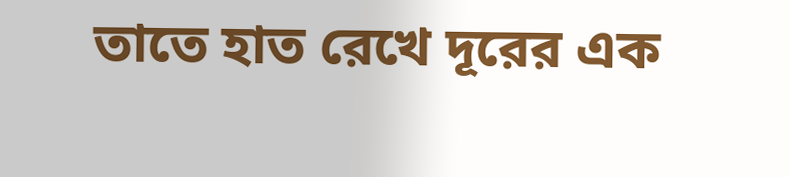তাতে হাত রেখে দূরের এক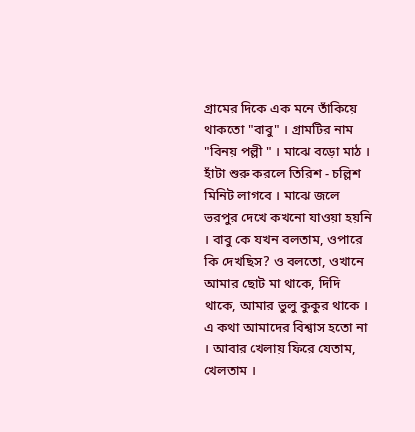গ্রামের দিকে এক মনে তাঁকিয়ে থাকতো "বাবু" । গ্রামটির নাম "বিনয় পল্লী " । মাঝে বড়ো মাঠ । হাঁটা শুরু করলে তিরিশ - চল্লিশ মিনিট লাগবে । মাঝে জলে ভরপুর দেখে কখনো যাওয়া হয়নি । বাবু কে যখন বলতাম, ওপারে কি দেখছিস? ও বলতো, ওখানে আমার ছোট মা থাকে, দিদি থাকে, আমার ভুলু কুকুর থাকে । এ কথা আমাদের বিশ্বাস হতো না । আবার খেলায় ফিরে যেতাম, খেলতাম ।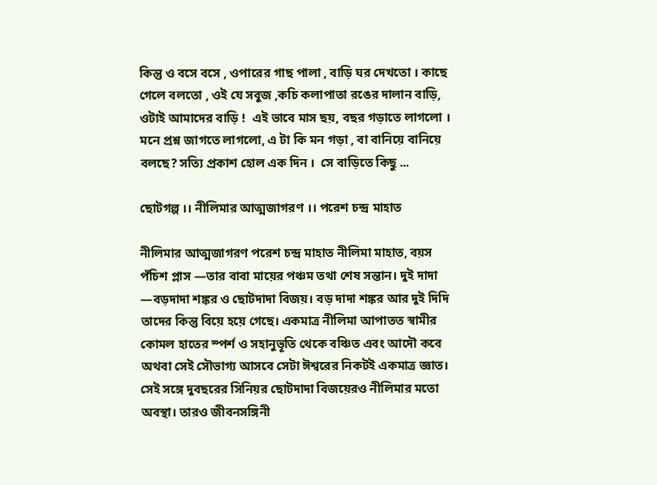কিন্তু ও বসে বসে , ওপারের গাছ পালা , বাড়ি ঘর দেখতো । কাছে গেলে বলতো , ওই যে সবুজ ,কচি কলাপাতা রঙের দালান বাড়ি, ওটাই আমাদের বাড়ি !  এই ভাবে মাস ছয়, বছর গড়াতে লাগলো । মনে প্রশ্ন জাগতে লাগলো, এ টা কি মন গড়া , বা বানিয়ে বানিয়ে বলছে? সত্যি প্রকাশ হোল এক দিন ।  সে বাড়িতে কিছু ...

ছোটগল্প ।। নীলিমার আত্মজাগরণ ।। পরেশ চন্দ্র মাহাত

নীলিমার আত্মজাগরণ পরেশ চন্দ্র মাহাত নীলিমা মাহাত, বয়স পঁচিশ প্লাস —তার বাবা মায়ের পঞ্চম তথা শেষ সন্তান। দুই দাদা —বড়দাদা শঙ্কর ও ছোটদাদা বিজয়। বড় দাদা শঙ্কর আর দুই দিদি তাদের কিন্তু বিয়ে হয়ে গেছে। একমাত্র নীলিমা আপাতত স্বামীর কোমল হাতের স্পর্শ ও সহানুভূতি থেকে বঞ্চিত এবং আদৌ কবে অথবা সেই সৌভাগ্য আসবে সেটা ঈশ্বরের নিকটই একমাত্র জ্ঞাত। সেই সঙ্গে দুবছরের সিনিয়র ছোটদাদা বিজয়েরও নীলিমার মতো অবস্থা। তারও জীবনসঙ্গিনী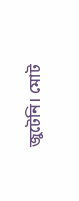জুটেনি। মোট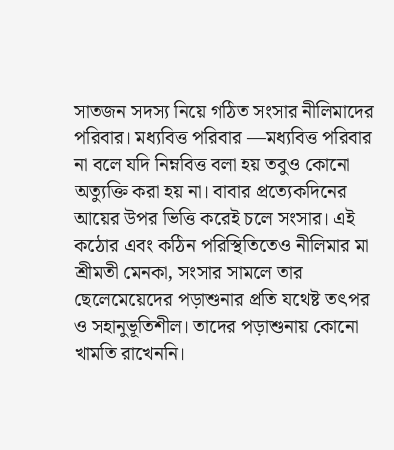সাতজন সদস্য নিয়ে গঠিত সংসার নীলিমাদের পরিবার। মধ্যবিত্ত পরিবার —মধ্যবিত্ত পরিবার না বলে যদি নিম্নবিত্ত বলা হয় তবুও কোনো অত্যুক্তি করা হয় না। বাবার প্রত্যেকদিনের আয়ের উপর ভিত্তি করেই চলে সংসার। এই কঠোর এবং কঠিন পরিস্থিতিতেও নীলিমার মা শ্রীমতী মেনকা‚ সংসার সামলে তার ছেলেমেয়েদের পড়াশুনার প্রতি যথেষ্ট তৎপর ও সহানুভূতিশীল। তাদের পড়াশুনায় কোনো খামতি রাখেননি।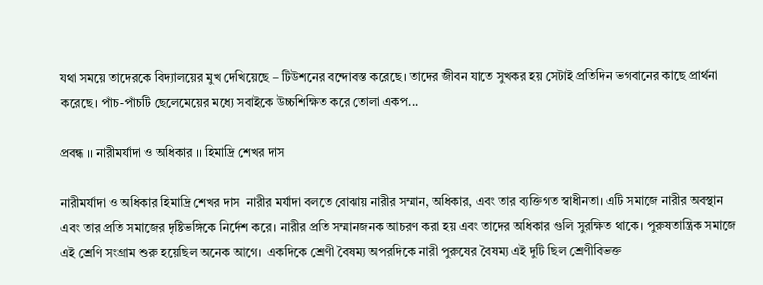যথা সময়ে তাদেরকে বিদ্যালয়ের মুখ দেখিয়েছে – টিউশনের বন্দোবস্ত করেছে। তাদের জীবন যাতে সুখকর হয় সেটাই প্রতিদিন ভগবানের কাছে প্রার্থনা করেছে। পাঁচ-পাঁচটি ছেলেমেয়ের মধ্যে সবাইকে উচ্চশিক্ষিত করে তোলা একপ...

প্রবন্ধ ।। নারীমর্যাদা ও অধিকার ।। হিমাদ্রি শেখর দাস

নারীমর্যাদা ও অধিকার হিমাদ্রি শেখর দাস  নারীর মর্যাদা বলতে বোঝায় নারীর সম্মান, অধিকার, এবং তার ব্যক্তিগত স্বাধীনতা। এটি সমাজে নারীর অবস্থান এবং তার প্রতি সমাজের দৃষ্টিভঙ্গিকে নির্দেশ করে। নারীর প্রতি সম্মানজনক আচরণ করা হয় এবং তাদের অধিকার গুলি সুরক্ষিত থাকে। পুরুষতান্ত্রিক সমাজে এই শ্রেণি সংগ্রাম শুরু হয়েছিল অনেক আগে।  একদিকে শ্রেণী বৈষম্য অপরদিকে নারী পুরুষের বৈষম্য এই দুটি ছিল শ্রেণীবিভক্ত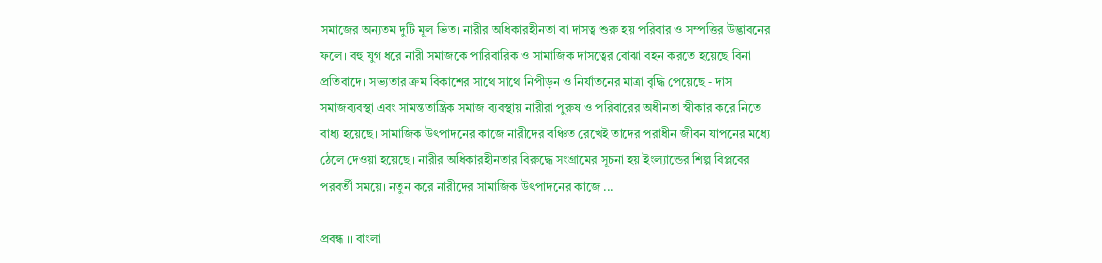সমাজের অন্যতম দুটি মূল ভিত। নারীর অধিকারহীনতা বা দাসত্ব শুরু হয় পরিবার ও সম্পত্তির উদ্ভাবনের ফলে। বহু যুগ ধরে নারী সমাজকে পারিবারিক ও সামাজিক দাসত্বের বোঝা বহন করতে হয়েছে বিনা প্রতিবাদে। সভ্যতার ক্রম বিকাশের সাথে সাথে নিপীড়ন ও নির্যাতনের মাত্রা বৃদ্ধি পেয়েছে - দাস সমাজব্যবস্থা এবং সামন্ততান্ত্রিক সমাজ ব্যবস্থায় নারীরা পুরুষ ও পরিবারের অধীনতা স্বীকার করে নিতে বাধ্য হয়েছে। সামাজিক উৎপাদনের কাজে নারীদের বঞ্চিত রেখেই তাদের পরাধীন জীবন যাপনের মধ্যে ঠেলে দেওয়া হয়েছে। নারীর অধিকারহীনতার বিরুদ্ধে সংগ্রামের সূচনা হয় ইংল্যান্ডের শিল্প বিপ্লবের পরবর্তী সময়ে। নতুন করে নারীদের সামাজিক উৎপাদনের কাজে ...

প্রবন্ধ ।। বাংলা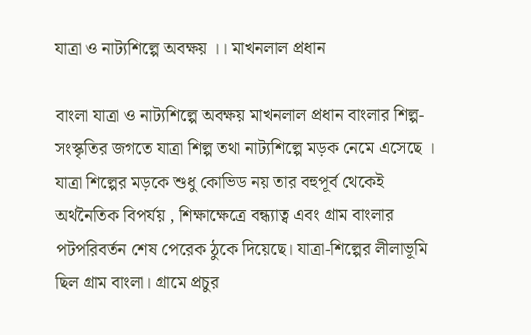যাত্রা ও নাট‍্যশিল্পে অবক্ষয় ।। মাখনলাল প্রধান

বাংলা যাত্রা ও নাট‍্যশিল্পে অবক্ষয় মাখনলাল প্রধান বাংলার শিল্প-সংস্কৃতির জগতে যাত্রা শিল্প তথা নাট‍্যশিল্পে মড়ক নেমে এসেছে । যাত্রা শিল্পের মড়কে শুধু কোভিড নয় তার বহুপূর্ব থেকেই অর্থনৈতিক বিপর্যয় , শিক্ষাক্ষেত্রে বন্ধ‍্যাত্ব এবং গ্ৰাম বাংলার পটপরিবর্তন শেষ পেরেক ঠুকে দিয়েছে। যাত্রা-শিল্পের লীলাভূমি ছিল গ্ৰাম বাংলা। গ্ৰামে প্রচুর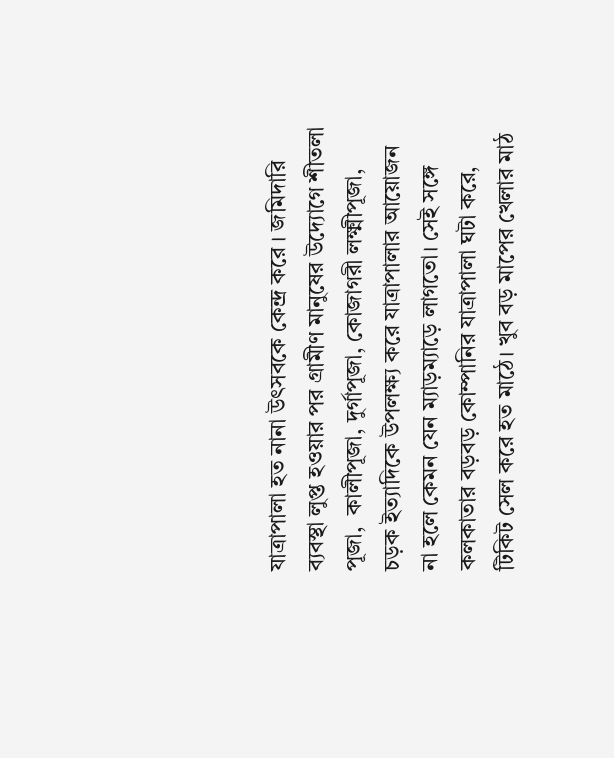যাত্রাপালা হত নানা উৎসবকে কেন্দ্র করে । জমিদারি ব‍্যবস্থা লুপ্ত হওয়ার পর গ্ৰামীণ মানুষের উদ‍্যোগে শীতলা পূজা,  কালীপূজা, দুর্গাপূজা, কোজাগরী লক্ষ্মীপূজা, চড়ক ইত‍্যাদিকে উপলক্ষ‍্য করে যাত্রাপালার আয়োজন না হলে কেমন যেন ম‍্যাড়ম‍্যাড়ে লাগতো। সেই সঙ্গে কলকাতার বড়বড় কোম্পানির যাত্রাপালা ঘটা করে, টিকিট সেল করে হত মাঠে। খুব বড় মাপের খেলার মাঠ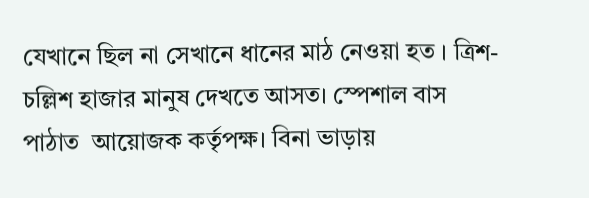যেখানে ছিল না সেখানে ধানের মাঠ নেওয়া হত ‌। ত্রিশ-চল্লিশ হাজার মানুষ দেখতে আসত। স্পেশাল বাস পাঠাত  আয়োজক কর্তৃপক্ষ। বিনা ভাড়ায়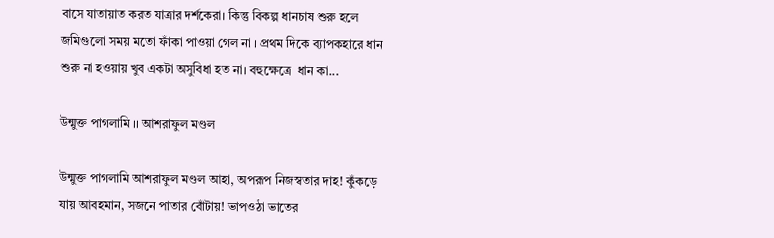বাসে যাতায়াত করত যাত্রার দর্শকেরা। কিন্তু বিকল্প ধানচাষ শুরু হলে জমিগুলো সময় মতো ফাঁকা পাওয়া গেল না । প্রথম দিকে ব‍্যাপকহারে ধান শুরু না হওয়ায় খুব একটা অসুবিধা হত না। বহুক্ষেত্রে  ধান কা...

উন্মুক্ত পাগলামি ।। আশরাফুল মণ্ডল

উন্মুক্ত পাগলামি আশরাফুল মণ্ডল আহা, অপরূপ নিজস্বতার দাহ! কুঁকড়ে যায় আবহমান, সজনে পাতার বোঁটায়! ভাপওঠা ভাতের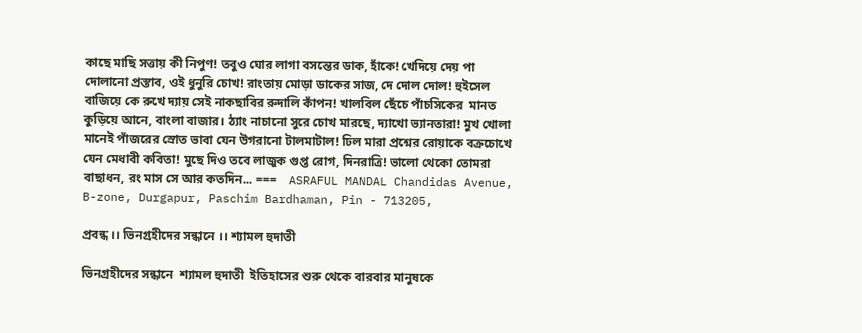কাছে মাছি সত্তায় কী নিপুণ! তবুও ঘোর লাগা বসন্তের ডাক, হাঁকে! খেদিয়ে দেয় পা দোলানো প্রস্তাব, ওই ধুনুরি চোখ! রাংতায় মোড়া ডাকের সাজ, দে দোল দোল! হুইসেল বাজিয়ে কে রুখে দ্যায় সেই নাকছাবির রুদালি কাঁপন! খালবিল ছেঁচে পাঁচসিকের  মানত কুড়িয়ে আনে, বাংলা বাজার। ঠ্যাং নাচানো সুরে চোখ মারছে, দ্যাখো ভ্যানতারা! মুখ খোলা মানেই পাঁজরের স্রোত ভাবা যেন উগরানো টালমাটাল! ঢিল মারা প্রশ্নের রোয়াকে বক্রচোখে যেন মেধাবী কবিতা! মুছে দিও তবে লাজুক গুপ্ত রোগ, দিনরাত্রি! ভালো থেকো তোমরা বাছাধন, রং মাস সে আর কতদিন... ===    ASRAFUL MANDAL Chandidas Avenue, B-zone, Durgapur, Paschim Bardhaman, Pin - 713205,

প্রবন্ধ ।। ভিনগ্রহীদের সন্ধানে ।। শ্যামল হুদাতী

ভিনগ্রহীদের সন্ধানে  শ্যামল হুদাতী  ইতিহাসের শুরু থেকে বারবার মানুষকে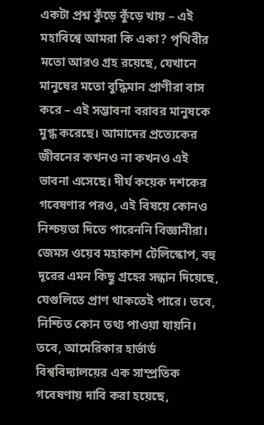একটা প্রশ্ন কুঁড়ে কুঁড়ে খায় – এই মহাবিশ্বে আমরা কি একা? পৃথিবীর মতো আরও গ্রহ রয়েছে, যেখানে মানুষের মতো বুদ্ধিমান প্রাণীরা বাস করে – এই সম্ভাবনা বরাবর মানুষকে মুগ্ধ করেছে। আমাদের প্রত্যেকের জীবনের কখনও না কখনও এই ভাবনা এসেছে। দীর্ঘ কয়েক দশকের গবেষণার পরও, এই বিষয়ে কোনও নিশ্চয়তা দিতে পারেননি বিজ্ঞানীরা। জেমস ওয়েব মহাকাশ টেলিস্কোপ, বহু দূরের এমন কিছু গ্রহের সন্ধান দিয়েছে, যেগুলিতে প্রাণ থাকতেই পারে। তবে, নিশ্চিত কোন তথ্য পাওয়া যায়নি। তবে, আমেরিকার হার্ভার্ড বিশ্ববিদ্যালয়ের এক সাম্প্রতিক গবেষণায় দাবি করা হয়েছে,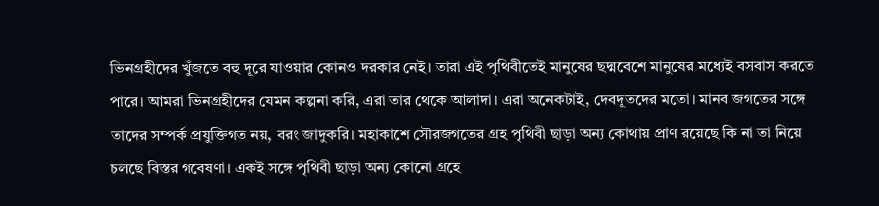ভিনগ্রহীদের খুঁজতে বহু দূরে যাওয়ার কোনও দরকার নেই। তারা এই পৃথিবীতেই মানুষের ছদ্মবেশে মানুষের মধ্যেই বসবাস করতে পারে। আমরা ভিনগ্রহীদের যেমন কল্পনা করি, এরা তার থেকে আলাদা। এরা অনেকটাই, দেবদূতদের মতো। মানব জগতের সঙ্গে তাদের সম্পর্ক প্রযুক্তিগত নয়, বরং জাদুকরি। মহাকাশে সৌরজগতের গ্রহ পৃথিবী ছাড়া অন্য কোথায় প্রাণ রয়েছে কি না তা নিয়ে চলছে বিস্তর গবেষণা। একই সঙ্গে পৃথিবী ছাড়া অন্য কোনো গ্রহে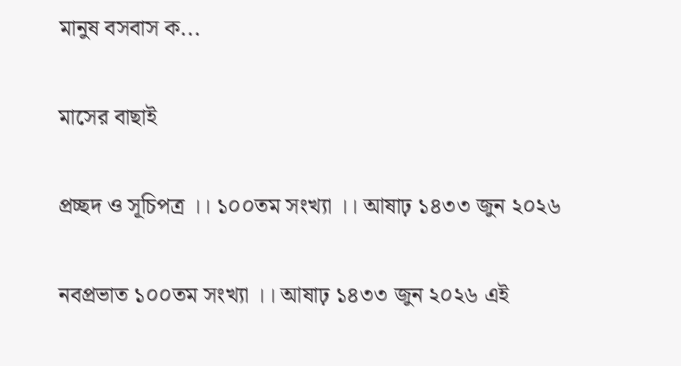মানুষ বসবাস ক...

মাসের বাছাই

প্রচ্ছদ ও সূচিপত্র ।। ১০০তম সংখ্যা ।। আষাঢ় ১৪৩৩ জুন ২০২৬

নবপ্রভাত ১০০তম সংখ্যা ।। আষাঢ় ১৪৩৩ জুন ২০২৬ এই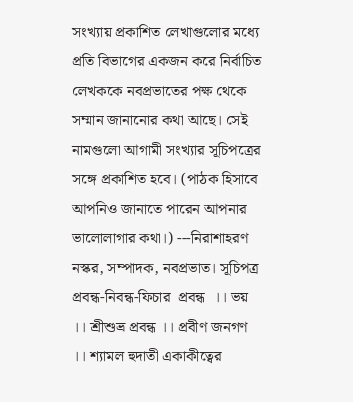সংখ্যায় প্রকাশিত লেখাগুলোর মধ্যে প্রতি বিভাগের একজন করে নির্বাচিত লেখককে নবপ্রভাতের পক্ষ থেকে সম্মান জানানোর কথা আছে। সেই নামগুলো আগামী সংখ্যার সূচিপত্রের সঙ্গে প্রকাশিত হবে। (পাঠক হিসাবে আপনিও জানাতে পারেন আপনার ভালোলাগার কথা।) ---নিরাশাহরণ নস্কর, সম্পাদক, নবপ্রভাত। সূচিপত্র  প্রবন্ধ-নিবন্ধ-ফিচার  প্রবন্ধ  ।। ভয় ।। শ্রীশুভ্র প্রবন্ধ ।। প্রবীণ জনগণ ।। শ্যামল হুদাতী একাকীত্বের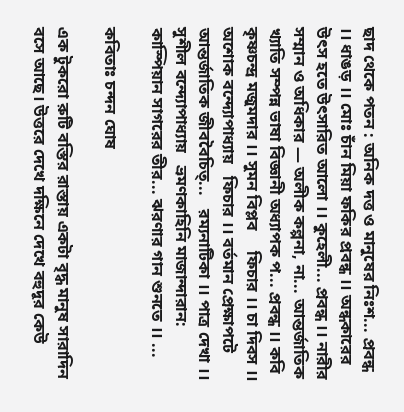ছাদ থেকে পতন : অনিক দত্ত ও মানুষের নিঃশ... প্রবন্ধ ।। ধাঙড় ।। মোঃ চাঁন মিয়া ফকির প্রবন্ধ ।। অন্ধকারের উৎস হতে উৎসারিত আলো ।। কুহেলী... প্রবন্ধ ।। নারীর সম্মান ও অধিকার — অলীক কল্পনা, না... আন্তর্জাতিক খ্যাতি সম্পন্ন ভাষা বিজ্ঞানী অধ্যাপক প... প্রবন্ধ ।। কবি কৃষ্ণচন্দ্র মজুমদার ।। সুমন বিপ্লব     ফিচার ।। চা দিবস ।। অশোক বন্দ্যোপাধ্যায়   ফিচার ।। বর্তমান প্রেক্ষাপটে আন্তর্জাতিক জীববৈচিত্...   রম্যনাটিকা ।। পাত্র দেখা ।। সুশীল বন্দ্যোপাধ্যায়   ভ্রমণকাহিনি মাজান্দারান: কাস্পিয়ান সাগরের তীর... ঝরণার গান শুনতে ।। ...

কবিতাঃ চন্দন ঘোষ

এক টুকরো রুটি বস্তির রাস্তায় একটা বৃদ্ধ মানুষ সারাদিন বসে আছে। উত্তরে দেখে দক্ষিনে দেখে বহুদূর কেউ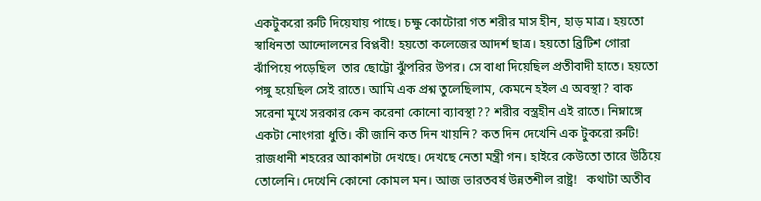একটুকরো রুটি দিয়েযায় পাছে। চক্ষু কোটোরা গত শরীর মাস হীন, হাড় মাত্র। হয়তো স্বাধিনতা আন্দোলনের বিপ্লবী! হয়তো কলেজের আদর্শ ছাত্র। হয়তো ব্রিটিশ গোরা ঝাঁপিয়ে পড়েছিল  তার ছোট্টো ঝুঁপরির উপর। সে বাধা দিয়েছিল প্রতীবাদী হাতে। হয়তো পঙ্গু হয়েছিল সেই রাতে। আমি এক প্রশ্ন তুলেছিলাম, কেমনে হইল এ অবস্থা? বাক সরেনা মুখে সরকার কেন করেনা কোনো ব্যাবস্থা?? শরীর বস্ত্রহীন এই রাতে। নিম্নাঙ্গে একটা নোংগরা ধুতি। কী জানি কত দিন খায়নি? কত দিন দেখেনি এক টুকরো রুটি! রাজধানী শহরের আকাশটা দেখছে। দেখছে নেতা মন্ত্রী গন। হাইরে কেউতো তারে উঠিয়ে তোলেনি। দেখেনি কোনো কোমল মন। আজ ভারতবর্ষ উন্নতশীল রাষ্ট্র!   কথাটা অতীব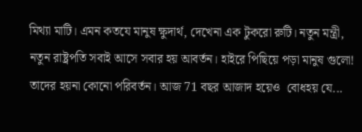মিথ্যা মাটি। এমন কতযে মানুষ ক্ষুদার্থ, দেখেনা এক টুকরো রুটি। নতুন মন্ত্রী, নতুন রাষ্ট্রপতি সবাই আসে সবার হয় আবর্তন। হাইরে পিছিয়ে পড়া মানুষ গুলো! তাদের হয়না কোনো পরিবর্তন। আজ 71 বছর আজাদ হয়েও  বোধহয় যে...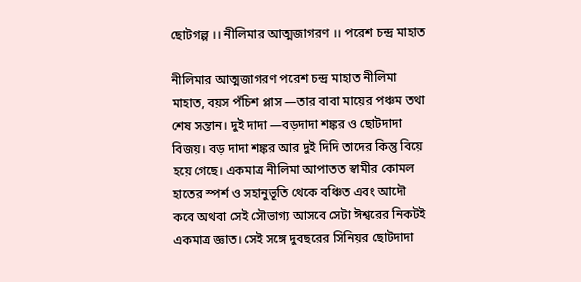ছোটগল্প ।। নীলিমার আত্মজাগরণ ।। পরেশ চন্দ্র মাহাত

নীলিমার আত্মজাগরণ পরেশ চন্দ্র মাহাত নীলিমা মাহাত, বয়স পঁচিশ প্লাস —তার বাবা মায়ের পঞ্চম তথা শেষ সন্তান। দুই দাদা —বড়দাদা শঙ্কর ও ছোটদাদা বিজয়। বড় দাদা শঙ্কর আর দুই দিদি তাদের কিন্তু বিয়ে হয়ে গেছে। একমাত্র নীলিমা আপাতত স্বামীর কোমল হাতের স্পর্শ ও সহানুভূতি থেকে বঞ্চিত এবং আদৌ কবে অথবা সেই সৌভাগ্য আসবে সেটা ঈশ্বরের নিকটই একমাত্র জ্ঞাত। সেই সঙ্গে দুবছরের সিনিয়র ছোটদাদা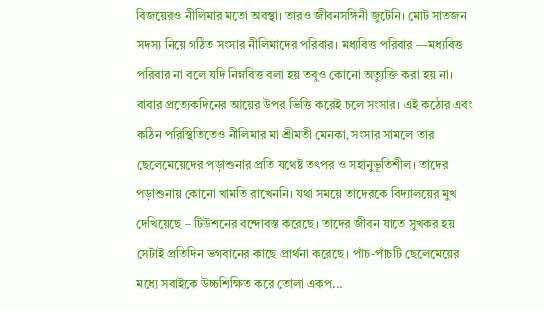বিজয়েরও নীলিমার মতো অবস্থা। তারও জীবনসঙ্গিনী জুটেনি। মোট সাতজন সদস্য নিয়ে গঠিত সংসার নীলিমাদের পরিবার। মধ্যবিত্ত পরিবার —মধ্যবিত্ত পরিবার না বলে যদি নিম্নবিত্ত বলা হয় তবুও কোনো অত্যুক্তি করা হয় না। বাবার প্রত্যেকদিনের আয়ের উপর ভিত্তি করেই চলে সংসার। এই কঠোর এবং কঠিন পরিস্থিতিতেও নীলিমার মা শ্রীমতী মেনকা‚ সংসার সামলে তার ছেলেমেয়েদের পড়াশুনার প্রতি যথেষ্ট তৎপর ও সহানুভূতিশীল। তাদের পড়াশুনায় কোনো খামতি রাখেননি। যথা সময়ে তাদেরকে বিদ্যালয়ের মুখ দেখিয়েছে – টিউশনের বন্দোবস্ত করেছে। তাদের জীবন যাতে সুখকর হয় সেটাই প্রতিদিন ভগবানের কাছে প্রার্থনা করেছে। পাঁচ-পাঁচটি ছেলেমেয়ের মধ্যে সবাইকে উচ্চশিক্ষিত করে তোলা একপ...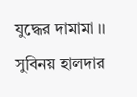যুদ্ধের দামামা ।। সুবিনয় হালদার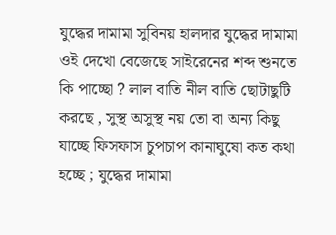যুদ্ধের দামামা সুবিনয় হালদার যুদ্ধের দামামা ওই দেখো বেজেছে সাইরেনের শব্দ শুনতে কি পাচ্ছো ? লাল বাতি নীল বাতি ছোটাছুটি করছে , সুস্থ অসুস্থ নয় তো বা অন্য কিছু যাচ্ছে ফিসফাস চুপচাপ কানাঘুষো কত কথা হচ্ছে ; যুদ্ধের দামামা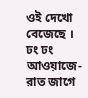ওই দেখো বেজেছে । ঢং ঢং আওয়াজে- রাত জাগে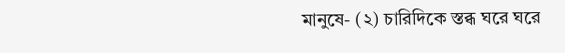মানুষে- (২) চারিদিকে স্তব্ধ ঘরে ঘরে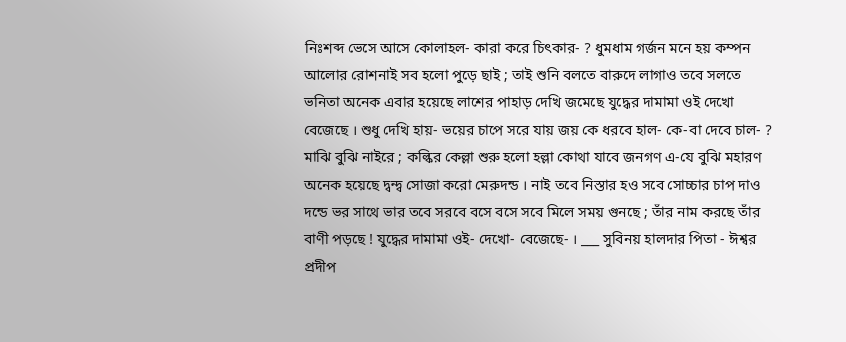নিঃশব্দ ভেসে আসে কোলাহল- কারা করে চিৎকার- ? ধুমধাম গর্জন মনে হয় কম্পন আলোর রোশনাই সব হলো পুড়ে ছাই ; তাই শুনি বলতে বারুদে লাগাও তবে সলতে ভনিতা অনেক এবার হয়েছে লাশের পাহাড় দেখি জমেছে যুদ্ধের দামামা ওই দেখো বেজেছে । শুধু দেখি হায়- ভয়ের চাপে সরে যায় জয় কে ধরবে হাল- কে-বা দেবে চাল- ? মাঝি বুঝি নাইরে ; কল্কির কেল্লা শুরু হলো হল্লা কোথা যাবে জনগণ এ-যে বুঝি মহারণ অনেক হয়েছে দ্বন্দ্ব সোজা করো মেরুদন্ড । নাই তবে নিস্তার হও সবে সোচ্চার চাপ দাও দন্ডে ভর সাথে ভার তবে সরবে বসে বসে সবে মিলে সময় গুনছে ; তাঁর নাম করছে তাঁর বাণী পড়ছে ! যুদ্ধের দামামা ওই- দেখো- বেজেছে- । ___ সুবিনয় হালদার পিতা - ঈশ্বর প্রদীপ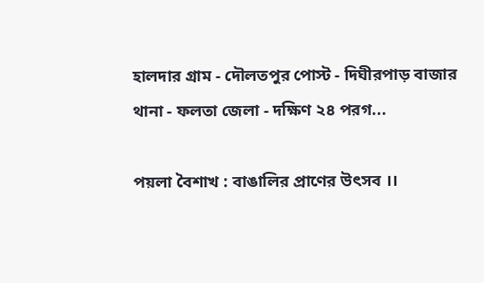হালদার গ্রাম - দৌলতপুর পোস্ট - দিঘীরপাড় বাজার থানা - ফলতা জেলা - দক্ষিণ ২৪ পরগ...

পয়লা বৈশাখ : বাঙালির প্রাণের উৎসব ।।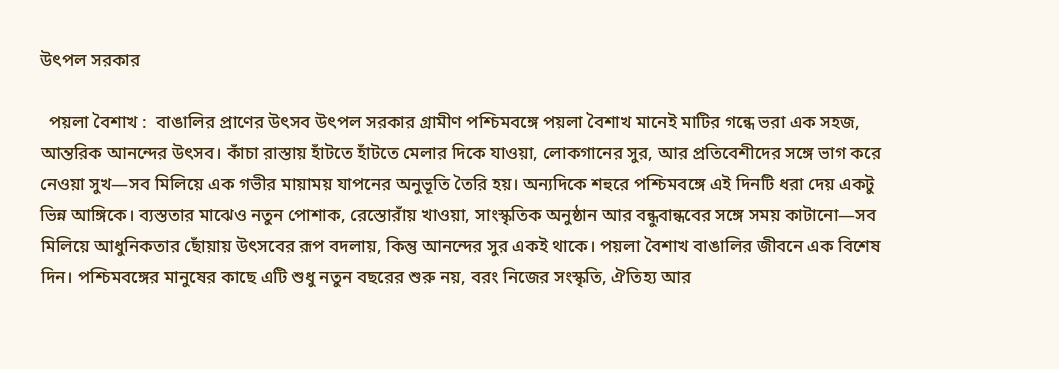উৎপল সরকার

  পয়লা বৈশাখ :  বাঙালির প্রাণের উৎসব উৎপল সরকার গ্রামীণ পশ্চিমবঙ্গে পয়লা বৈশাখ মানেই মাটির গন্ধে ভরা এক সহজ, আন্তরিক আনন্দের উৎসব। কাঁচা রাস্তায় হাঁটতে হাঁটতে মেলার দিকে যাওয়া, লোকগানের সুর, আর প্রতিবেশীদের সঙ্গে ভাগ করে নেওয়া সুখ—সব মিলিয়ে এক গভীর মায়াময় যাপনের অনুভূতি তৈরি হয়। অন্যদিকে শহুরে পশ্চিমবঙ্গে এই দিনটি ধরা দেয় একটু ভিন্ন আঙ্গিকে। ব্যস্ততার মাঝেও নতুন পোশাক, রেস্তোরাঁয় খাওয়া, সাংস্কৃতিক অনুষ্ঠান আর বন্ধুবান্ধবের সঙ্গে সময় কাটানো—সব মিলিয়ে আধুনিকতার ছোঁয়ায় উৎসবের রূপ বদলায়, কিন্তু আনন্দের সুর একই থাকে। পয়লা বৈশাখ বাঙালির জীবনে এক বিশেষ দিন। পশ্চিমবঙ্গের মানুষের কাছে এটি শুধু নতুন বছরের শুরু নয়, বরং নিজের সংস্কৃতি, ঐতিহ্য আর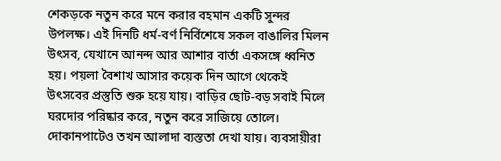শেকড়কে নতুন করে মনে করার বহমান একটি সুন্দর উপলক্ষ। এই দিনটি ধর্ম-বর্ণ নির্বিশেষে সকল বাঙালির মিলন উৎসব, যেখানে আনন্দ আর আশার বার্তা একসঙ্গে ধ্বনিত হয়। পয়লা বৈশাখ আসার কয়েক দিন আগে থেকেই উৎসবের প্রস্তুতি শুরু হয়ে যায়। বাড়ির ছোট-বড় সবাই মিলে ঘরদোর পরিষ্কার করে, নতুন করে সাজিয়ে তোলে। দোকানপাটেও তখন আলাদা ব্যস্ততা দেখা যায়। ব্যবসায়ীরা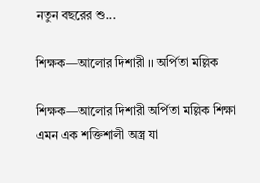নতুন বছরের শু...

শিক্ষক—আলোর দিশারী ।। অর্পিতা মল্লিক

শিক্ষক—আলোর দিশারী অর্পিতা মল্লিক শিক্ষা এমন এক শক্তিশালী অস্ত্র যা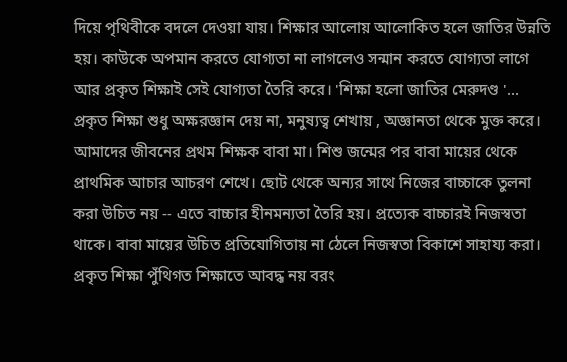দিয়ে পৃথিবীকে বদলে দেওয়া যায়। শিক্ষার আলোয় আলোকিত হলে জাতির উন্নতি হয়। কাউকে অপমান করতে যোগ্যতা না লাগলেও সন্মান করতে যোগ্যতা লাগে আর প্রকৃত শিক্ষাই সেই যোগ্যতা তৈরি করে। 'শিক্ষা হলো জাতির মেরুদণ্ড '... প্রকৃত শিক্ষা শুধু অক্ষরজ্ঞান দেয় না, মনুষ্যত্ব শেখায় , অজ্ঞানতা থেকে মুক্ত করে। আমাদের জীবনের প্রথম শিক্ষক বাবা মা। শিশু জন্মের পর বাবা মায়ের থেকে প্রাথমিক আচার আচরণ শেখে। ছোট থেকে অন্যর সাথে নিজের বাচ্চাকে তুলনা করা উচিত নয় -- এতে বাচ্চার হীনমন্যতা তৈরি হয়। প্রত্যেক বাচ্চার‌ই নিজস্বতা থাকে। বাবা মায়ের উচিত প্রতিযোগিতায় না ঠেলে নিজস্বতা বিকাশে সাহায্য করা।  প্রকৃত শিক্ষা পুঁথিগত শিক্ষাতে আবদ্ধ নয় বরং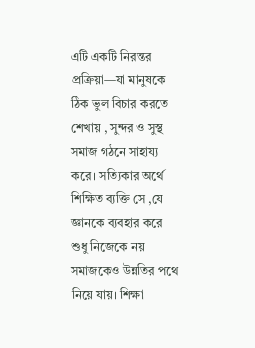এটি একটি নিরন্তর প্রক্রিয়া—যা মানুষকে ঠিক ভুল বিচার করতে শেখায় , সুন্দর ও সুস্থ সমাজ গঠনে সাহায্য করে। সত্যিকার অর্থে শিক্ষিত ব্যক্তি সে ,যে জ্ঞানকে ব্যবহার করে শুধু নিজেকে নয় সমাজকেও উন্নতির পথে নিয়ে যায়। শিক্ষা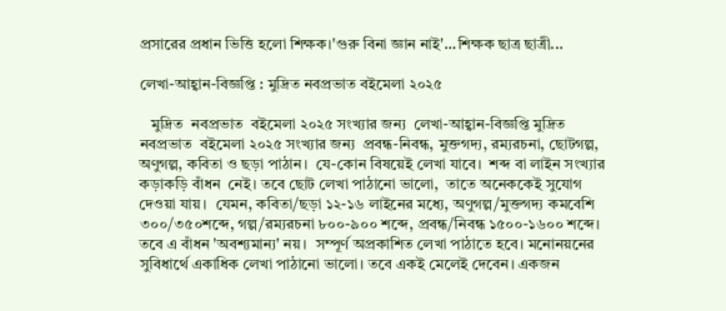প্রসারের প্রধান ভিত্তি হলো শিক্ষক।'গুরু বিনা জ্ঞান নাই'...শিক্ষক ছাত্র ছাত্রী...

লেখা-আহ্বান-বিজ্ঞপ্তি : মুদ্রিত নবপ্রভাত বইমেলা ২০২৫

   মুদ্রিত  নবপ্রভাত  বইমেলা ২০২৫ সংখ্যার জন্য  লেখা-আহ্বান-বিজ্ঞপ্তি মুদ্রিত  নবপ্রভাত  বইমেলা ২০২৫ সংখ্যার জন্য  প্রবন্ধ-নিবন্ধ, মুক্তগদ্য, রম্যরচনা, ছোটগল্প, অণুগল্প, কবিতা ও ছড়া পাঠান।  যে-কোন বিষয়েই লেখা যাবে।  শব্দ বা লাইন সংখ্যার কড়াকড়ি বাঁধন  নেই। তবে ছোট লেখা পাঠানো ভালো,  তাতে অনেককেই সুযোগ দেওয়া যায়।  যেমন, কবিতা/ছড়া ১২-১৬ লাইনের মধ্যে, অণুগল্প/মুক্তগদ্য কমবেশি ৩০০/৩৫০শব্দে, গল্প/রম্যরচনা ৮০০-৯০০ শব্দে, প্রবন্ধ/নিবন্ধ ১৫০০-১৬০০ শব্দে। তবে এ বাঁধন 'অবশ্যমান্য' নয়।  সম্পূর্ণ অপ্রকাশিত লেখা পাঠাতে হবে। মনোনয়নের সুবিধার্থে একাধিক লেখা পাঠানো ভালো। তবে একই মেলেই দেবেন। একজন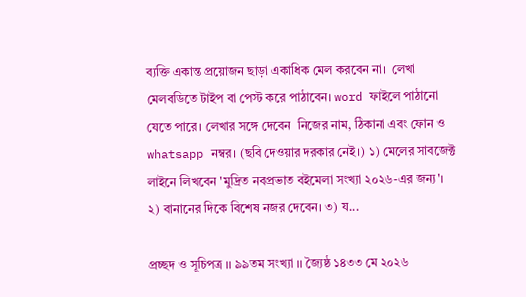ব্যক্তি একান্ত প্রয়োজন ছাড়া একাধিক মেল করবেন না।  লেখা  মেলবডিতে টাইপ বা পেস্ট করে পাঠাবেন। word ফাইলে পাঠানো যেতে পারে। লেখার সঙ্গে দেবেন  নিজের নাম, ঠিকানা এবং ফোন ও whatsapp নম্বর। (ছবি দেওয়ার দরকার নেই।) ১) মেলের সাবজেক্ট লাইনে লিখবেন 'মুদ্রিত নবপ্রভাত বইমেলা সংখ্যা ২০২৬-এর জন্য'।  ২) বানানের দিকে বিশেষ নজর দেবেন। ৩) য...

প্রচ্ছদ ও সূচিপত্র ।। ৯৯তম সংখ্যা ।। জ্যৈষ্ঠ ১৪৩৩ মে ২০২৬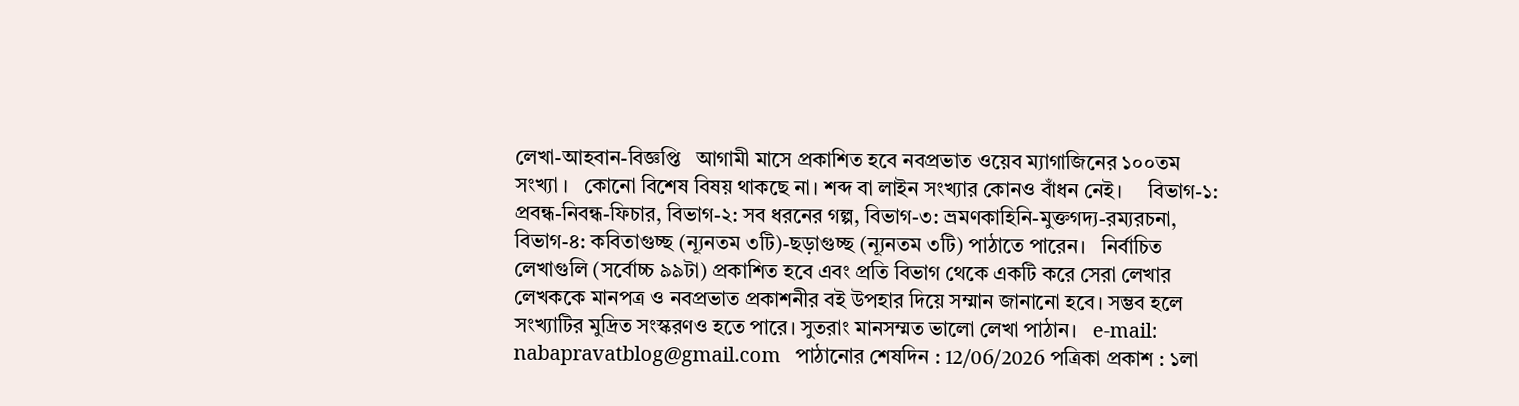লেখা-আহবান-বিজ্ঞপ্তি   আগামী মাসে প্রকাশিত হবে নবপ্রভাত ওয়েব ম্যাগাজিনের ১০০তম সংখ্যা ।   কোনো বিশেষ বিষয় থাকছে না। শব্দ বা লাইন সংখ্যার কোনও বাঁধন নেই।     বিভাগ-১: প্রবন্ধ-নিবন্ধ-ফিচার, বিভাগ-২: সব ধরনের গল্প, বিভাগ-৩: ভ্রমণকাহিনি-মুক্তগদ্য-রম্যরচনা, বিভাগ-৪: কবিতাগুচ্ছ (ন্যূনতম ৩টি)-ছড়াগুচ্ছ (ন্যূনতম ৩টি) পাঠাতে পারেন।   নির্বাচিত লেখাগুলি (সর্বোচ্চ ৯৯টা) প্রকাশিত হবে এবং প্রতি বিভাগ থেকে একটি করে সেরা লেখার লেখককে মানপত্র ও নবপ্রভাত প্রকাশনীর বই উপহার দিয়ে সম্মান জানানো হবে। সম্ভব হলে সংখ্যাটির মুদ্রিত সংস্করণও হতে পারে। সুতরাং মানসম্মত ভালো লেখা পাঠান।   e-mail: nabapravatblog@gmail.com   পাঠানোর শেষদিন : 12/06/2026 পত্রিকা প্রকাশ : ১লা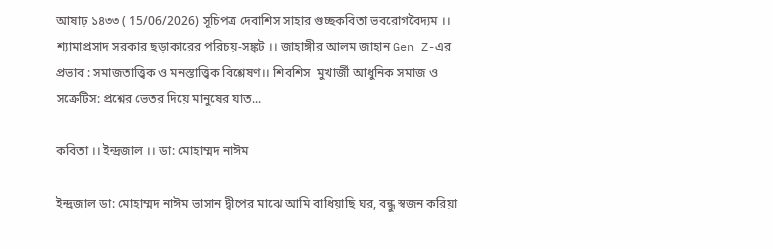আষাঢ় ১৪৩৩ ( 15/06/2026) সূচিপত্র দেবাশিস সাহার গুচ্ছকবিতা ভবরোগবৈদ্যম ।। শ‍্যামাপ্রসাদ সরকার ছড়াকারের পরিচয়-সঙ্কট ।। জাহাঙ্গীর আলম জাহান Gen Z-এর প্রভাব : সমাজতাত্ত্বিক ও মনস্তাত্ত্বিক বিশ্লেষণ।। শিবশিস  মুখার্জী আধুনিক সমাজ ও সক্রেটিস: প্রশ্নের ভেতর দিয়ে মানুষের যাত...

কবিতা ।। ইন্দ্রজাল ।। ডা: মোহাম্মদ নাঈম

ইন্দ্রজাল ডা: মোহাম্মদ নাঈম ভাসান দ্বীপের মাঝে আমি বাধিয়াছি ঘর, বন্ধু স্বজন করিয়া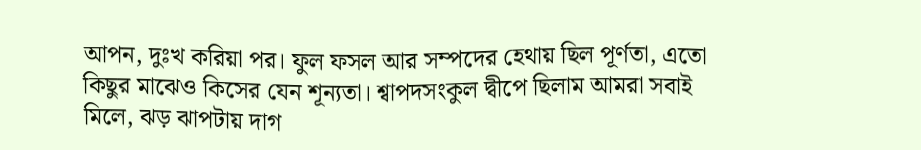আপন, দুঃখ করিয়া পর। ফুল ফসল আর সম্পদের হেথায় ছিল পূর্ণতা, এতো কিছুর মাঝেও কিসের যেন শূন্যতা। শ্বাপদসংকুল দ্বীপে ছিলাম আমরা সবাই মিলে, ঝড় ঝাপটায় দাগ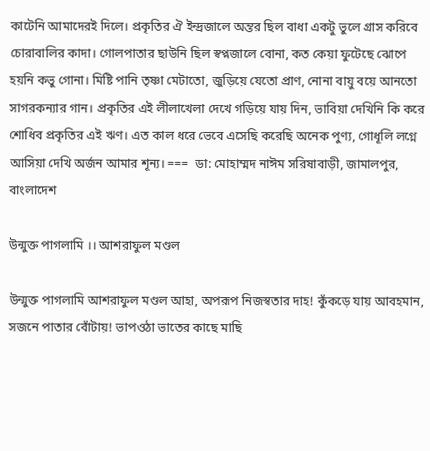কাটেনি আমাদেরই দিলে। প্রকৃতির ঐ ইন্দ্রজালে অন্তর ছিল বাধা একটু ভুলে গ্রাস করিবে চোরাবালির কাদা। গোলপাতার ছাউনি ছিল স্বপ্নজালে বোনা, কত কেয়া ফুটেছে ঝোপে হয়নি কভু গোনা। মিষ্টি পানি তৃষ্ণা মেটাতো, জুড়িয়ে যেতো প্রাণ, নোনা বায়ু বয়ে আনতো সাগরকন্যার গান। প্রকৃতির এই লীলাখেলা দেখে গড়িয়ে যায় দিন, ভাবিয়া দেখিনি কি করে শোধিব প্রকৃতির এই ঋণ। এত কাল ধরে ভেবে এসেছি করেছি অনেক পুণ্য, গোধূলি লগ্নে আসিয়া দেখি অর্জন আমার শূন্য। ===  ডা: মোহাম্মদ নাঈম সরিষাবাড়ী, জামালপুর, বাংলাদেশ

উন্মুক্ত পাগলামি ।। আশরাফুল মণ্ডল

উন্মুক্ত পাগলামি আশরাফুল মণ্ডল আহা, অপরূপ নিজস্বতার দাহ! কুঁকড়ে যায় আবহমান, সজনে পাতার বোঁটায়! ভাপওঠা ভাতের কাছে মাছি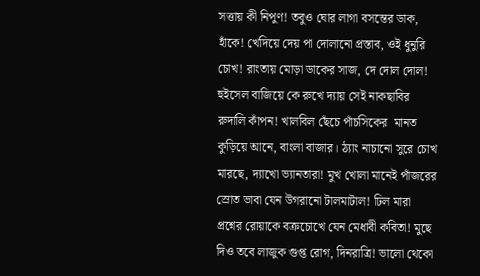সত্তায় কী নিপুণ! তবুও ঘোর লাগা বসন্তের ডাক, হাঁকে! খেদিয়ে দেয় পা দোলানো প্রস্তাব, ওই ধুনুরি চোখ! রাংতায় মোড়া ডাকের সাজ, দে দোল দোল! হুইসেল বাজিয়ে কে রুখে দ্যায় সেই নাকছাবির রুদালি কাঁপন! খালবিল ছেঁচে পাঁচসিকের  মানত কুড়িয়ে আনে, বাংলা বাজার। ঠ্যাং নাচানো সুরে চোখ মারছে, দ্যাখো ভ্যানতারা! মুখ খোলা মানেই পাঁজরের স্রোত ভাবা যেন উগরানো টালমাটাল! ঢিল মারা প্রশ্নের রোয়াকে বক্রচোখে যেন মেধাবী কবিতা! মুছে দিও তবে লাজুক গুপ্ত রোগ, দিনরাত্রি! ভালো থেকো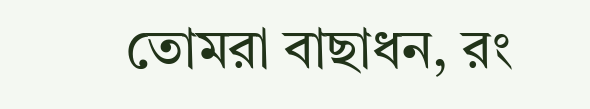তোমরা বাছাধন, রং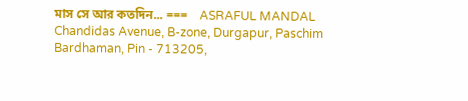মাস সে আর কতদিন... ===    ASRAFUL MANDAL Chandidas Avenue, B-zone, Durgapur, Paschim Bardhaman, Pin - 713205,